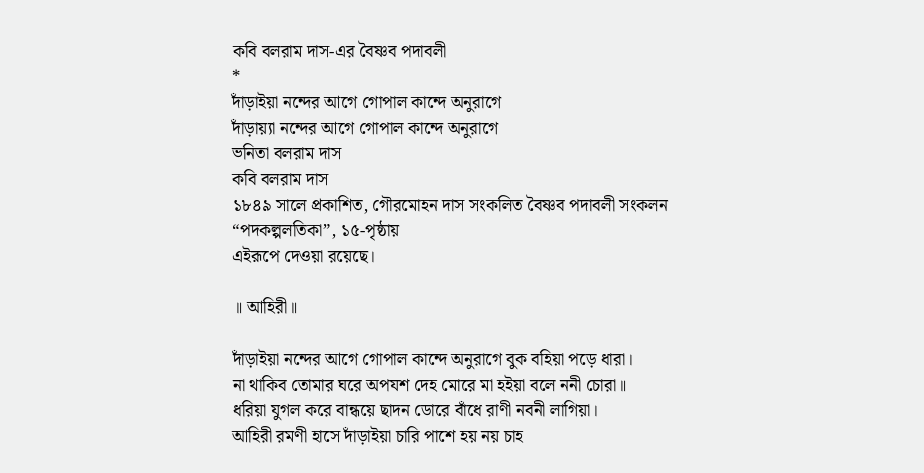কবি বলরাম দাস-এর বৈষ্ণব পদাবলী
*
দাঁড়াইয়া নন্দের আগে গোপাল কান্দে অনুরাগে
দাঁড়ায়্যা নন্দের আগে গোপাল কান্দে অনুরাগে
ভনিতা বলরাম দাস
কবি বলরাম দাস
১৮৪৯ সালে প্রকাশিত, গৌরমোহন দাস সংকলিত বৈষ্ণব পদাবলী সংকলন “পদকল্পলতিকা”, ১৫-পৃষ্ঠায়
এইরূপে দেওয়া রয়েছে।

॥ আহিরী॥

দাঁড়াইয়া নন্দের আগে গোপাল কান্দে অনুরাগে বুক বহিয়া পড়ে ধারা।
না থাকিব তোমার ঘরে অপযশ দেহ মোরে মা হইয়া বলে ননী চোরা॥
ধরিয়া যুগল করে বান্ধয়ে ছাদন ডোরে বাঁধে রাণী নবনী লাগিয়া।
আহিরী রমণী হাসে দাঁড়াইয়া চারি পাশে হয় নয় চাহ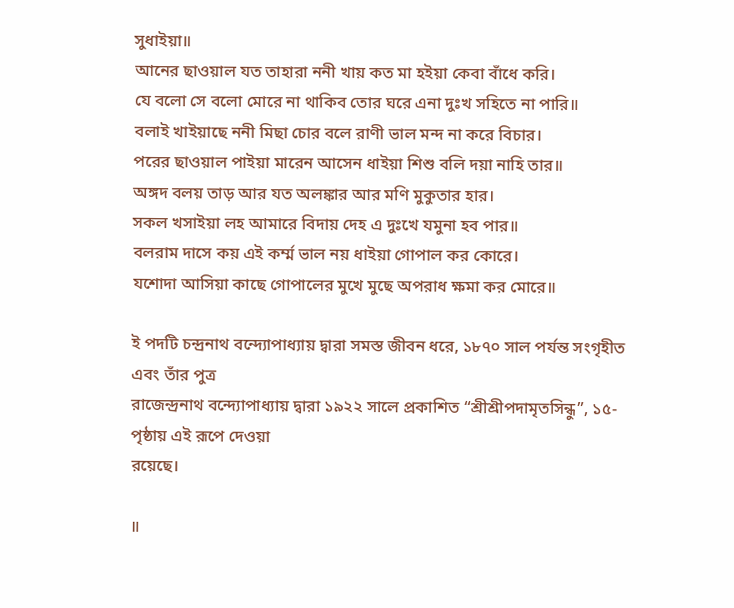সুধাইয়া॥
আনের ছাওয়াল যত তাহারা ননী খায় কত মা হইয়া কেবা বাঁধে করি।
যে বলো সে বলো মোরে না থাকিব তোর ঘরে এনা দুঃখ সহিতে না পারি॥
বলাই খাইয়াছে ননী মিছা চোর বলে রাণী ভাল মন্দ না করে বিচার।
পরের ছাওয়াল পাইয়া মারেন আসেন ধাইয়া শিশু বলি দয়া নাহি তার॥
অঙ্গদ বলয় তাড় আর যত অলঙ্কার আর মণি মুকুতার হার।
সকল খসাইয়া লহ আমারে বিদায় দেহ এ দুঃখে যমুনা হব পার॥
বলরাম দাসে কয় এই কর্ম্ম ভাল নয় ধাইয়া গোপাল কর কোরে।
যশোদা আসিয়া কাছে গোপালের মুখে মুছে অপরাধ ক্ষমা কর মোরে॥

ই পদটি চন্দ্রনাথ বন্দ্যোপাধ্যায় দ্বারা সমস্ত জীবন ধরে, ১৮৭০ সাল পর্যন্ত সংগৃহীত এবং তাঁর পুত্র
রাজেন্দ্রনাথ বন্দ্যোপাধ্যায় দ্বারা ১৯২২ সালে প্রকাশিত “শ্রীশ্রীপদামৃতসিন্ধু”, ১৫-পৃষ্ঠায় এই রূপে দেওয়া
রয়েছে।

॥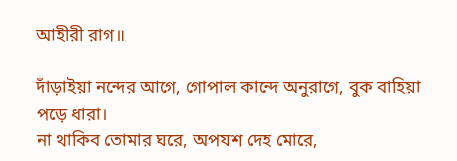আহীরী রাগ॥

দাঁড়াইয়া নন্দের আগে, গোপাল কান্দে অনুরাগে, বুক বাহিয়া পড়ে ধারা।
না থাকিব তোমার ঘরে, অপযশ দেহ মোরে,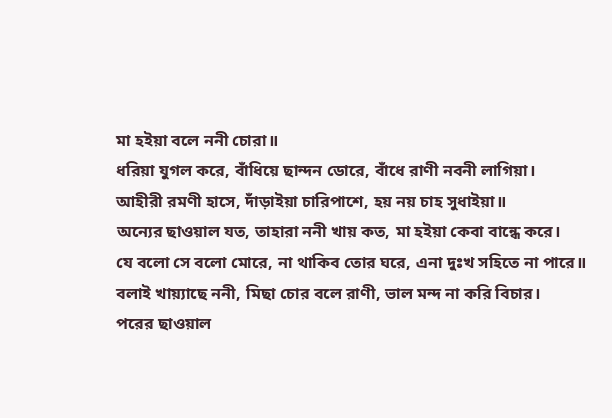মা হইয়া বলে ননী চোরা॥
ধরিয়া যুগল করে, বাঁধিয়ে ছান্দন ডোরে, বাঁধে রাণী নবনী লাগিয়া।
আহীরী রমণী হাসে, দাঁড়াইয়া চারিপাশে, হয় নয় চাহ সুধাইয়া॥
অন্যের ছাওয়াল যত, তাহারা ননী খায় কত, মা হইয়া কেবা বান্ধে করে।
যে বলো সে বলো মোরে, না থাকিব তোর ঘরে, এনা দুঃখ সহিতে না পারে॥
বলাই খায়্যাছে ননী, মিছা চোর বলে রাণী, ভাল মন্দ না করি বিচার।
পরের ছাওয়াল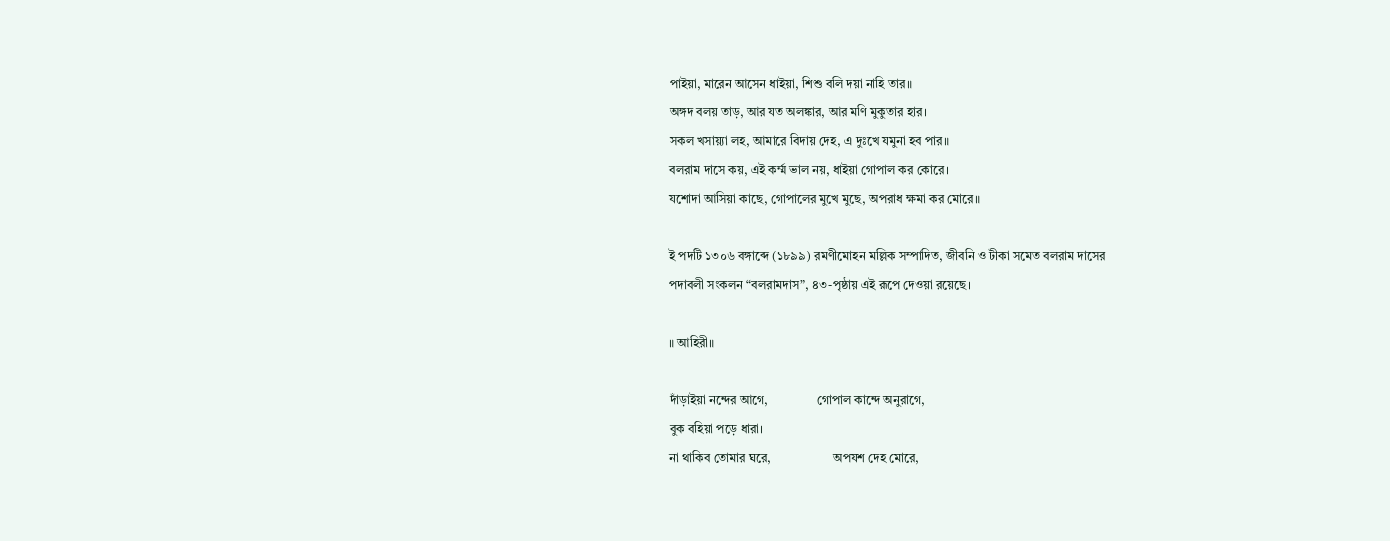পাইয়া, মারেন আসেন ধাইয়া, শিশু বলি দয়া নাহি তার॥
অঙ্গদ বলয় তাড়, আর যত অলঙ্কার, আর মণি মুকুতার হার।
সকল খসায়্যা লহ, আমারে বিদায় দেহ, এ দুঃখে যমুনা হব পার॥
বলরাম দাসে কয়, এই কর্ম্ম ভাল নয়, ধাইয়া গোপাল কর কোরে।
যশোদা আসিয়া কাছে, গোপালের মুখে মুছে, অপরাধ ক্ষমা কর মোরে॥

ই পদটি ১৩০৬ বঙ্গাব্দে (১৮৯৯) রমণীমোহন মল্লিক সম্পাদিত, জীবনি ও টীকা সমেত বলরাম দাসের
পদাবলী সংকলন “বলরামদাস”, ৪৩-পৃষ্ঠায় এই রূপে দেওয়া রয়েছে।

॥ আহিরী॥

দাঁড়াইয়া নন্দের আগে,                গোপাল কান্দে অনুরাগে,
বুক বহিয়া পড়ে ধারা।
না থাকিব তোমার ঘরে,                    অপযশ দেহ মোরে,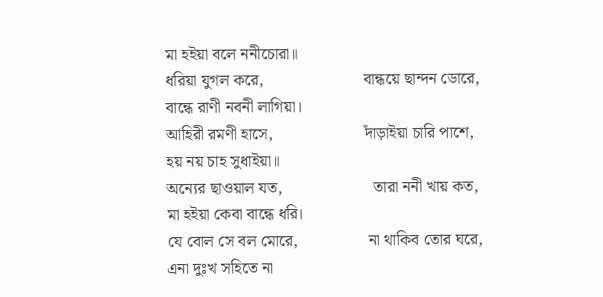মা হইয়া বলে ননীচোরা॥
ধরিয়া যুগল করে,                        বান্ধয়ে ছান্দন ডোরে,
বান্ধে রাণী নবনী লাগিয়া।
আহিরী রমণী হাসে,                      দাঁড়াইয়া চারি পাশে,
হয় নয় চাহ সুধাইয়া॥
অন্যের ছাওয়াল যত,                      তারা ননী খায় কত,
মা হইয়া কেবা বান্ধে ধরি।
যে বোল সে বল মোরে,                 না থাকিব তোর ঘরে,
এনা দুঃখ সহিতে না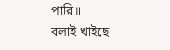পারি॥
বলাই খাইছে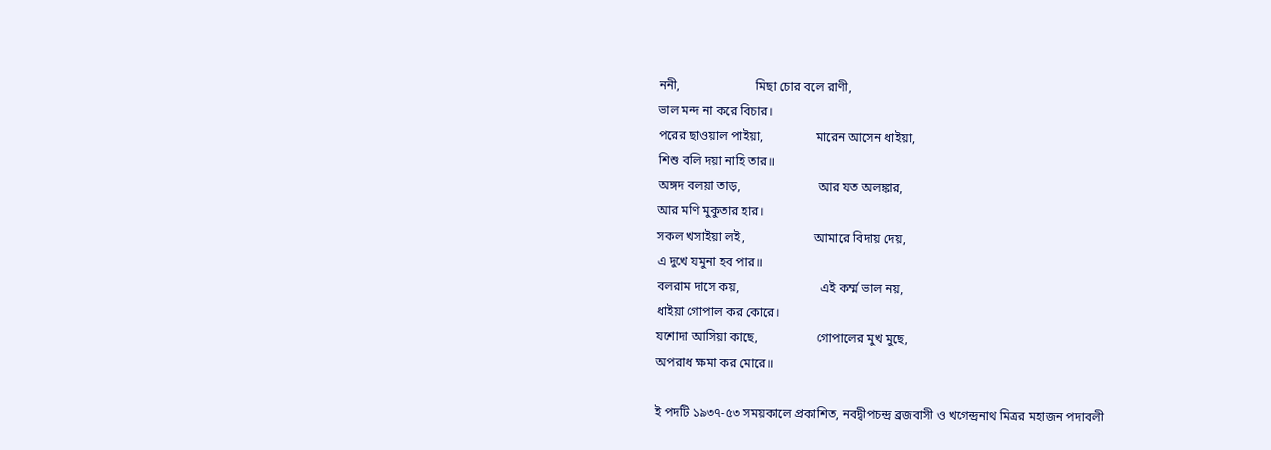ননী,                        মিছা চোর বলে রাণী,
ভাল মন্দ না করে বিচার।
পরের ছাওয়াল পাইয়া,                 মারেন আসেন ধাইয়া,
শিশু বলি দয়া নাহি তার॥
অঙ্গদ বলয়া তাড়,                         আর যত অলঙ্কার,
আর মণি মুকুতার হার।
সকল খসাইয়া লই,                      আমারে বিদায় দেয়,
এ দুখে যমুনা হব পার॥
বলরাম দাসে কয়,                          এই কর্ম্ম ভাল নয়,
ধাইয়া গোপাল কর কোরে।
যশোদা আসিয়া কাছে,                   গোপালের মুখ মুছে,
অপরাধ ক্ষমা কর মোরে॥

ই পদটি ১৯৩৭-৫৩ সময়কালে প্রকাশিত, নবদ্বীপচন্দ্র ব্রজবাসী ও খগেন্দ্রনাথ মিত্রর মহাজন পদাবলী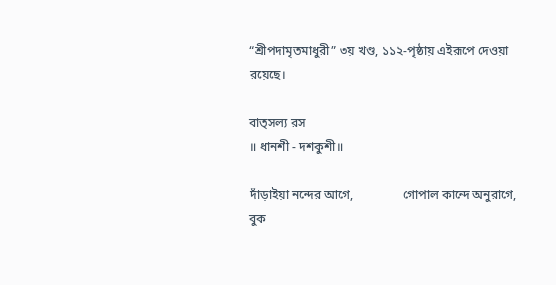“শ্রীপদামৃতমাধুরী” ৩য় খণ্ড, ১১২-পৃষ্ঠায় এইরূপে দেওয়া রয়েছে।

বাত্সল্য রস
॥ ধানশী - দশকুশী॥

দাঁড়াইয়া নন্দের আগে,                গোপাল কান্দে অনুরাগে,
বুক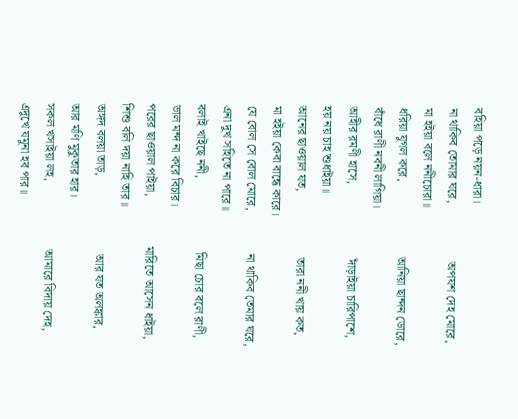বহিয়া পড়ে নয়ন-ধারা।
না থাকিব তোমার ঘরে,                   অপযশ দেহ মোরে,
মা হইয়া বলে ননীচোরা॥
ধরিয়া যুগল করে,                        আনিয়া ছান্দন ডোরে,
বাঁধে রাণী নবনী লাগিয়া।
আহীর রমণী হাসে,                        দাঁড়াইয়া চারিপাশে,
হয় নয় চাহ শুধাইয়া॥
আনের ছাওয়াল যত,                     তারা ননী খায় কত,
মা হইয়া কেবা বান্ধে কারে।
যে বোল সে বোল মোরে,              না থাকিব তেমার ঘরে,
এনা দুখ সহিতে না পারে॥
বলাই খাইছে ননী,                        মিছা চোর বলে রাণী,
ভাল মন্দ না করে বিচার।
পরের ছাওয়াল পাইয়া,                মারিতে আসেন ধাইয়া,
শিশু বলি দয়া নাহি তার॥
অঙ্গদ বলয়া তাড়,                         আর যত অলঙ্কার,
আর মণি মুকুতার হার।
সকল খসাইয়া লহ,                      আমারে বিদায় দেহ,
এদুখে যমুনা হব পার॥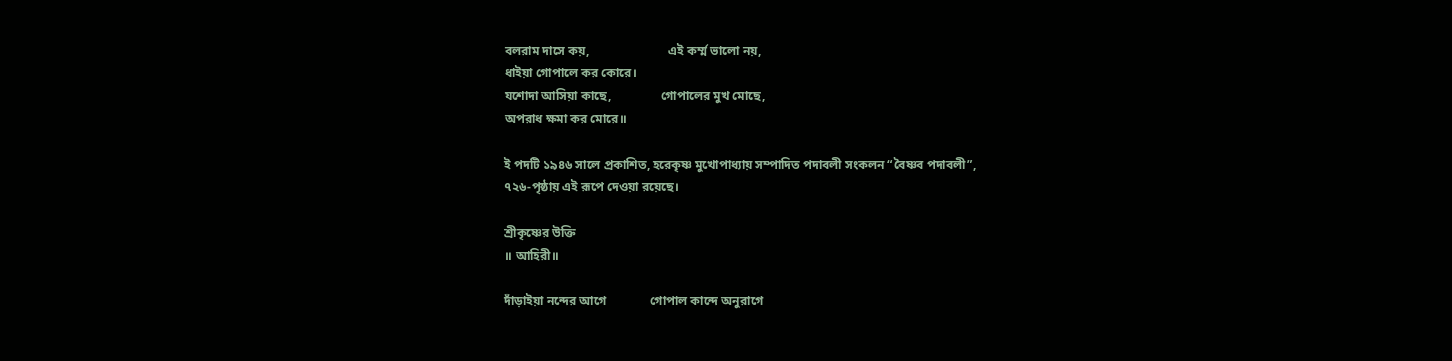বলরাম দাসে কয়,                         এই কর্ম্ম ভালো নয়,
ধাইয়া গোপালে কর কোরে।
যশোদা আসিয়া কাছে,                গোপালের মুখ মোছে,
অপরাধ ক্ষমা কর মোরে॥

ই পদটি ১৯৪৬ সালে প্রকাশিত, হরেকৃষ্ণ মুখোপাধ্যায় সম্পাদিত পদাবলী সংকলন “বৈষ্ণব পদাবলী”,
৭২৬-পৃষ্ঠায় এই রূপে দেওয়া রয়েছে।

শ্রীকৃষ্ণের উক্তি
॥ আহিরী॥

দাঁড়াইয়া নন্দের আগে              গোপাল কান্দে অনুরাগে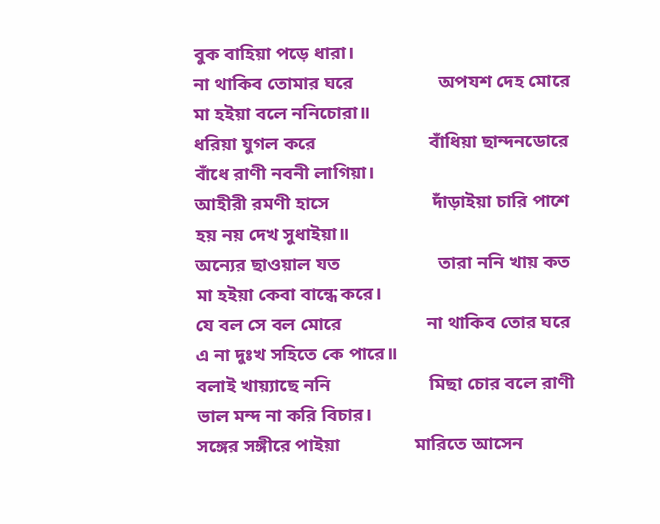বুক বাহিয়া পড়ে ধারা।
না থাকিব তোমার ঘরে                  অপযশ দেহ মোরে
মা হইয়া বলে ননিচোরা॥
ধরিয়া যুগল করে                        বাঁধিয়া ছান্দনডোরে
বাঁধে রাণী নবনী লাগিয়া।
আহীরী রমণী হাসে                      দাঁড়াইয়া চারি পাশে
হয় নয় দেখ সুধাইয়া॥
অন্যের ছাওয়াল যত                     তারা ননি খায় কত
মা হইয়া কেবা বান্ধে করে।
যে বল সে বল মোরে                  না থাকিব তোর ঘরে
এ না দুঃখ সহিতে কে পারে॥
বলাই খায়্যাছে ননি                     মিছা চোর বলে রাণী
ভাল মন্দ না করি বিচার।
সঙ্গের সঙ্গীরে পাইয়া                মারিতে আসেন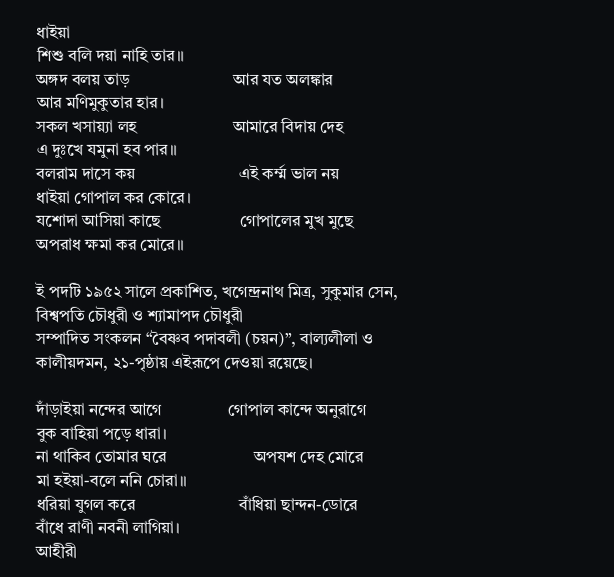ধাইয়া
শিশু বলি দয়া নাহি তার॥
অঙ্গদ বলয় তাড়                         আর যত অলঙ্কার
আর মণিমুকুতার হার।
সকল খসায়্যা লহ                       আমারে বিদায় দেহ
এ দুঃখে যমুনা হব পার॥
বলরাম দাসে কয়                         এই কর্ম্ম ভাল নয়
ধাইয়া গোপাল কর কোরে।
যশোদা আসিয়া কাছে                   গোপালের মুখ মুছে
অপরাধ ক্ষমা কর মোরে॥

ই পদটি ১৯৫২ সালে প্রকাশিত, খগেন্দ্রনাথ মিত্র, সুকুমার সেন, বিশ্বপতি চৌধুরী ও শ্যামাপদ চৌধুরী
সম্পাদিত সংকলন “বৈষ্ণব পদাবলী (চয়ন)”, বাল্যলীলা ও কালীয়দমন, ২১-পৃষ্ঠায় এইরূপে দেওয়া রয়েছে।

দাঁড়াইয়া নন্দের আগে                গোপাল কান্দে অনুরাগে
বুক বাহিয়া পড়ে ধারা।
না থাকিব তোমার ঘরে                     অপযশ দেহ মোরে
মা হইয়া-বলে ননি চোরা॥
ধরিয়া যুগল করে                         বাঁধিয়া ছান্দন-ডোরে
বাঁধে রাণী নবনী লাগিয়া।
আহীরী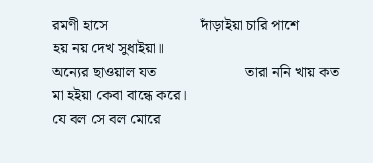রমণী হাসে                        দাঁড়াইয়া চারি পাশে
হয় নয় দেখ সুধাইয়া॥
অন্যের ছাওয়াল যত                       তারা ননি খায় কত
মা হইয়া কেবা বান্ধে করে।
যে বল সে বল মোরে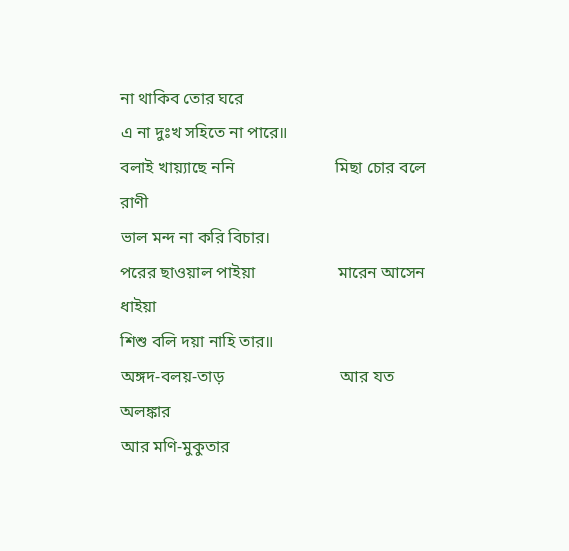না থাকিব তোর ঘরে
এ না দুঃখ সহিতে না পারে॥
বলাই খায়্যাছে ননি                        মিছা চোর বলে রাণী
ভাল মন্দ না করি বিচার।
পরের ছাওয়াল পাইয়া                    মারেন আসেন ধাইয়া
শিশু বলি দয়া নাহি তার॥
অঙ্গদ-বলয়-তাড়                            আর যত অলঙ্কার
আর মণি-মুকুতার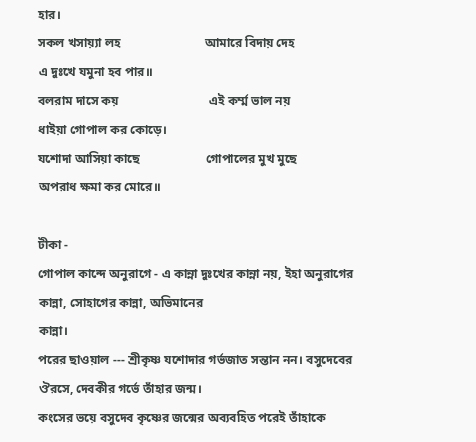হার।
সকল খসায়্যা লহ                           আমারে বিদায় দেহ
এ দুঃখে যমুনা হব পার॥
বলরাম দাসে কয়                             এই কর্ম্ম ভাল নয়
ধাইয়া গোপাল কর কোড়ে।
যশোদা আসিয়া কাছে                     গোপালের মুখ মুছে
অপরাধ ক্ষমা কর মোরে॥

টীকা -
গোপাল কান্দে অনুরাগে - এ কান্না দুঃখের কান্না নয়, ইহা অনুরাগের কান্না, সোহাগের কান্না, অভিমানের
কান্না।
পরের ছাওয়াল --- শ্রীকৃষ্ণ যশোদার গর্ভজাত সন্তান নন। বসুদেবের ঔরসে, দেবকীর গর্ভে তাঁহার জন্ম।
কংসের ভয়ে বসুদেব কৃষ্ণের জন্মের অব্যবহিত পরেই তাঁহাকে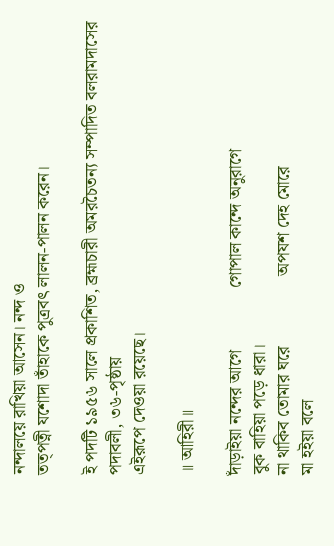নন্দালয়ে রাখিয়া আসেন। নন্দ ও
তত্পত্নী যশোদা তাঁহাকে পুত্রবৎ লালন-পালন করেন।

ই পদটি ১৯৫৬ সালে প্রকাশিত, ব্রহ্মচারী অমরচৈতন্য সম্পাদিত বলরামদাসের পদাবলী, ৩৬-পৃষ্ঠায়
এইরূপে দেওয়া রয়েছে।

॥ আহিরী॥

দাঁড়াইয়া নন্দের আগে              গোপাল কান্দে অনুরাগে
বুক বাহিয়া পড়ে ধারা।
না থাকিব তোমার ঘরে                অপযশ দেহ মোরে
মা হইয়া বলে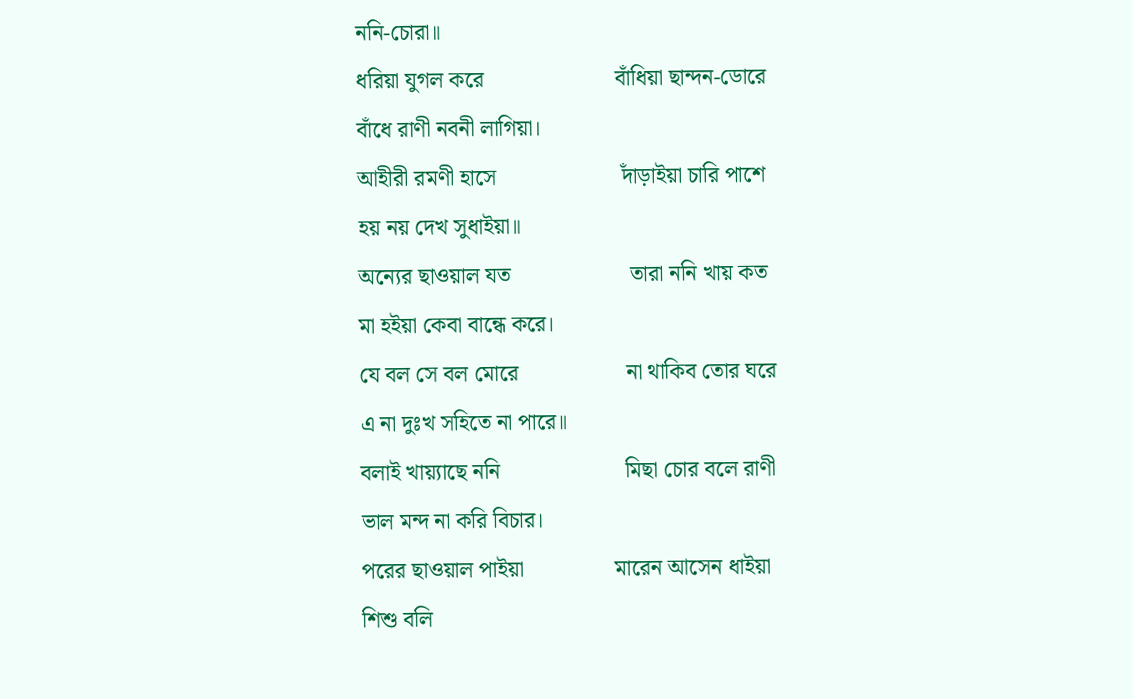ননি-চোরা॥
ধরিয়া যুগল করে                       বাঁধিয়া ছান্দন-ডোরে
বাঁধে রাণী নবনী লাগিয়া।
আহীরী রমণী হাসে                      দাঁড়াইয়া চারি পাশে
হয় নয় দেখ সুধাইয়া॥
অন্যের ছাওয়াল যত                     তারা ননি খায় কত
মা হইয়া কেবা বান্ধে করে।
যে বল সে বল মোরে                   না থাকিব তোর ঘরে
এ না দুঃখ সহিতে না পারে॥
বলাই খায়্যাছে ননি                      মিছা চোর বলে রাণী
ভাল মন্দ না করি বিচার।
পরের ছাওয়াল পাইয়া                মারেন আসেন ধাইয়া
শিশু বলি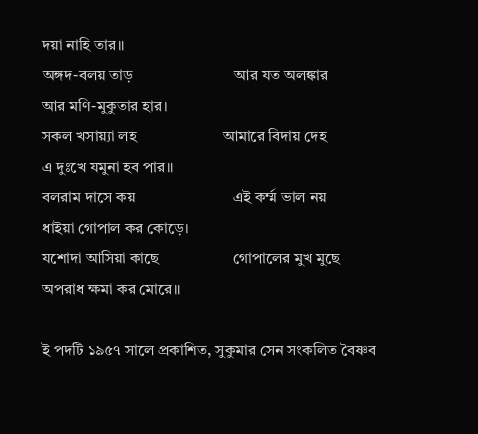দয়া নাহি তার॥
অঙ্গদ-বলয় তাড়                          আর যত অলঙ্কার
আর মণি-মুকুতার হার।
সকল খসায়্যা লহ                      আমারে বিদায় দেহ
এ দুঃখে যমুনা হব পার॥
বলরাম দাসে কয়                         এই কর্ম্ম ভাল নয়
ধাইয়া গোপাল কর কোড়ে।
যশোদা আসিয়া কাছে                   গোপালের মুখ মুছে
অপরাধ ক্ষমা কর মোরে॥

ই পদটি ১৯৫৭ সালে প্রকাশিত, সুকুমার সেন সংকলিত বৈষ্ণব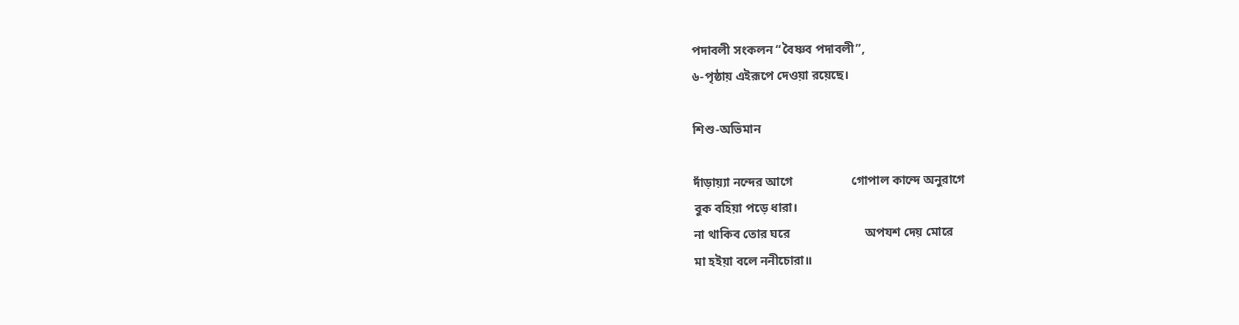পদাবলী সংকলন “বৈষ্ণব পদাবলী”,
৬-পৃষ্ঠায় এইরূপে দেওয়া রয়েছে।

শিশু-অভিমান

দাঁড়ায়্যা নন্দের আগে                   গোপাল কান্দে অনুরাগে
বুক বহিয়া পড়ে ধারা।
না থাকিব তোর ঘরে                        অপযশ দেয় মোরে
মা হইয়া বলে ননীচোরা॥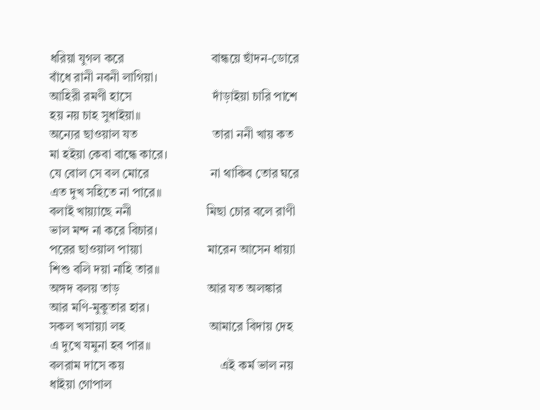ধরিয়া যুগল করে                            বান্ধয়ে ছাঁদন-ডোরে
বাঁধে রানী নবনী লাগিয়া।
আহিরী রমণী হাসে                          দাঁড়াইয়া চারি পাশে
হয় নয় চাহ সুধাইয়া॥
অন্যের ছাওয়াল যত                        তারা ননী খায় কত
মা হইয়া কেবা বান্ধে কারে।
যে বোল সে বল মোরে                    না থাকিব তোর ঘরে
এত দুখ সহিতে না পারে॥
বলাই খায়্যাছে ননী                        মিছা চোর বলে রাণী
ভাল মন্দ না করে বিচার।
পরের ছাওয়াল পায়্যা                     মারেন আসেন ধায়্যা
শিশু বলি দয়া নাহি তার॥
অঙ্গদ বলয় তাড়                            আর যত অলঙ্কার
আর মণি-মুকুতার হার।
সকল খসায়্যা লহ                           আমারে বিদায় দেহ
এ দুখে যমুনা হব পার॥
বলরাম দাসে কয়                               এই কর্ম ভাল নয়
ধাইয়া গোপাল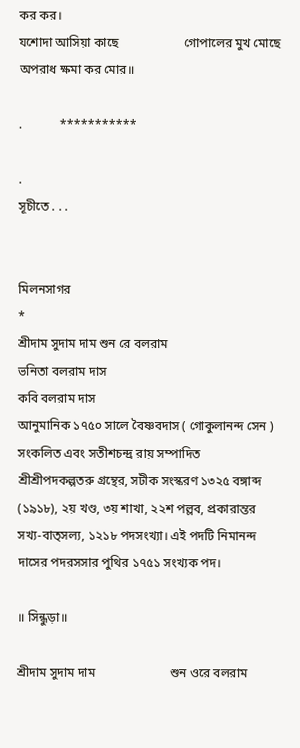কর কর।
যশোদা আসিয়া কাছে                     গোপালের মুখ মোছে
অপরাধ ক্ষমা কর মোর॥

.            ***********

.
সূচীতে . . .


মিলনসাগর
*
শ্রীদাম সুদাম দাম শুন রে বলরাম
ভনিতা বলরাম দাস
কবি বলরাম দাস
আনুমানিক ১৭৫০ সালে বৈষ্ণবদাস ( গোকুলানন্দ সেন ) সংকলিত এবং সতীশচন্দ্র রায় সম্পাদিত
শ্রীশ্রীপদকল্পতরু গ্রন্থের, সটীক সংস্করণ ১৩২৫ বঙ্গাব্দ (১৯১৮), ২য় খণ্ড, ৩য় শাখা, ২২শ পল্লব, প্রকারান্তর
সখ্য-বাত্সল্য, ১২১৮ পদসংখ্যা। এই পদটি নিমানন্দ দাসের পদরসসার পুথির ১৭৫১ সংখ্যক পদ।

॥ সিন্ধুড়া॥

শ্রীদাম সুদাম দাম                        শুন ওরে বলরাম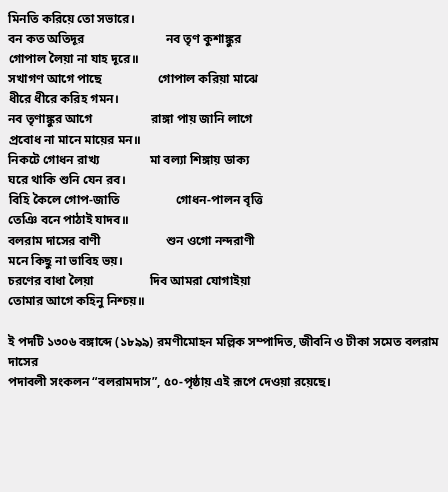মিনতি করিয়ে তো সভারে।
বন কত অতিদূর                          নব তৃণ কুশাঙ্কুর
গোপাল লৈয়া না যাহ দূরে॥
সখাগণ আগে পাছে                  গোপাল করিয়া মাঝে
ধীরে ধীরে করিহ গমন।
নব তৃণাঙ্কুর আগে                   রাঙ্গা পায় জানি লাগে
প্রবোধ না মানে মায়ের মন॥
নিকটে গোধন রাখ্য                মা বল্যা শিঙ্গায় ডাক্য
ঘরে থাকি শুনি যেন রব।
বিহি কৈলে গোপ-জাতি                  গোধন-পালন বৃত্তি
তেঞি বনে পাঠাই যাদব॥
বলরাম দাসের বাণী                     শুন ওগো নন্দরাণী
মনে কিছু না ভাবিহ ভয়।
চরণের বাধা লৈয়া                  দিব আমরা যোগাইয়া
তোমার আগে কহিনু নিশ্চয়॥

ই পদটি ১৩০৬ বঙ্গাব্দে (১৮৯৯) রমণীমোহন মল্লিক সম্পাদিত, জীবনি ও টীকা সমেত বলরাম দাসের
পদাবলী সংকলন “বলরামদাস”, ৫০-পৃষ্ঠায় এই রূপে দেওয়া রয়েছে।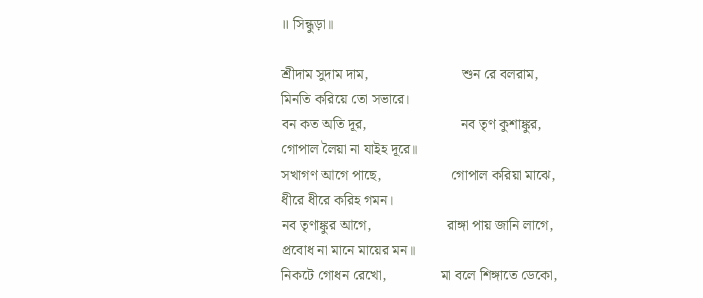॥ সিন্ধুড়া॥

শ্রীদাম সুদাম দাম,                          শুন রে বলরাম,
মিনতি করিয়ে তো সভারে।
বন কত অতি দূর,                          নব তৃণ কুশাঙ্কুর,
গোপাল লৈয়া না যাইহ দূরে॥
সখাগণ আগে পাছে,                   গোপাল করিয়া মাঝে,
ধীরে ধীরে করিহ গমন।
নব তৃণাঙ্কুর আগে,                     রাঙ্গা পায় জানি লাগে,
প্রবোধ না মানে মায়ের মন॥
নিকটে গোধন রেখো,               মা বলে শিঙ্গাতে ডেকো,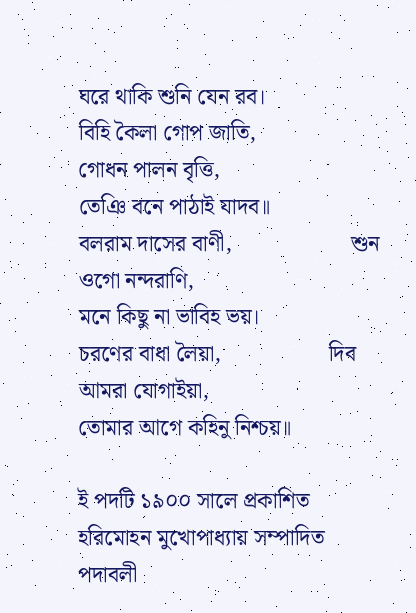ঘরে থাকি শুনি যেন রব।
বিহি কৈলা গোপ জাতি,                   গোধন পালন বৃত্তি,
তেঞি বনে পাঠাই যাদব॥
বলরাম দাসের বাণী,                     শুন ওগো নন্দরাণি,
মনে কিছু না ভাবিহ ভয়।
চরণের বাধা লৈয়া,                   দিব আমরা যোগাইয়া,
তোমার আগে কহিনু নিশ্চয়॥

ই পদটি ১৯০০ সালে প্রকাশিত হরিমোহন মুখোপাধ্যায় সম্পাদিত পদাবলী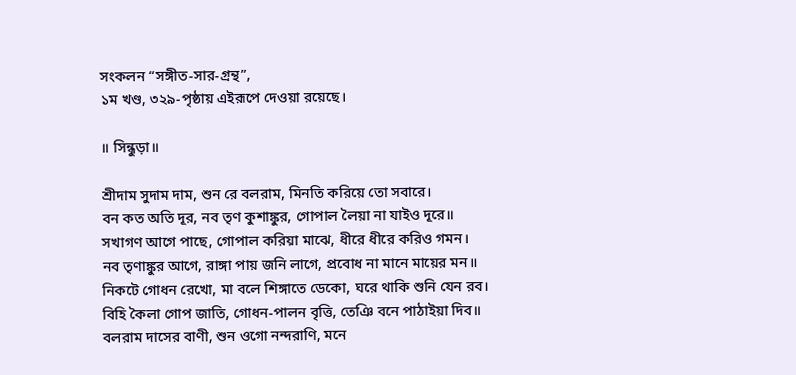সংকলন “সঙ্গীত-সার-গ্রন্থ”,
১ম খণ্ড, ৩২৯-পৃষ্ঠায় এইরূপে দেওয়া রয়েছে।

॥ সিন্ধুড়া॥

শ্রীদাম সুদাম দাম, শুন রে বলরাম, মিনতি করিয়ে তো সবারে।
বন কত অতি দূর, নব তৃণ কুশাঙ্কুর, গোপাল লৈয়া না যাইও দূরে॥
সখাগণ আগে পাছে, গোপাল করিয়া মাঝে, ধীরে ধীরে করিও গমন।
নব তৃণাঙ্কুর আগে, রাঙ্গা পায় জনি লাগে, প্রবোধ না মানে মায়ের মন॥
নিকটে গোধন রেখো, মা বলে শিঙ্গাতে ডেকো, ঘরে থাকি শুনি যেন রব।
বিহি কৈলা গোপ জাতি, গোধন-পালন বৃত্তি, তেঞি বনে পাঠাইয়া দিব॥
বলরাম দাসের বাণী, শুন ওগো নন্দরাণি, মনে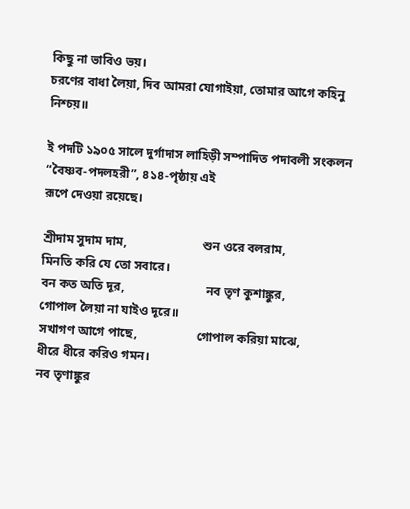কিছু না ভাবিও ভয়।
চরণের বাধা লৈয়া, দিব আমরা যোগাইয়া, তোমার আগে কহিনু নিশ্চয়॥

ই পদটি ১৯০৫ সালে দুর্গাদাস লাহিড়ী সম্পাদিত পদাবলী সংকলন “বৈষ্ণব-পদলহরী”, ৪১৪-পৃষ্ঠায় এই
রূপে দেওয়া রয়েছে।

শ্রীদাম সুদাম দাম,                        শুন ওরে বলরাম,
মিনতি করি যে তো সবারে।
বন কত অতি দূর,                          নব তৃণ কুশাঙ্কুর,
গোপাল লৈয়া না যাইও দূরে॥
সখাগণ আগে পাছে,                   গোপাল করিয়া মাঝে,
ধীরে ধীরে করিও গমন।
নব তৃণাঙ্কুর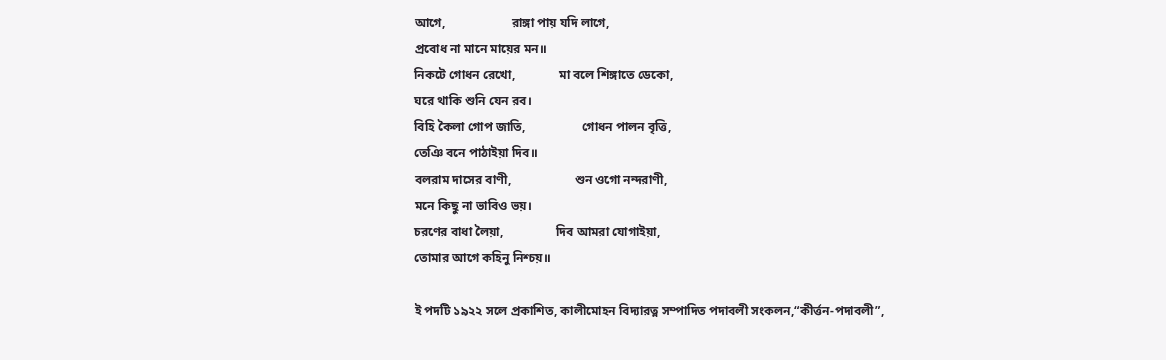আগে,                     রাঙ্গা পায় যদি লাগে,
প্রবোধ না মানে মায়ের মন॥
নিকটে গোধন রেখো,              মা বলে শিঙ্গাতে ডেকো,
ঘরে থাকি শুনি যেন রব।
বিহি কৈলা গোপ জাতি,                  গোধন পালন বৃত্তি,
তেঞি বনে পাঠাইয়া দিব॥
বলরাম দাসের বাণী,                    শুন ওগো নন্দরাণী,
মনে কিছু না ভাবিও ভয়।
চরণের বাধা লৈয়া,                 দিব আমরা যোগাইয়া,
তোমার আগে কহিনু নিশ্চয়॥

ই পদটি ১৯২২ সলে প্রকাশিত, কালীমোহন বিদ্যারত্ন সম্পাদিত পদাবলী সংকলন,“কীর্ত্তন-পদাবলী”,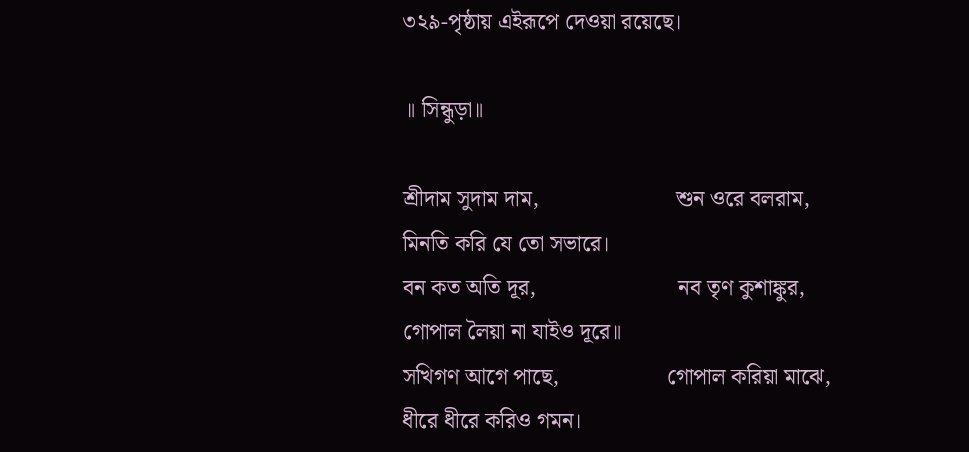৩২৯-পৃষ্ঠায় এইরূপে দেওয়া রয়েছে।

॥ সিন্ধুড়া॥

শ্রীদাম সুদাম দাম,                        শুন ওরে বলরাম,
মিনতি করি যে তো সভারে।
বন কত অতি দূর,                         নব তৃণ কুশাঙ্কুর,
গোপাল লৈয়া না যাইও দূরে॥
সখিগণ আগে পাছে,                   গোপাল করিয়া মাঝে,
ধীরে ধীরে করিও গমন।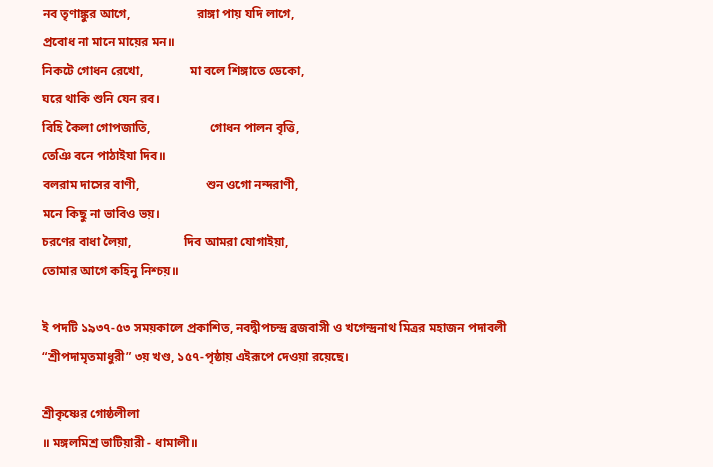নব তৃণাঙ্কুর আগে,                     রাঙ্গা পায় যদি লাগে,
প্রবোধ না মানে মায়ের মন॥
নিকটে গোধন রেখো,               মা বলে শিঙ্গাতে ডেকো,
ঘরে থাকি শুনি যেন রব।
বিহি কৈলা গোপজাতি,                   গোধন পালন বৃত্তি,
তেঞি বনে পাঠাইযা দিব॥
বলরাম দাসের বাণী,                     শুন ওগো নন্দরাণী,
মনে কিছু না ভাবিও ভয়।
চরণের বাধা লৈয়া,                 দিব আমরা যোগাইয়া,
তোমার আগে কহিনু নিশ্চয়॥

ই পদটি ১৯৩৭-৫৩ সময়কালে প্রকাশিত, নবদ্বীপচন্দ্র ব্রজবাসী ও খগেন্দ্রনাথ মিত্রর মহাজন পদাবলী
“শ্রীপদামৃতমাধুরী” ৩য় খণ্ড, ১৫৭-পৃষ্ঠায় এইরূপে দেওয়া রয়েছে।

শ্রীকৃষ্ণের গোষ্ঠলীলা
॥ মঙ্গলমিশ্র ভাটিয়ারী - ধামালী॥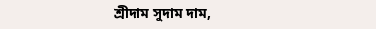শ্রীদাম সুদাম দাম,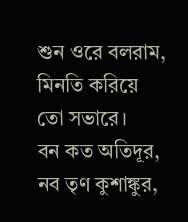শুন ওরে বলরাম,
মিনতি করিয়ে তো সভারে।
বন কত অতিদূর,                          নব তৃণ কুশাঙ্কুর,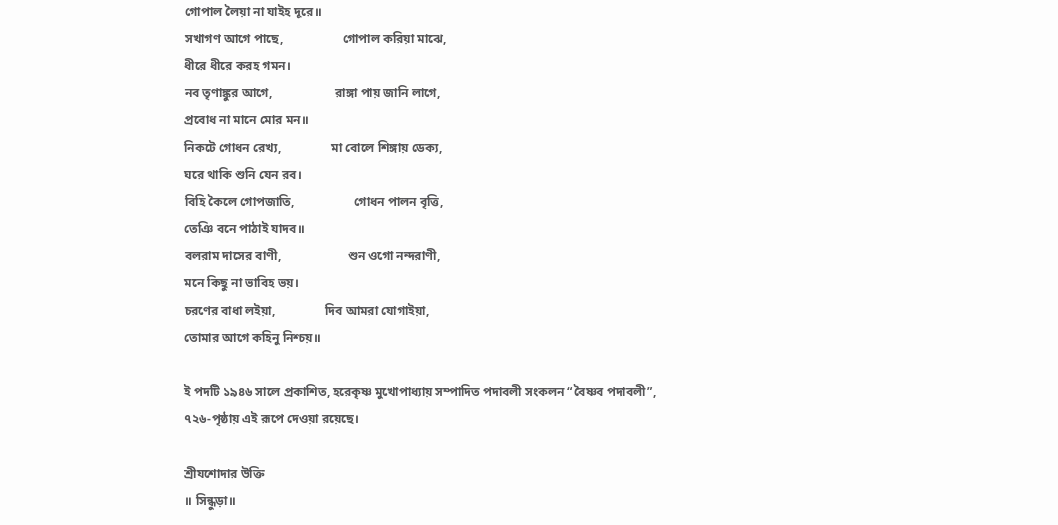গোপাল লৈয়া না যাইহ দূরে॥
সখাগণ আগে পাছে,                   গোপাল করিয়া মাঝে,
ধীরে ধীরে করহ গমন।
নব তৃণাঙ্কুর আগে,                    রাঙ্গা পায় জানি লাগে,
প্রবোধ না মানে মোর মন॥
নিকটে গোধন রেখ্য,                মা বোলে শিঙ্গায় ডেক্য,
ঘরে থাকি শুনি যেন রব।
বিহি কৈলে গোপজাতি,                   গোধন পালন বৃত্তি,
তেঞি বনে পাঠাই যাদব॥
বলরাম দাসের বাণী,                     শুন ওগো নন্দরাণী,
মনে কিছু না ভাবিহ ভয়।
চরণের বাধা লইয়া,                দিব আমরা যোগাইয়া,
তোমার আগে কহিনু নিশ্চয়॥

ই পদটি ১৯৪৬ সালে প্রকাশিত, হরেকৃষ্ণ মুখোপাধ্যায় সম্পাদিত পদাবলী সংকলন “বৈষ্ণব পদাবলী”,
৭২৬-পৃষ্ঠায় এই রূপে দেওয়া রয়েছে।

শ্রীযশোদার উক্তি
॥ সিন্ধুড়া॥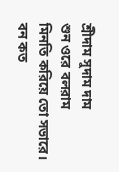শ্রীদাম সুদাম দাম                        শুন ওরে বলরাম
মিনতি করিয়ে তো সভারে।
বন কত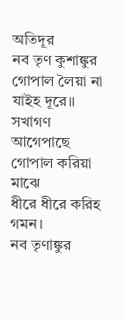অতিদূর                         নব তৃণ কুশাঙ্কুর
গোপাল লৈয়া না যাইহ দূরে॥
সখাগণ আগেপাছে                   গোপাল করিয়া মাঝে
ধীরে ধীরে করিহ গমন।
নব তৃণাঙ্কুর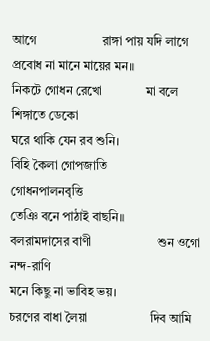আগে                     রাঙ্গা পায় যদি লাগে
প্রবোধ না মানে মায়ের মন॥
নিকটে গোধন রেখো              মা বলে শিঙ্গাতে ডেকো
ঘরে থাকি যেন রব শুনি।
বিহি কৈলা গোপজাতি                     গোধনপালনবৃত্তি
তেঞি বনে পাঠাই বাছনি॥
বলরামদাসের বাণী                     শুন ওগো নন্দ-রাণি
মনে কিছু না ভাবিহ ভয়।
চরণের বাধা লৈয়া                    দিব আমি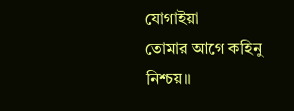যোগাইয়া
তোমার আগে কহিনু নিশ্চয়॥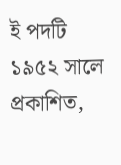ই পদটি ১৯৫২ সালে প্রকাশিত,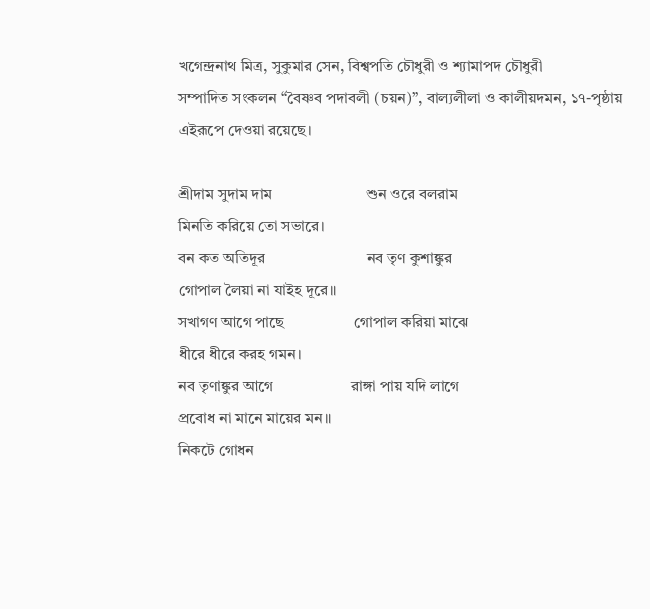খগেন্দ্রনাথ মিত্র, সুকুমার সেন, বিশ্বপতি চৌধুরী ও শ্যামাপদ চৌধুরী
সম্পাদিত সংকলন “বৈষ্ণব পদাবলী (চয়ন)”, বাল্যলীলা ও কালীয়দমন, ১৭-পৃষ্ঠায় এইরূপে দেওয়া রয়েছে।

শ্রীদাম সুদাম দাম                        শুন ওরে বলরাম
মিনতি করিয়ে তো সভারে।
বন কত অতিদূর                          নব তৃণ কুশাঙ্কুর
গোপাল লৈয়া না যাইহ দূরে॥
সখাগণ আগে পাছে                  গোপাল করিয়া মাঝে
ধীরে ধীরে করহ গমন।
নব তৃণাঙ্কুর আগে                    রাঙ্গা পায় যদি লাগে
প্রবোধ না মানে মায়ের মন॥
নিকটে গোধন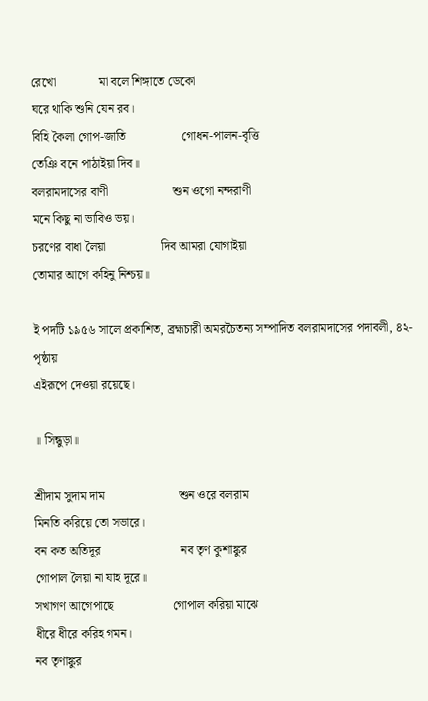রেখো              মা বলে শিঙ্গাতে ডেকো
ঘরে থাকি শুনি যেন রব।
বিহি কৈলা গোপ-জাতি                  গোধন-পালন-বৃত্তি
তেঞি বনে পাঠাইয়া দিব॥
বলরামদাসের বাণী                     শুন ওগো নন্দরাণী
মনে কিছু না ভাবিও ভয়।
চরণের বাধা লৈয়া                  দিব আমরা যোগাইয়া
তোমার আগে কহিনু নিশ্চয়॥

ই পদটি ১৯৫৬ সালে প্রকাশিত, ব্রহ্মচারী অমরচৈতন্য সম্পাদিত বলরামদাসের পদাবলী, ৪২-পৃষ্ঠায়
এইরূপে দেওয়া রয়েছে।

॥ সিন্ধুড়া॥

শ্রীদাম সুদাম দাম                        শুন ওরে বলরাম
মিনতি করিয়ে তো সভারে।
বন কত অতিদূর                          নব তৃণ কুশাঙ্কুর
গোপাল লৈয়া না যাহ দূরে॥
সখাগণ আগেপাছে                   গোপাল করিয়া মাঝে
ধীরে ধীরে করিহ গমন।
নব তৃণাঙ্কুর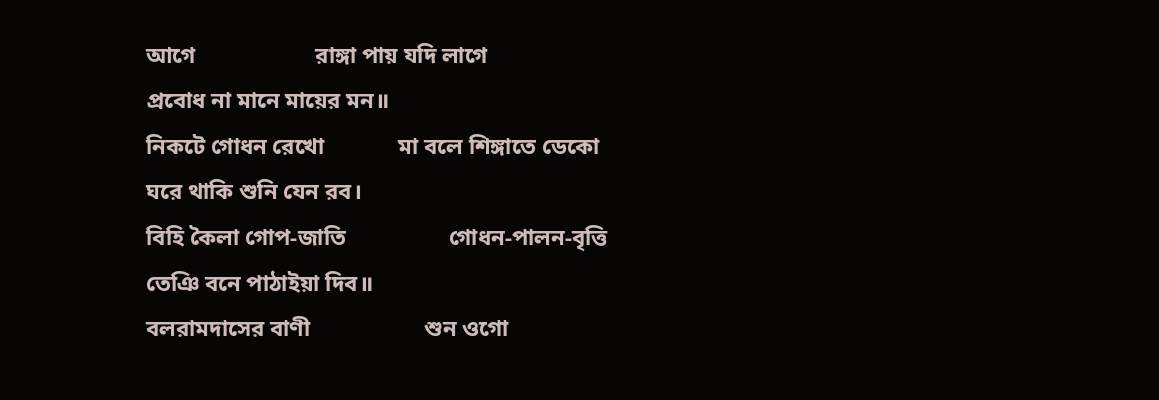আগে                     রাঙ্গা পায় যদি লাগে
প্রবোধ না মানে মায়ের মন॥
নিকটে গোধন রেখো             মা বলে শিঙ্গাতে ডেকো
ঘরে থাকি শুনি যেন রব।
বিহি কৈলা গোপ-জাতি                  গোধন-পালন-বৃত্তি
তেঞি বনে পাঠাইয়া দিব॥
বলরামদাসের বাণী                    শুন ওগো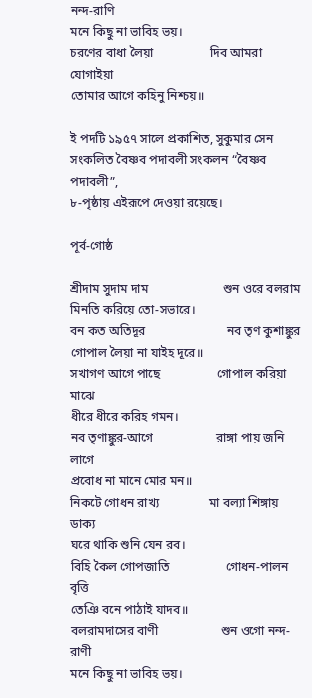নন্দ-রাণি
মনে কিছু না ভাবিহ ভয়।
চরণের বাধা লৈয়া                  দিব আমরা যোগাইয়া
তোমার আগে কহিনু নিশ্চয়॥

ই পদটি ১৯৫৭ সালে প্রকাশিত, সুকুমার সেন সংকলিত বৈষ্ণব পদাবলী সংকলন “বৈষ্ণব পদাবলী”,
৮-পৃষ্ঠায় এইরূপে দেওয়া রয়েছে।

পূর্ব-গোষ্ঠ

শ্রীদাম সুদাম দাম                        শুন ওরে বলরাম
মিনতি করিয়ে তো-সভারে।
বন কত অতিদূর                          নব তৃণ কুশাঙ্কুর
গোপাল লৈয়া না যাইহ দূরে॥
সখাগণ আগে পাছে                  গোপাল করিয়া মাঝে
ধীরে ধীরে করিহ গমন।
নব তৃণাঙ্কুর-আগে                    রাঙ্গা পায় জনি লাগে
প্রবোধ না মানে মোর মন॥
নিকটে গোধন রাখ্য                মা বল্যা শিঙ্গায় ডাক্য
ঘরে থাকি শুনি যেন রব।
বিহি কৈল গোপজাতি                  গোধন-পালন বৃত্তি
তেঞি বনে পাঠাই যাদব॥
বলরামদাসের বাণী                    শুন ওগো নন্দ-রাণী
মনে কিছু না ভাবিহ ভয়।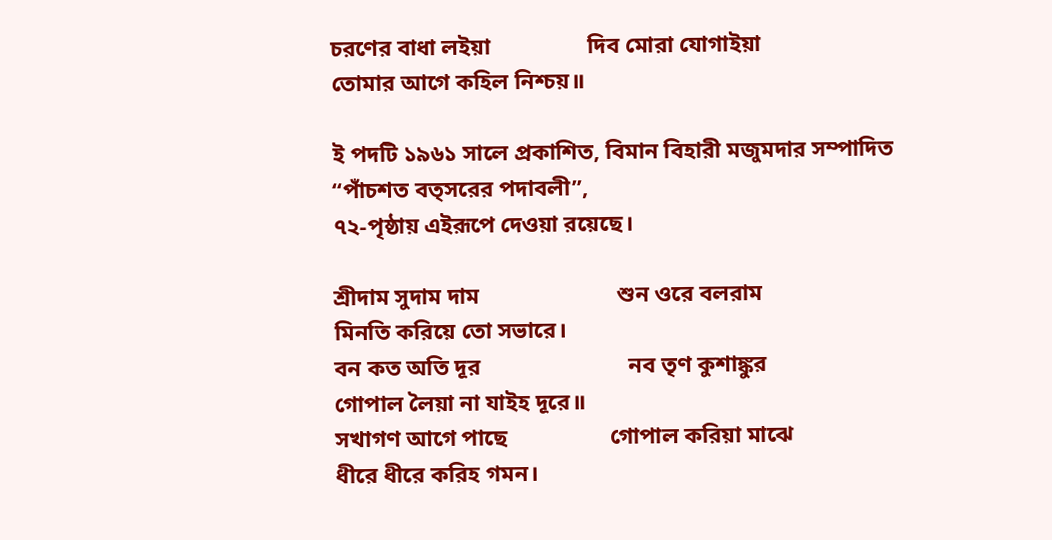চরণের বাধা লইয়া                 দিব মোরা যোগাইয়া
তোমার আগে কহিল নিশ্চয়॥

ই পদটি ১৯৬১ সালে প্রকাশিত, বিমান বিহারী মজুমদার সম্পাদিত “পাঁচশত বত্সরের পদাবলী”,
৭২-পৃষ্ঠায় এইরূপে দেওয়া রয়েছে।

শ্রীদাম সুদাম দাম                        শুন ওরে বলরাম
মিনতি করিয়ে তো সভারে।
বন কত অতি দূর                          নব তৃণ কুশাঙ্কুর
গোপাল লৈয়া না যাইহ দূরে॥
সখাগণ আগে পাছে                  গোপাল করিয়া মাঝে
ধীরে ধীরে করিহ গমন।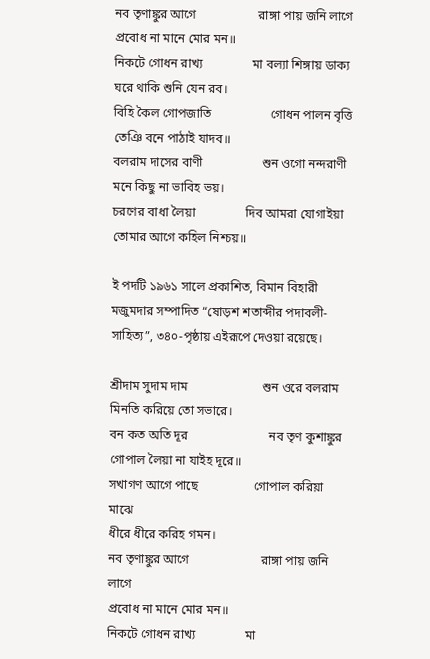নব তৃণাঙ্কুর আগে                    রাঙ্গা পায় জনি লাগে
প্রবোধ না মানে মোর মন॥
নিকটে গোধন রাখ্য                মা বল্যা শিঙ্গায় ডাক্য
ঘরে থাকি শুনি যেন রব।
বিহি কৈল গোপজাতি                   গোধন পালন বৃত্তি
তেঞি বনে পাঠাই যাদব॥
বলরাম দাসের বাণী                   শুন ওগো নন্দরাণী
মনে কিছু না ভাবিহ ভয়।
চরণের বাধা লৈয়া                দিব আমরা যোগাইয়া
তোমার আগে কহিল নিশ্চয়॥

ই পদটি ১৯৬১ সালে প্রকাশিত, বিমান বিহারী মজুমদার সম্পাদিত “ষোড়শ শতাব্দীর পদাবলী-
সাহিত্য”, ৩৪০-পৃষ্ঠায় এইরূপে দেওয়া রয়েছে।

শ্রীদাম সুদাম দাম                        শুন ওরে বলরাম
মিনতি করিয়ে তো সভারে।
বন কত অতি দূর                          নব তৃণ কুশাঙ্কুর
গোপাল লৈয়া না যাইহ দূরে॥
সখাগণ আগে পাছে                  গোপাল করিয়া মাঝে
ধীরে ধীরে করিহ গমন।
নব তৃণাঙ্কুর আগে                       রাঙ্গা পায় জনি লাগে
প্রবোধ না মানে মোর মন॥
নিকটে গোধন রাখ্য                মা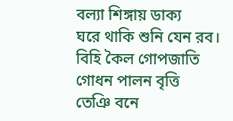বল্যা শিঙ্গায় ডাক্য
ঘরে থাকি শুনি যেন রব।
বিহি কৈল গোপজাতি               গোধন পালন বৃত্তি
তেঞি বনে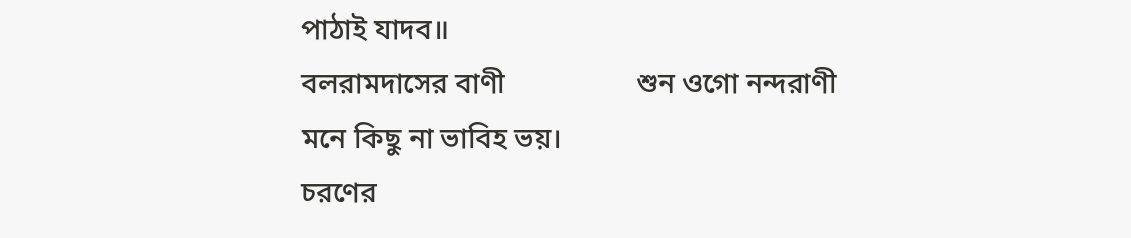পাঠাই যাদব॥
বলরামদাসের বাণী                  শুন ওগো নন্দরাণী
মনে কিছু না ভাবিহ ভয়।
চরণের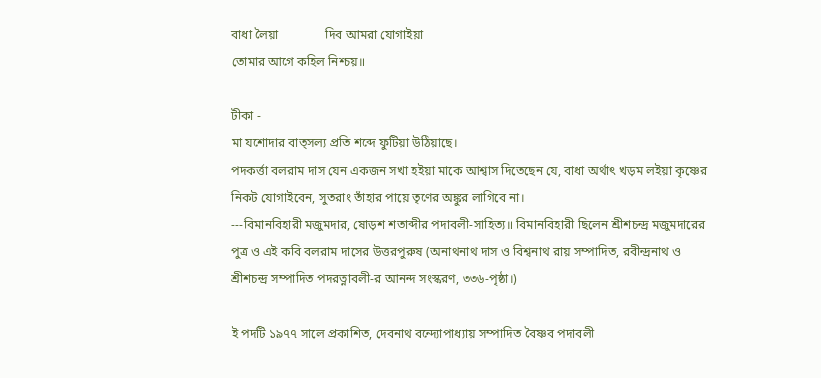বাধা লৈয়া               দিব আমরা যোগাইয়া
তোমার আগে কহিল নিশ্চয়॥

টীকা -
মা যশোদার বাত্সল্য প্রতি শব্দে ফুটিয়া উঠিয়াছে।
পদকর্ত্তা বলরাম দাস যেন একজন সখা হইয়া মাকে আশ্বাস দিতেছেন যে, বাধা অর্থাৎ খড়ম লইয়া কৃষ্ণের
নিকট যোগাইবেন, সুতরাং তাঁহার পায়ে তৃণের অঙ্কুর লাগিবে না।
---বিমানবিহারী মজুমদার, ষোড়শ শতাব্দীর পদাবলী-সাহিত্য॥ বিমানবিহারী ছিলেন শ্রীশচন্দ্র মজুমদারের
পুত্র ও এই কবি বলরাম দাসের উত্তরপুরুষ (অনাথনাথ দাস ও বিশ্বনাথ রায় সম্পাদিত, রবীন্দ্রনাথ ও
শ্রীশচন্দ্র সম্পাদিত পদরত্নাবলী-র আনন্দ সংস্করণ, ৩৩৬-পৃষ্ঠা।)

ই পদটি ১৯৭৭ সালে প্রকাশিত, দেবনাথ বন্দ্যোপাধ্যায় সম্পাদিত বৈষ্ণব পদাবলী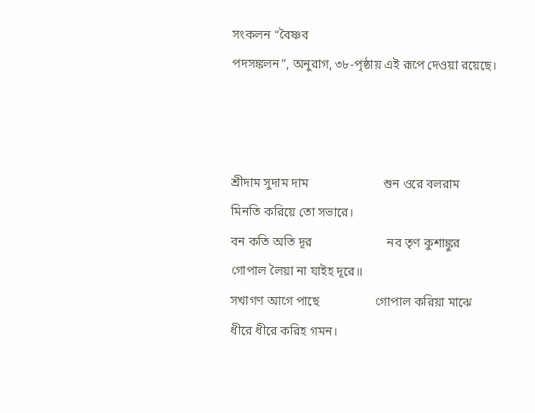সংকলন “বৈষ্ণব
পদসঙ্কলন”, অনুরাগ, ৩৮-পৃষ্ঠায় এই রূপে দেওয়া রয়েছে।



শ্রীদাম সুদাম দাম                        শুন ওরে বলরাম
মিনতি করিয়ে তো সভারে।
বন কতি অতি দূর                        নব তৃণ কুশাঙ্কুর
গোপাল লৈয়া না যাইহ দূরে॥
সখাগণ আগে পাছে                  গোপাল করিয়া মাঝে
ধীরে ধীরে করিহ গমন।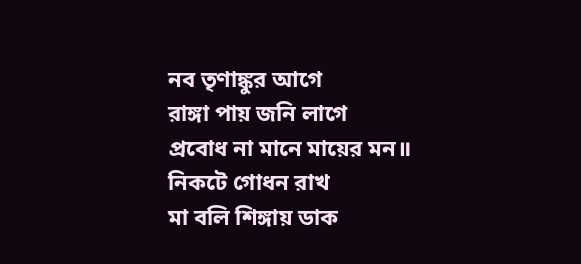নব তৃণাঙ্কুর আগে                   রাঙ্গা পায় জনি লাগে
প্রবোধ না মানে মায়ের মন॥
নিকটে গোধন রাখ                  মা বলি শিঙ্গায় ডাক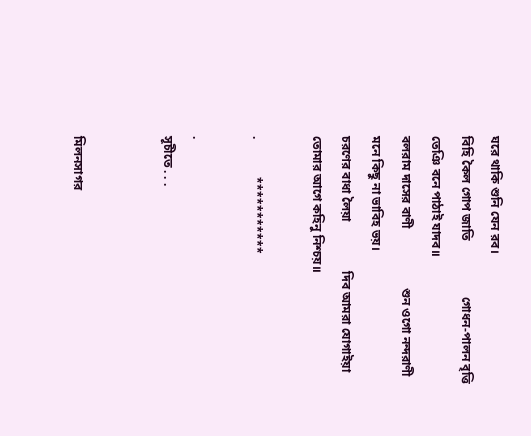ঘরে থাকি শুনি যেন রব।
বিহি কৈল গোপ জাতি                  গোধন-পালন বৃত্তি
তেঞি বনে পাঠাই যাদব॥
বলরাম দাসের বাণী                   শুন ওগো নন্দরাণী
মনে কিছু না ভাবিহ ভয়।
চরণের বাধা লৈয়া                দিব আমরা যোগাইয়া
তোমার আগে কহিনু নিশ্চয়॥

.            ***********

.
সূচীতে . . .


মিলনসাগর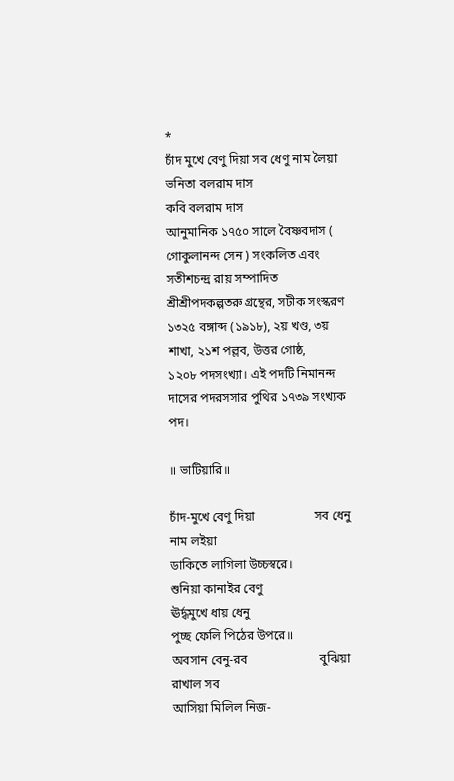*
চাঁদ মুখে বেণু দিয়া সব ধেণু নাম লৈয়া
ভনিতা বলরাম দাস
কবি বলরাম দাস
আনুমানিক ১৭৫০ সালে বৈষ্ণবদাস ( গোকুলানন্দ সেন ) সংকলিত এবং সতীশচন্দ্র রায় সম্পাদিত
শ্রীশ্রীপদকল্পতরু গ্রন্থের, সটীক সংস্করণ ১৩২৫ বঙ্গাব্দ (১৯১৮), ২য় খণ্ড, ৩য় শাখা, ২১শ পল্লব, উত্তর গোষ্ঠ,
১২০৮ পদসংখ্যা। এই পদটি নিমানন্দ দাসের পদরসসার পুথির ১৭৩৯ সংখ্যক পদ।

॥ ভাটিয়ারি॥

চাঁদ-মুখে বেণু দিয়া                   সব ধেনু নাম লইয়া
ডাকিতে লাগিলা উচ্চস্বরে।
শুনিয়া কানাইর বেণু                     ঊর্দ্ধমুখে ধায় ধেনু
পুচ্ছ ফেলি পিঠের উপরে॥
অবসান বেনু-রব                       বুঝিয়া রাখাল সব
আসিয়া মিলিল নিজ-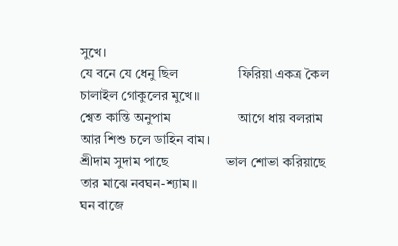সুখে।
যে বনে যে ধেনু ছিল                  ফিরিয়া একত্র কৈল
চালাইল গোকুলের মুখে॥
শ্বেত কান্তি অনুপাম                    আগে ধায় বলরাম
আর শিশু চলে ডাহিন বাম।
শ্রীদাম সুদাম পাছে                 ভাল শোভা করিয়াছে
তার মাঝে নবঘন-শ্যাম॥
ঘন বাজে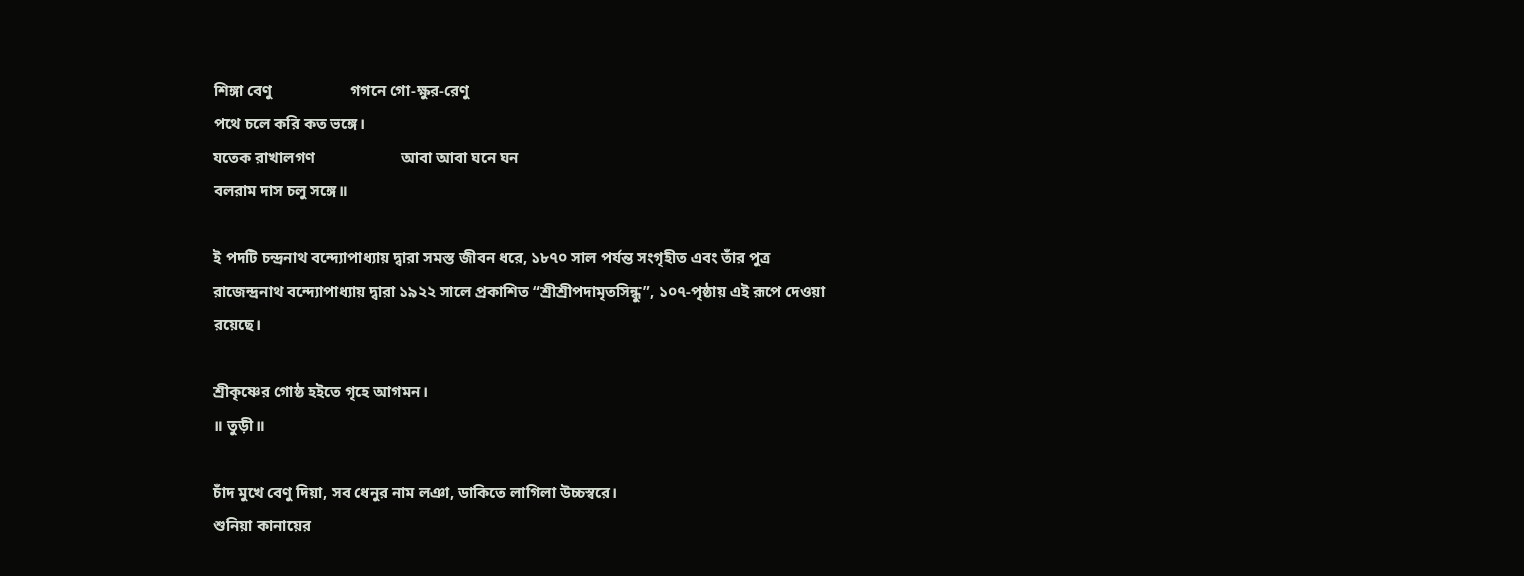শিঙ্গা বেণু                    গগনে গো-ক্ষুর-রেণু
পথে চলে করি কত ভঙ্গে।
যতেক রাখালগণ                      আবা আবা ঘনে ঘন
বলরাম দাস চলু সঙ্গে॥

ই পদটি চন্দ্রনাথ বন্দ্যোপাধ্যায় দ্বারা সমস্ত জীবন ধরে, ১৮৭০ সাল পর্যন্ত সংগৃহীত এবং তাঁর পুত্র
রাজেন্দ্রনাথ বন্দ্যোপাধ্যায় দ্বারা ১৯২২ সালে প্রকাশিত “শ্রীশ্রীপদামৃতসিন্ধু”, ১০৭-পৃষ্ঠায় এই রূপে দেওয়া
রয়েছে।

শ্রীকৃষ্ণের গোষ্ঠ হইতে গৃহে আগমন।
॥ তুড়ী॥

চাঁদ মুখে বেণু দিয়া, সব ধেনুর নাম লঞা, ডাকিতে লাগিলা উচ্চস্বরে।
শুনিয়া কানায়ের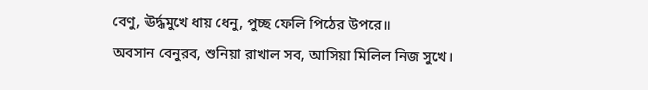বেণু, ঊর্দ্ধমুখে ধায় ধেনু, পুচ্ছ ফেলি পিঠের উপরে॥
অবসান বেনুরব, শুনিয়া রাখাল সব, আসিয়া মিলিল নিজ সুখে।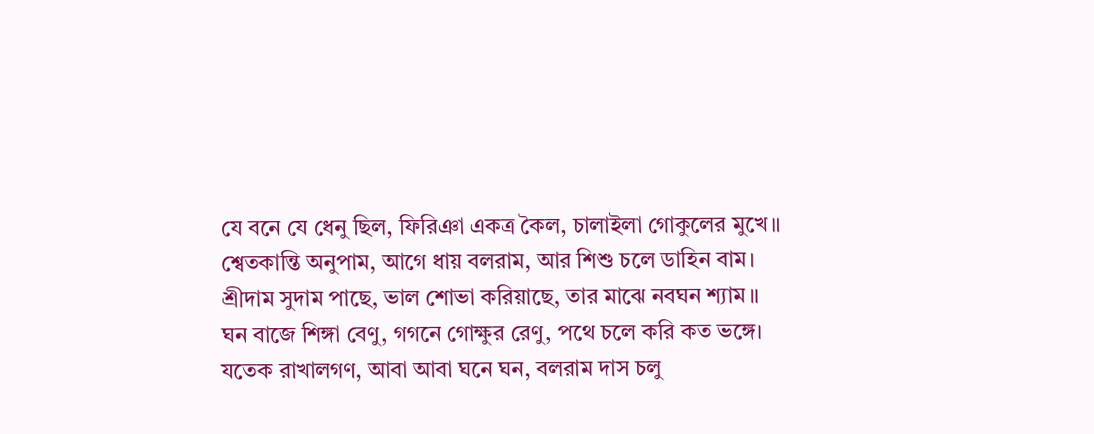যে বনে যে ধেনু ছিল, ফিরিঞা একত্র কৈল, চালাইলা গোকুলের মুখে॥
শ্বেতকান্তি অনুপাম, আগে ধায় বলরাম, আর শিশু চলে ডাহিন বাম।
শ্রীদাম সুদাম পাছে, ভাল শোভা করিয়াছে, তার মাঝে নবঘন শ্যাম॥
ঘন বাজে শিঙ্গা বেণু, গগনে গোক্ষুর রেণু, পথে চলে করি কত ভঙ্গে।
যতেক রাখালগণ, আবা আবা ঘনে ঘন, বলরাম দাস চলু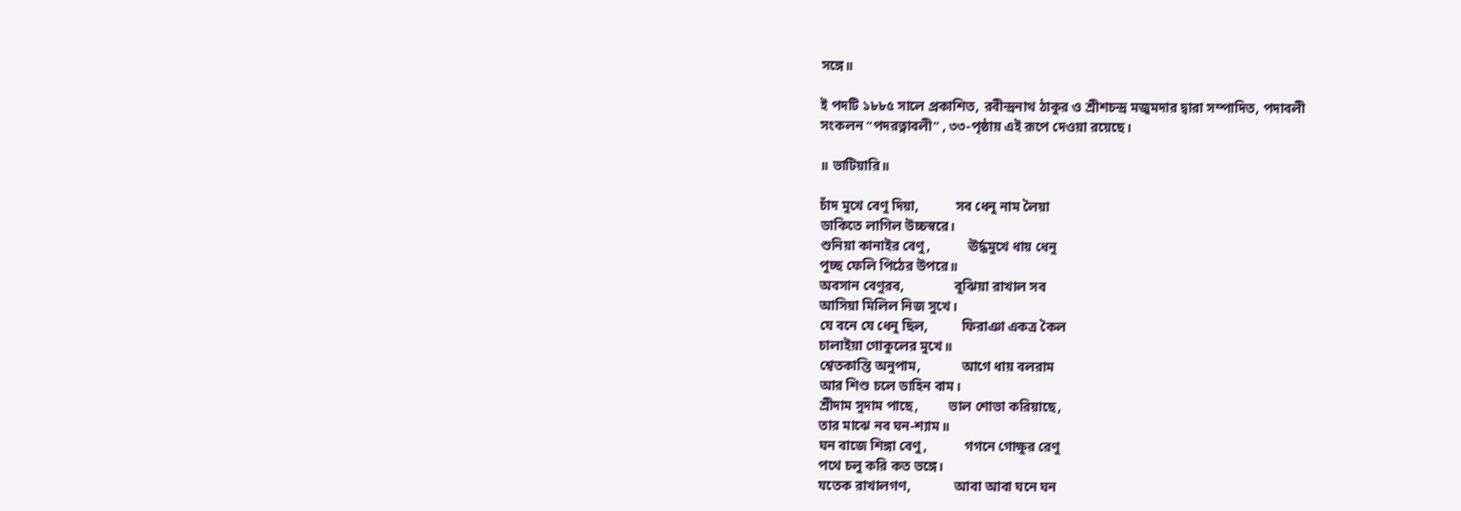সঙ্গে॥

ই পদটি ১৮৮৫ সালে প্রকাশিত, রবীন্দ্রনাথ ঠাকুর ও শ্রীশচন্দ্র মজুমদার দ্বারা সম্পাদিত, পদাবলী
সংকলন “পদরত্নাবলী” , ৩৩-পৃষ্ঠায় এই রূপে দেওয়া রয়েছে।

॥ ভাটিয়ারি॥

চাঁদ মুখে বেণু দিয়া,           সব ধেনু নাম লৈয়া
ডাকিতে লাগিল উচ্চস্বরে।
শুনিয়া কানাইর বেণু,           ঊর্দ্ধমুখে ধায় ধেনু
পুচ্ছ ফেলি পিঠের উপরে॥
অবসান বেণুরব,               বুঝিয়া রাখাল সব
আসিয়া মিলিল নিজ সুখে।
যে বনে যে ধেনু ছিল,          ফিরাঞা একত্র কৈল
চালাইয়া গোকুলের মুখে॥
শ্বেতকান্তি অনুপাম,            আগে ধায় বলরাম
আর শিশু চলে ডাহিন বাম।
শ্রীদাম সুদাম পাছে,         ভাল শোভা করিয়াছে,
তার মাঝে নব ঘন-শ্যাম॥
ঘন বাজে শিঙ্গা বেণু,           গগনে গোক্ষুর রেণু
পথে চলু করি কত ভঙ্গে।
যতেক রাখালগণ,             আবা আবা ঘনে ঘন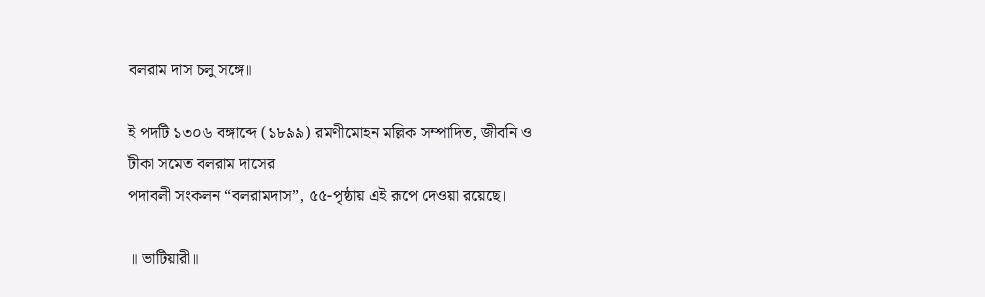বলরাম দাস চলু সঙ্গে॥

ই পদটি ১৩০৬ বঙ্গাব্দে (১৮৯৯) রমণীমোহন মল্লিক সম্পাদিত, জীবনি ও টীকা সমেত বলরাম দাসের
পদাবলী সংকলন “বলরামদাস”, ৫৫-পৃষ্ঠায় এই রূপে দেওয়া রয়েছে।

॥ ভাটিয়ারী॥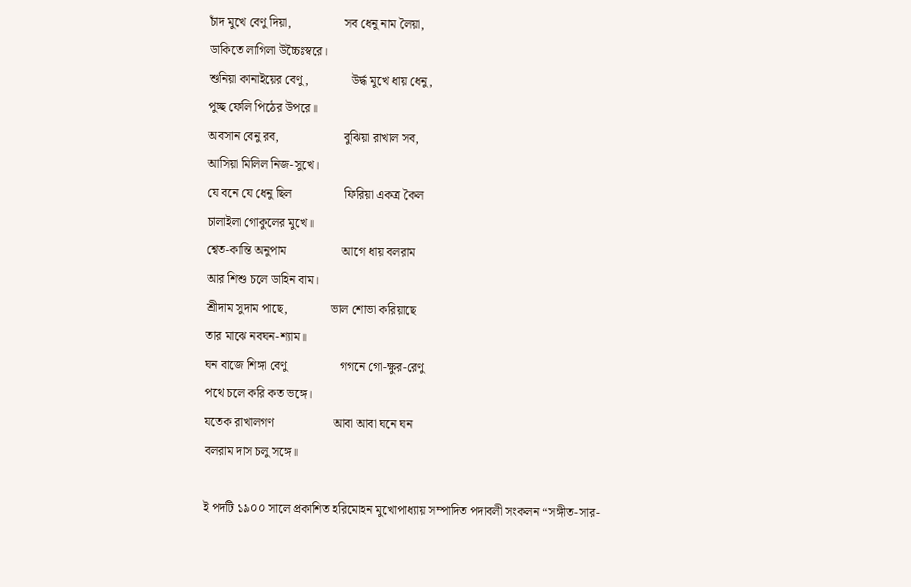চাঁদ মুখে বেণু দিয়া,                 সব ধেনু নাম লৈয়া,
ডাকিতে লাগিলা উচ্চৈঃস্বরে।
শুনিয়া কানাইয়ের বেণু,              উর্দ্ধ মুখে ধায় ধেনু,
পুচ্ছ ফেলি পিঠের উপরে॥
অবসান বেনু রব,                     বুঝিয়া রাখাল সব,
আসিয়া মিলিল নিজ-সুখে।
যে বনে যে ধেনু ছিল                 ফিরিয়া একত্র কৈল
চালাইলা গোকুলের মুখে॥
শ্বেত-কান্তি অনুপাম                  আগে ধায় বলরাম
আর শিশু চলে ডাহিন বাম।
শ্রীদাম সুদাম পাছে,              ভাল শোভা করিয়াছে
তার মাঝে নবঘন-শ্যাম॥
ঘন বাজে শিঙ্গা বেণু                 গগনে গো-ক্ষুর-রেণু
পথে চলে করি কত ভঙ্গে।
যতেক রাখালগণ                   আবা আবা ঘনে ঘন
বলরাম দাস চলু সঙ্গে॥

ই পদটি ১৯০০ সালে প্রকাশিত হরিমোহন মুখোপাধ্যায় সম্পাদিত পদাবলী সংকলন “সঙ্গীত-সার-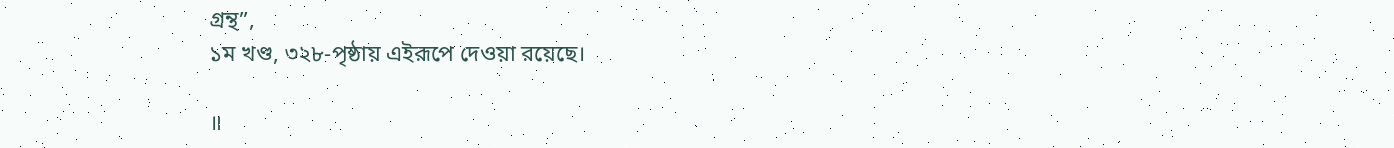গ্রন্থ”,
১ম খণ্ড, ৩২৮-পৃষ্ঠায় এইরূপে দেওয়া রয়েছে।

॥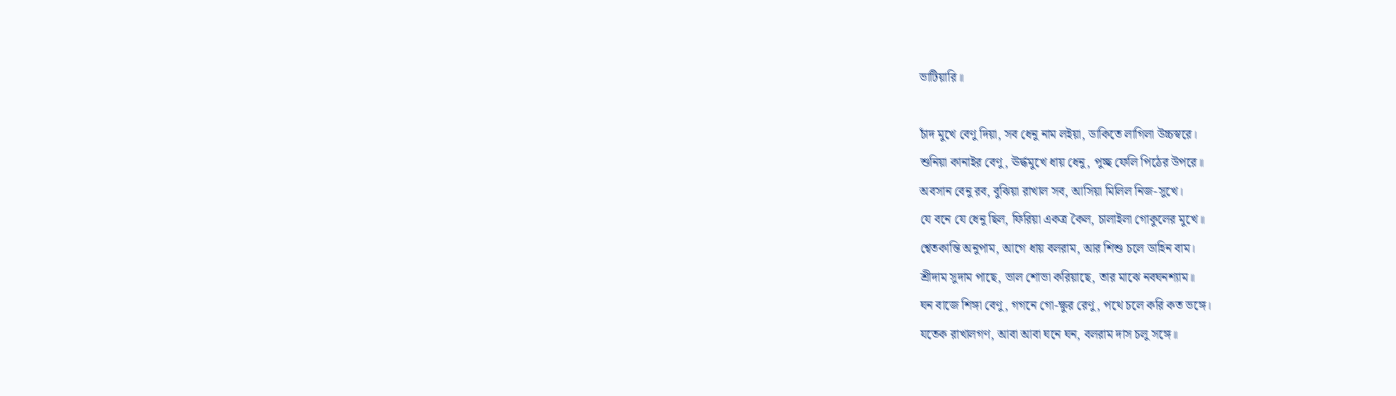ভাটিয়ারি॥

চাঁদ মুখে বেণু দিয়া, সব ধেনু নাম লইয়া, ডাকিতে লাগিলা উচ্চস্বরে।
শুনিয়া কানাইর বেণু, ঊর্দ্ধমুখে ধায় ধেনু, পুচ্ছ ফেলি পিঠের উপরে॥
অবসান বেনু রব, বুঝিয়া রাখাল সব, আসিয়া মিলিল নিজ-সুখে।
যে বনে যে ধেনু ছিল, ফিরিয়া একত্র কৈল, চালাইলা গোকুলের মুখে॥
শ্বেতকান্তি অনুপাম, আগে ধায় বলরাম, আর শিশু চলে ডাহিন বাম।
শ্রীদাম সুদাম পাছে, ভাল শোভা করিয়াছে, তার মাঝে নবঘনশ্যাম॥
ঘন বাজে শিঙ্গা বেণু, গগনে গো-ক্ষুর রেণু, পথে চলে করি কত ভঙ্গে।
যতেক রাখালগণ, আবা আবা ঘনে ঘন, বলরাম দাস চলু সঙ্গে॥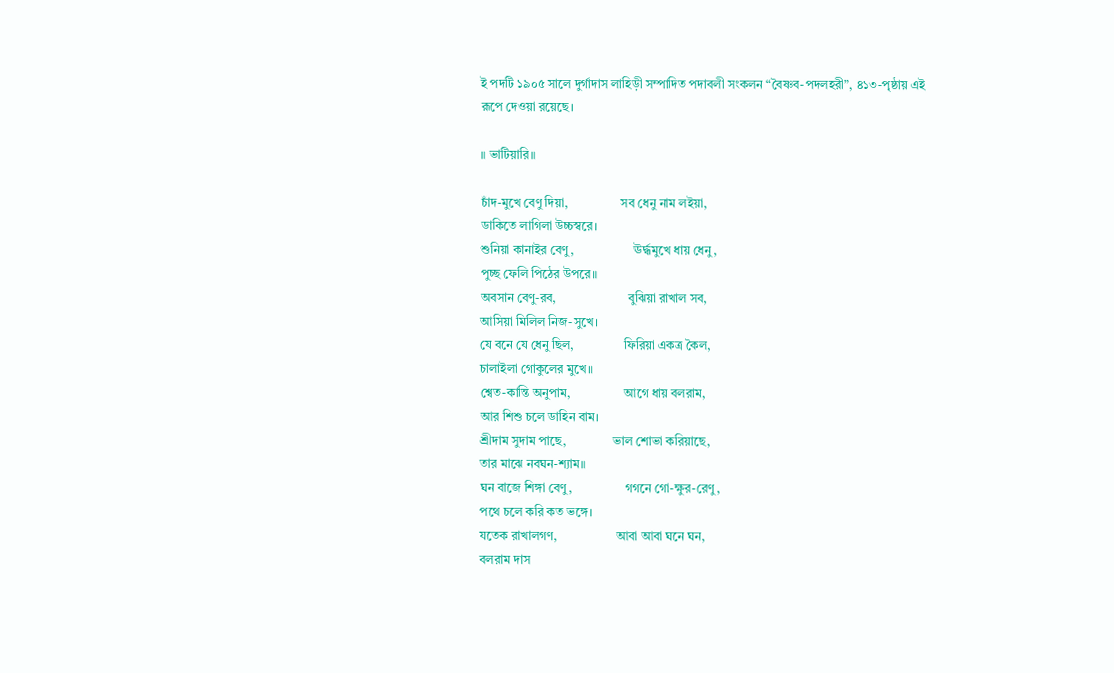ই পদটি ১৯০৫ সালে দুর্গাদাস লাহিড়ী সম্পাদিত পদাবলী সংকলন “বৈষ্ণব-পদলহরী”, ৪১৩-পৃষ্ঠায় এই
রূপে দেওয়া রয়েছে।

॥ ভাটিয়ারি॥

চাঁদ-মুখে বেণু দিয়া,                 সব ধেনু নাম লইয়া,
ডাকিতে লাগিলা উচ্চস্বরে।
শুনিয়া কানাইর বেণু,                   ঊর্দ্ধমুখে ধায় ধেনু,
পুচ্ছ ফেলি পিঠের উপরে॥
অবসান বেণু-রব,                       বুঝিয়া রাখাল সব,
আসিয়া মিলিল নিজ-সুখে।
যে বনে যে ধেনু ছিল,                ফিরিয়া একত্র কৈল,
চালাইলা গোকুলের মুখে॥
শ্বেত-কান্তি অনুপাম,                 আগে ধায় বলরাম,
আর শিশু চলে ডাহিন বাম।
শ্রীদাম সুদাম পাছে,               ভাল শোভা করিয়াছে,
তার মাঝে নবঘন-শ্যাম॥
ঘন বাজে শিঙ্গা বেণু,                 গগনে গো-ক্ষুর-রেণু,
পথে চলে করি কত ভঙ্গে।
যতেক রাখালগণ,                   আবা আবা ঘনে ঘন,
বলরাম দাস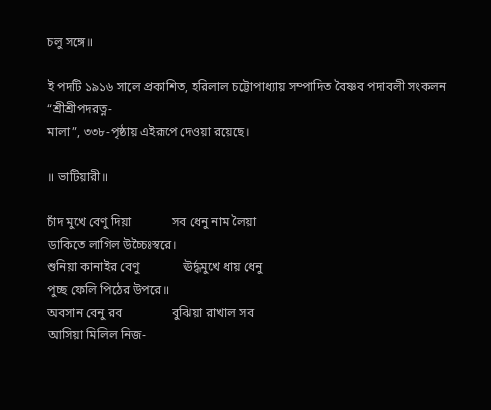চলু সঙ্গে॥

ই পদটি ১৯১৬ সালে প্রকাশিত, হরিলাল চট্টোপাধ্যায় সম্পাদিত বৈষ্ণব পদাবলী সংকলন “শ্রীশ্রীপদরত্ন-
মালা”, ৩৩৮-পৃষ্ঠায় এইরূপে দেওয়া রয়েছে।

॥ ভাটিয়ারী॥

চাঁদ মুখে বেণু দিয়া             সব ধেনু নাম লৈয়া
ডাকিতে লাগিল উচ্চৈঃস্বরে।
শুনিয়া কানাইর বেণু              ঊর্দ্ধমুখে ধায় ধেনু
পুচ্ছ ফেলি পিঠের উপরে॥
অবসান বেনু রব                বুঝিয়া রাখাল সব
আসিয়া মিলিল নিজ-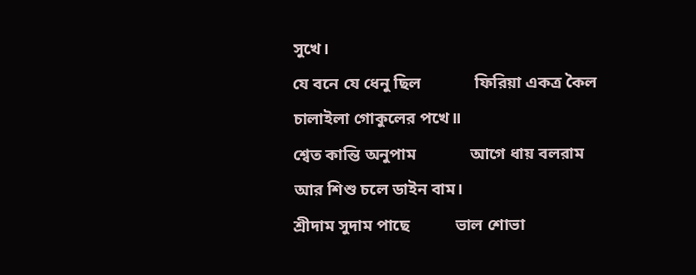সুখে।
যে বনে যে ধেনু ছিল             ফিরিয়া একত্র কৈল
চালাইলা গোকুলের পখে॥
শ্বেত কান্তি অনুপাম             আগে ধায় বলরাম
আর শিশু চলে ডাইন বাম।
শ্রীদাম সুদাম পাছে           ভাল শোভা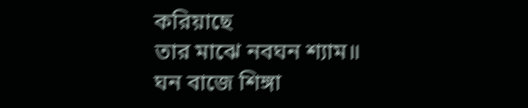করিয়াছে
তার মাঝে নবঘন শ্যাম॥
ঘন বাজে শিঙ্গা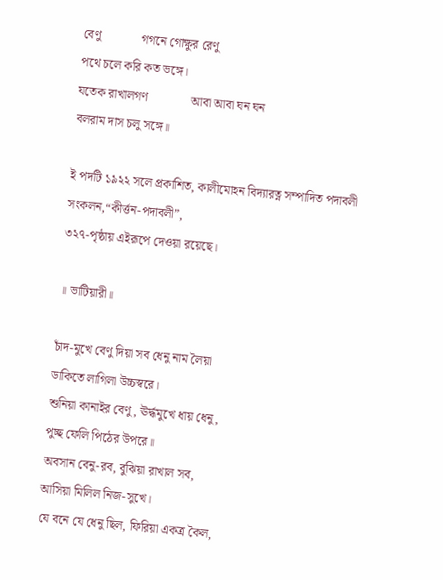বেণু             গগনে গোক্ষুর রেণু
পথে চলে করি কত ভঙ্গে।
যতেক রাখালগণ              আবা আবা ঘন ঘন
বলরাম দাস চলু সঙ্গে॥

ই পদটি ১৯২২ সলে প্রকাশিত, কালীমোহন বিদ্যারত্ন সম্পাদিত পদাবলী সংকলন,“কীর্ত্তন-পদাবলী”,
৩২৭-পৃষ্ঠায় এইরূপে দেওয়া রয়েছে।

॥ ভাটিয়ারী॥

চাঁদ-মুখে বেণু দিয়া সব ধেনু নাম লৈয়া
ডাকিতে লাগিলা উচ্চস্বরে।
শুনিয়া কানাইর বেণু, ঊর্দ্ধমুখে ধায় ধেনু,
পুচ্ছ ফেলি পিঠের উপরে॥
অবসান বেনু-রব, বুঝিয়া রাখাল সব,
আসিয়া মিলিল নিজ-সুখে।
যে বনে যে ধেনু ছিল, ফিরিয়া একত্র কৈল,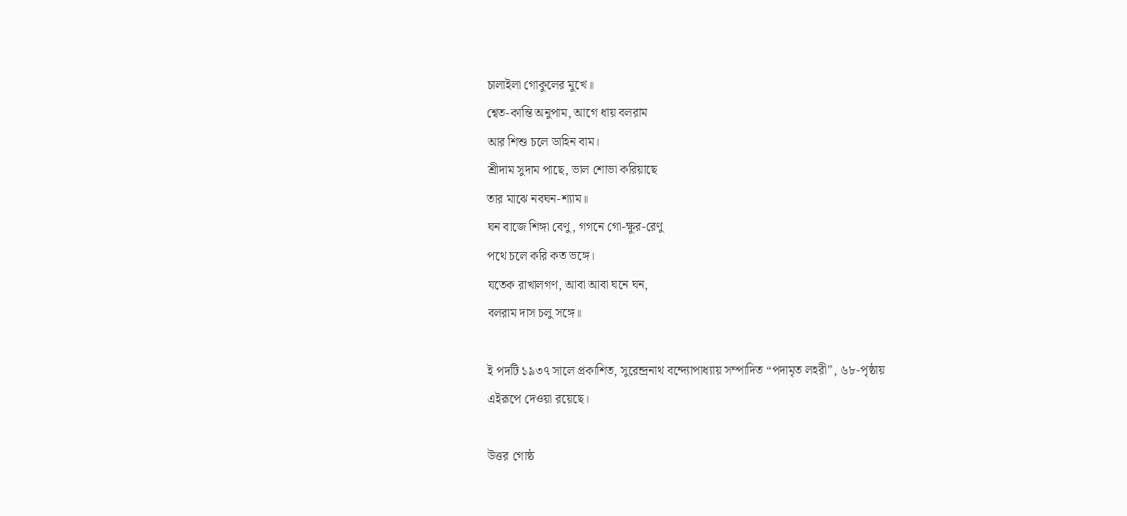চালাইলা গোকুলের মুখে॥
শ্বেত-কান্তি অনুপাম, আগে ধায় বলরাম
আর শিশু চলে ডাহিন বাম।
শ্রীদাম সুদাম পাছে, ভাল শোভা করিয়াছে
তার মাঝে নবঘন-শ্যাম॥
ঘন বাজে শিঙ্গা বেণু, গগনে গো-ক্ষুর-রেণু
পথে চলে করি কত ভঙ্গে।
যতেক রাখালগণ, আবা আবা ঘনে ঘন,
বলরাম দাস চলু সঙ্গে॥

ই পদটি ১৯৩৭ সালে প্রকাশিত, সুরেন্দ্রনাথ বন্দ্যোপাধ্যায় সম্পাদিত “পদামৃত লহরী”, ৬৮-পৃষ্ঠায়
এইরূপে দেওয়া রয়েছে।

উত্তর গোষ্ঠ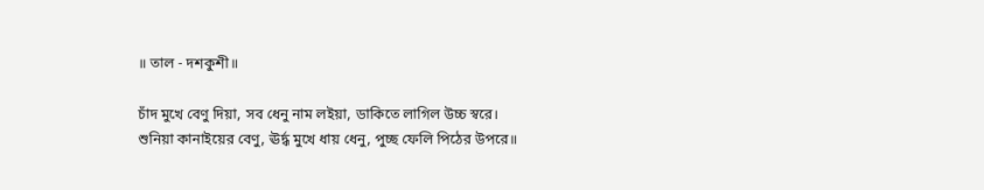॥ তাল - দশকুশী॥

চাঁদ মুখে বেণু দিয়া, সব ধেনু নাম লইয়া, ডাকিতে লাগিল উচ্চ স্বরে।
শুনিয়া কানাইয়ের বেণু, ঊর্দ্ধ মুখে ধায় ধেনু, পুচ্ছ ফেলি পিঠের উপরে॥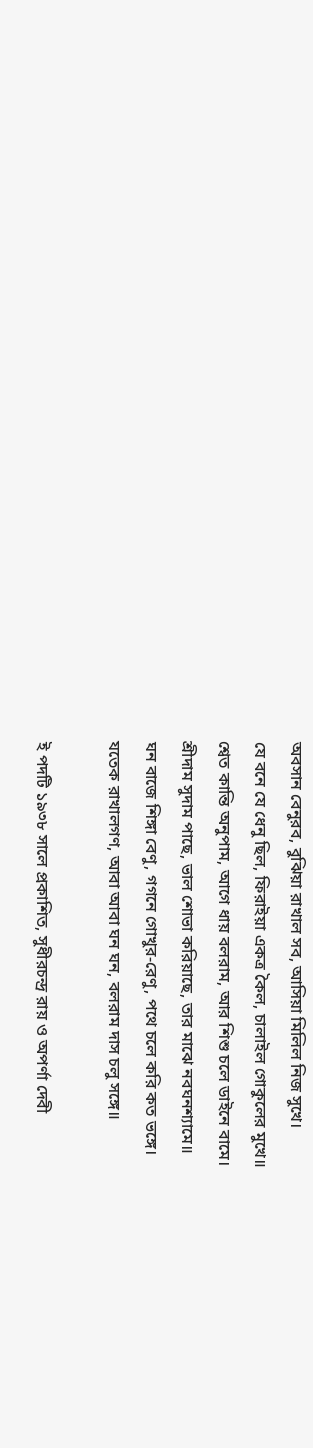অবসান বেনুরব, বুঝিয়া রাখাল সব, আসিয়া মিলিল নিজ সুখে।
যে বনে যে ধেনু ছিল, ফিরাইয়া একত্র কৈল, চালাইল গোকুলের মুখে॥
শ্বেত কান্তি অনুপাম, আগে ধায় বলরাম, আর শিশু চলে ডাইনে বামে।
শ্রীদাম সুদাম পাছে, ভাল শোভা করিয়াছে, তার মাঝে নবঘনশ্যামে॥
ঘন বাজে শিঙ্গা বেণু, গগনে গোখুর-রেণু, পথে চলে করি কত ভঙ্গে।
যতেক রাখালগণ, আবা আবা ঘন ঘন, বলরাম দাস চলু সঙ্গে॥

ই পদটি ১৯৩৮ সালে প্রকাশিত, সুধীরচন্দ্র রায় ও অপর্ণা দেবী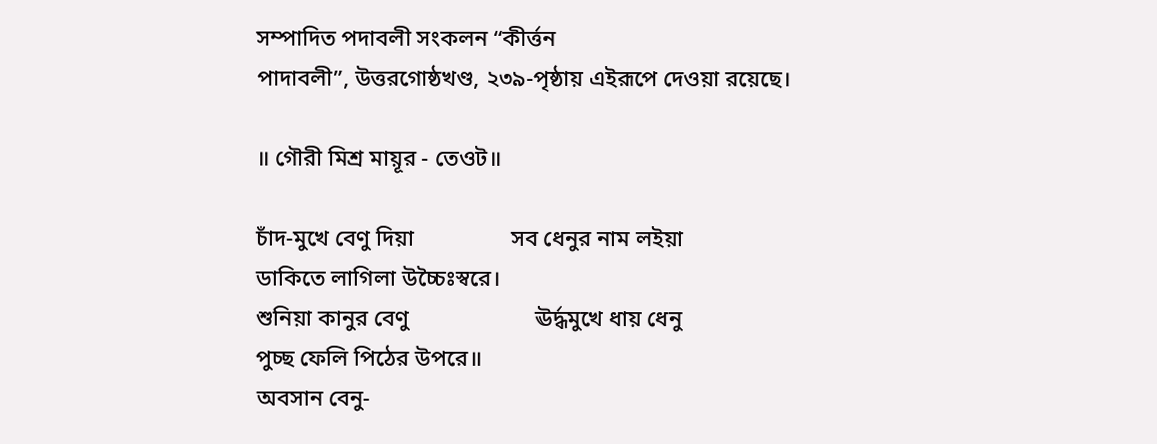সম্পাদিত পদাবলী সংকলন “কীর্ত্তন
পাদাবলী”, উত্তরগোষ্ঠখণ্ড, ২৩৯-পৃষ্ঠায় এইরূপে দেওয়া রয়েছে।

॥ গৌরী মিশ্র মায়ূর - তেওট॥

চাঁদ-মুখে বেণু দিয়া                 সব ধেনুর নাম লইয়া
ডাকিতে লাগিলা উচ্চৈঃস্বরে।
শুনিয়া কানুর বেণু                      ঊর্দ্ধমুখে ধায় ধেনু
পুচ্ছ ফেলি পিঠের উপরে॥
অবসান বেনু-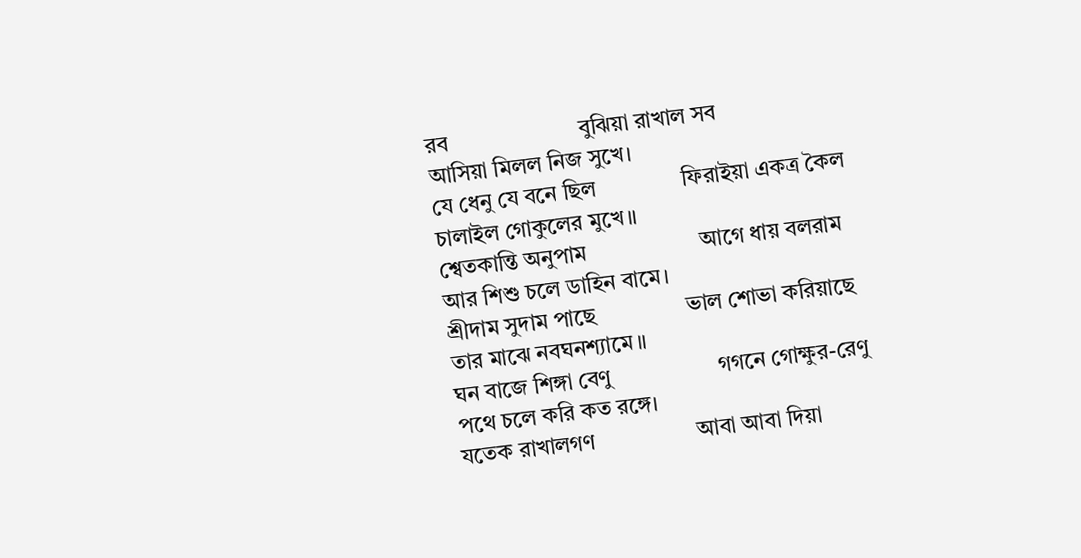রব                       বুঝিয়া রাখাল সব
আসিয়া মিলল নিজ সুখে।
যে ধেনু যে বনে ছিল               ফিরাইয়া একত্র কৈল
চালাইল গোকুলের মুখে॥
শ্বেতকান্তি অনুপাম                    আগে ধায় বলরাম
আর শিশু চলে ডাহিন বামে।
শ্রীদাম সুদাম পাছে                ভাল শোভা করিয়াছে
তার মাঝে নবঘনশ্যামে॥
ঘন বাজে শিঙ্গা বেণু                   গগনে গোক্ষুর-রেণু
পথে চলে করি কত রঙ্গে।
যতেক রাখালগণ                  আবা আবা দিয়া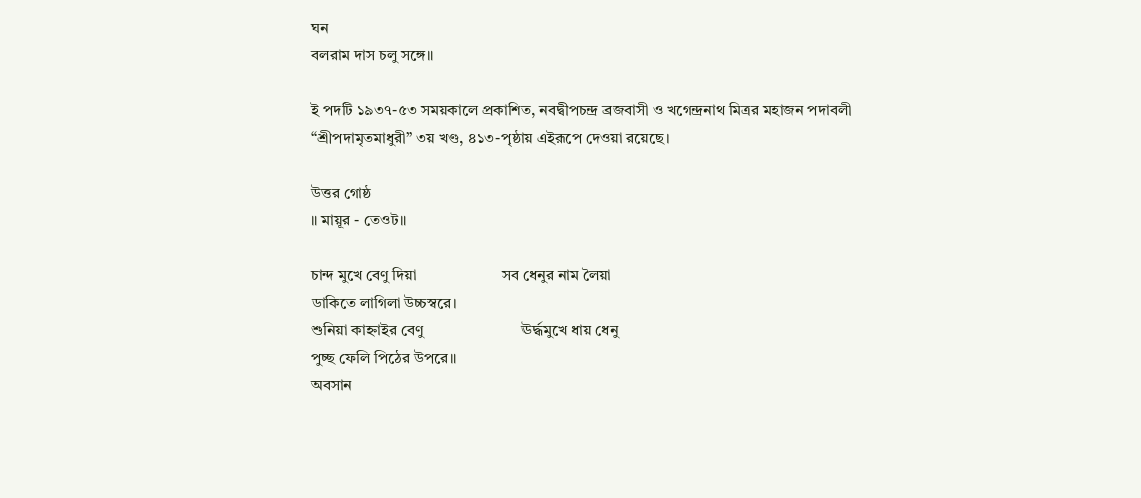ঘন
বলরাম দাস চলু সঙ্গে॥

ই পদটি ১৯৩৭-৫৩ সময়কালে প্রকাশিত, নবদ্বীপচন্দ্র ব্রজবাসী ও খগেন্দ্রনাথ মিত্রর মহাজন পদাবলী
“শ্রীপদামৃতমাধুরী” ৩য় খণ্ড, ৪১৩-পৃষ্ঠায় এইরূপে দেওয়া রয়েছে।

উত্তর গোষ্ঠ
॥ মায়ূর - তেওট॥

চান্দ মুখে বেণু দিয়া                      সব ধেনুর নাম লৈয়া
ডাকিতে লাগিলা উচ্চস্বরে।
শুনিয়া কাহ্নাইর বেণু                         ঊর্দ্ধমুখে ধায় ধেনু
পুচ্ছ ফেলি পিঠের উপরে॥
অবসান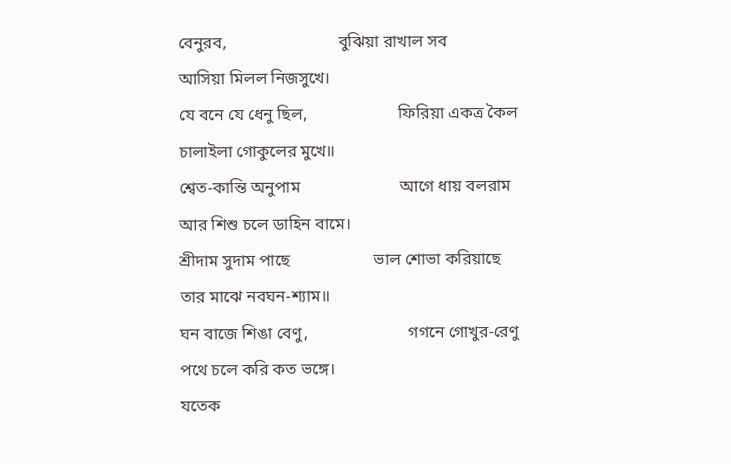বেনুরব,                           বুঝিয়া রাখাল সব
আসিয়া মিলল নিজসুখে।
যে বনে যে ধেনু ছিল,                      ফিরিয়া একত্র কৈল
চালাইলা গোকুলের মুখে॥
শ্বেত-কান্তি অনুপাম                        আগে ধায় বলরাম
আর শিশু চলে ডাহিন বামে।
শ্রীদাম সুদাম পাছে                    ভাল শোভা করিয়াছে
তার মাঝে নবঘন-শ্যাম॥
ঘন বাজে শিঙা বেণু,                        গগনে গোখুর-রেণু
পথে চলে করি কত ভঙ্গে।
যতেক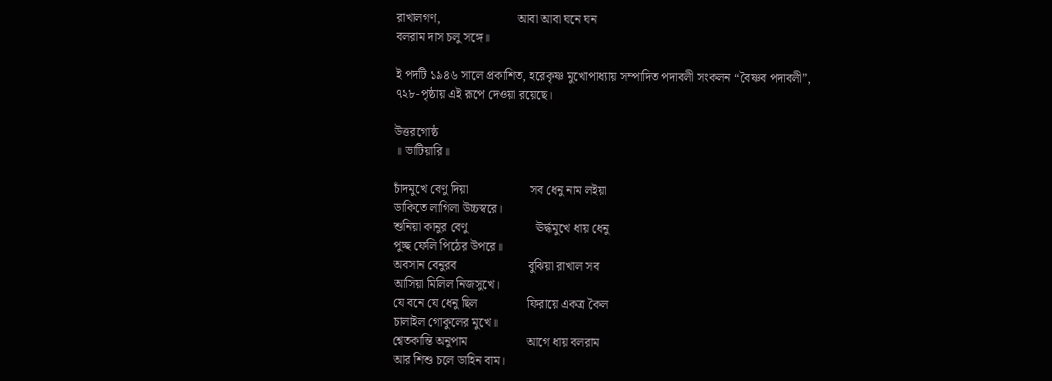রাখালগণ,                         আবা আবা ঘনে ঘন
বলরাম দাস চলু সঙ্গে॥

ই পদটি ১৯৪৬ সালে প্রকাশিত, হরেকৃষ্ণ মুখোপাধ্যায় সম্পাদিত পদাবলী সংকলন “বৈষ্ণব পদাবলী”,
৭২৮-পৃষ্ঠায় এই রূপে দেওয়া রয়েছে।

উত্তরগোষ্ঠ
॥ ভাটিয়ারি॥

চাঁদমুখে বেণু দিয়া                    সব ধেনু নাম লইয়া
ডাকিতে লাগিলা উচ্চস্বরে।
শুনিয়া কানুর বেণু                      ঊর্দ্ধমুখে ধায় ধেনু
পুচ্ছ ফেলি পিঠের উপরে॥
অবসান বেনুরব                       বুঝিয়া রাখাল সব
আসিয়া মিলিল নিজসুখে।
যে বনে যে ধেনু ছিল                ফিরায়ে একত্র কৈল
চালাইল গোকুলের মুখে॥
শ্বেতকান্তি অনুপাম                   আগে ধায় বলরাম
আর শিশু চলে ডাহিন বাম।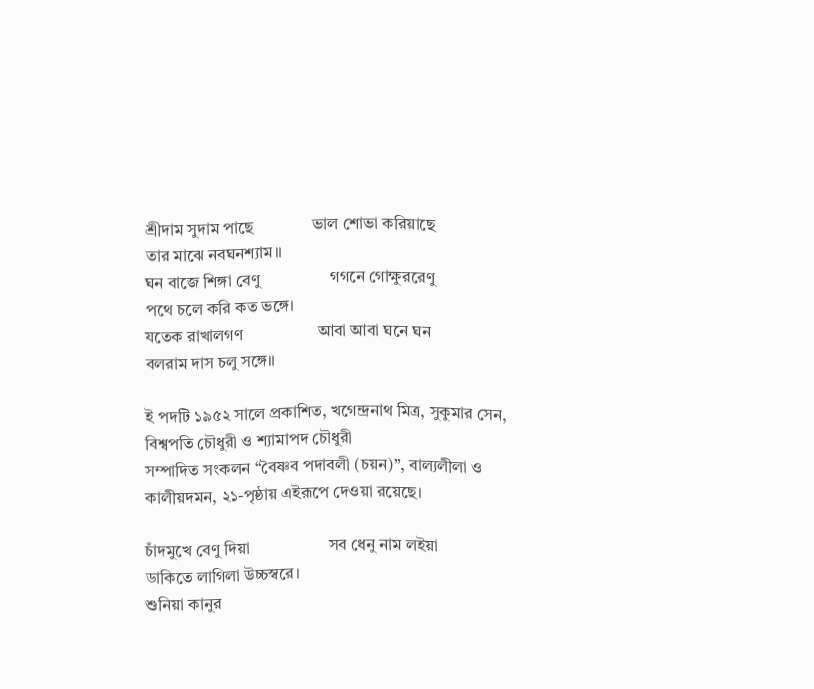শ্রীদাম সুদাম পাছে              ভাল শোভা করিয়াছে
তার মাঝে নবঘনশ্যাম॥
ঘন বাজে শিঙ্গা বেণু                 গগনে গোক্ষুররেণু
পথে চলে করি কত ভঙ্গে।
যতেক রাখালগণ                  আবা আবা ঘনে ঘন
বলরাম দাস চলু সঙ্গে॥

ই পদটি ১৯৫২ সালে প্রকাশিত, খগেন্দ্রনাথ মিত্র, সুকুমার সেন, বিশ্বপতি চৌধুরী ও শ্যামাপদ চৌধুরী
সম্পাদিত সংকলন “বৈষ্ণব পদাবলী (চয়ন)”, বাল্যলীলা ও কালীয়দমন, ২১-পৃষ্ঠায় এইরূপে দেওয়া রয়েছে।

চাঁদমুখে বেণু দিয়া                   সব ধেনু নাম লইয়া
ডাকিতে লাগিলা উচ্চস্বরে।
শুনিয়া কানুর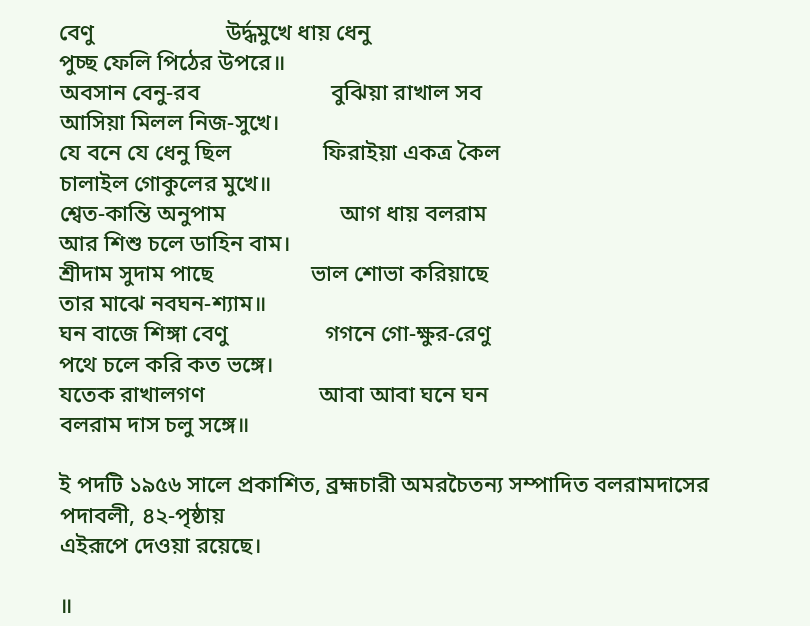বেণু                       উর্দ্ধমুখে ধায় ধেনু
পুচ্ছ ফেলি পিঠের উপরে॥
অবসান বেনু-রব                       বুঝিয়া রাখাল সব
আসিয়া মিলল নিজ-সুখে।
যে বনে যে ধেনু ছিল                ফিরাইয়া একত্র কৈল
চালাইল গোকুলের মুখে॥
শ্বেত-কান্তি অনুপাম                    আগ ধায় বলরাম
আর শিশু চলে ডাহিন বাম।
শ্রীদাম সুদাম পাছে                 ভাল শোভা করিয়াছে
তার মাঝে নবঘন-শ্যাম॥
ঘন বাজে শিঙ্গা বেণু                 গগনে গো-ক্ষুর-রেণু
পথে চলে করি কত ভঙ্গে।
যতেক রাখালগণ                    আবা আবা ঘনে ঘন
বলরাম দাস চলু সঙ্গে॥

ই পদটি ১৯৫৬ সালে প্রকাশিত, ব্রহ্মচারী অমরচৈতন্য সম্পাদিত বলরামদাসের পদাবলী, ৪২-পৃষ্ঠায়
এইরূপে দেওয়া রয়েছে।

॥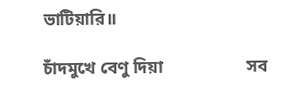ভাটিয়ারি॥

চাঁদমুখে বেণু দিয়া                   সব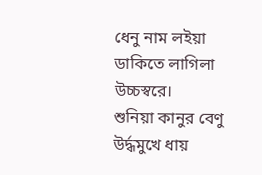ধেনু নাম লইয়া
ডাকিতে লাগিলা উচ্চস্বরে।
শুনিয়া কানুর বেণু                      উর্দ্ধমুখে ধায়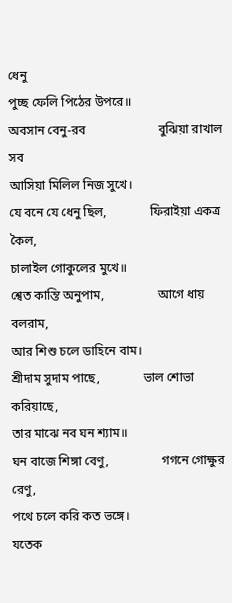ধেনু
পুচ্ছ ফেলি পিঠের উপরে॥
অবসান বেনু-রব                       বুঝিয়া রাখাল সব
আসিয়া মিলিল নিজ সুখে।
যে বনে যে ধেনু ছিল,              ফিরাইয়া একত্র কৈল,
চালাইল গোকুলের মুখে॥
শ্বেত কান্তি অনুপাম,                 আগে ধায় বলরাম,
আর শিশু চলে ডাহিনে বাম।
শ্রীদাম সুদাম পাছে,              ভাল শোভা করিয়াছে,
তার মাঝে নব ঘন শ্যাম॥
ঘন বাজে শিঙ্গা বেণু,                 গগনে গোক্ষুর রেণু,
পথে চলে করি কত ভঙ্গে।
যতেক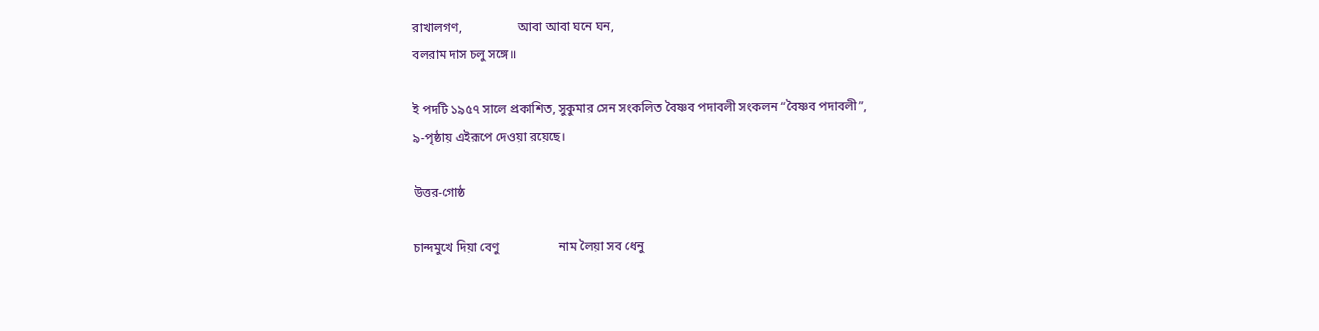রাখালগণ,                  আবা আবা ঘনে ঘন,
বলরাম দাস চলু সঙ্গে॥

ই পদটি ১৯৫৭ সালে প্রকাশিত, সুকুমার সেন সংকলিত বৈষ্ণব পদাবলী সংকলন “বৈষ্ণব পদাবলী”,
৯-পৃষ্ঠায় এইরূপে দেওয়া রয়েছে।

উত্তর-গোষ্ঠ

চান্দমুখে দিয়া বেণু                   নাম লৈয়া সব ধেনু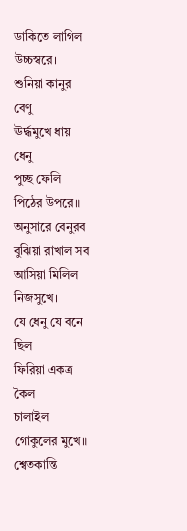ডাকিতে লাগিল উচ্চস্বরে।
শুনিয়া কানুর বেণু                      ঊর্দ্ধমুখে ধায় ধেনু
পুচ্ছ ফেলি পিঠের উপরে॥
অনুসারে বেনুরব                       বুঝিয়া রাখাল সব
আসিয়া মিলিল নিজসুখে।
যে ধেনু যে বনে ছিল                   ফিরিয়া একত্র কৈল
চালাইল গোকুলের মুখে॥
শ্বেতকান্তি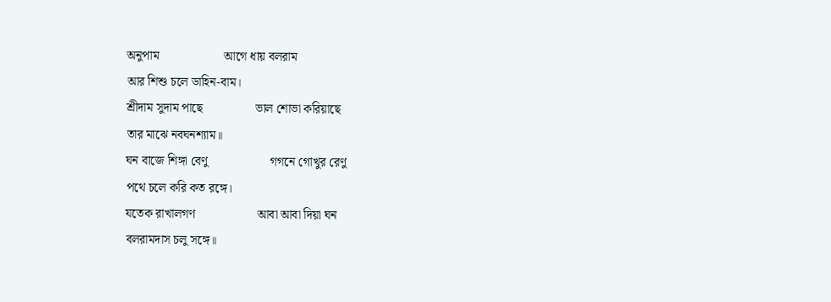অনুপাম                     আগে ধায় বলরাম
আর শিশু চলে ডাহিন-বাম।
শ্রীদাম সুদাম পাছে                 ভাল শোভা করিয়াছে
তার মাঝে নবঘনশ্যাম॥
ঘন বাজে শিঙ্গা বেণু                    গগনে গোখুর রেণু
পথে চলে করি কত রঙ্গে।
যতেক রাখালগণ                    আবা আবা দিয়া ঘন
বলরামদাস চলু সঙ্গে॥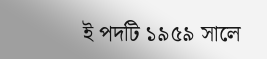ই পদটি ১৯৫৯ সালে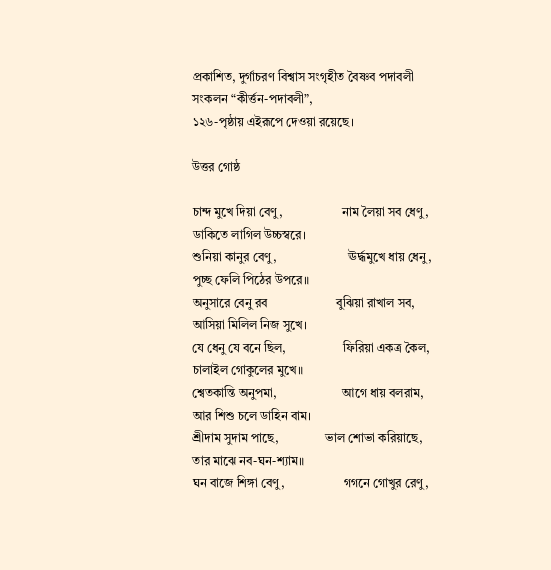প্রকাশিত, দুর্গাচরণ বিশ্বাস সংগৃহীত বৈষ্ণব পদাবলী সংকলন “কীর্ত্তন-পদাবলী”,
১২৬-পৃষ্ঠায় এইরূপে দেওয়া রয়েছে।

উত্তর গোষ্ঠ

চান্দ মুখে দিয়া বেণু,                   নাম লৈয়া সব ধেণু,
ডাকিতে লাগিল উচ্চস্বরে।
শুনিয়া কানুর বেণু,                       ঊর্দ্ধমুখে ধায় ধেনু,
পুচ্ছ ফেলি পিঠের উপরে॥
অনুসারে বেনু রব                      বুঝিয়া রাখাল সব,
আসিয়া মিলিল নিজ সুখে।
যে ধেনু যে বনে ছিল,                  ফিরিয়া একত্র কৈল,
চালাইল গোকুলের মুখে॥
শ্বেতকান্তি অনুপমা,                     আগে ধায় বলরাম,
আর শিশু চলে ডাহিন বাম।
শ্রীদাম সুদাম পাছে,               ভাল শোভা করিয়াছে,
তার মাঝে নব-ঘন-শ্যাম॥
ঘন বাজে শিঙ্গা বেণু,                   গগনে গোখুর রেণু,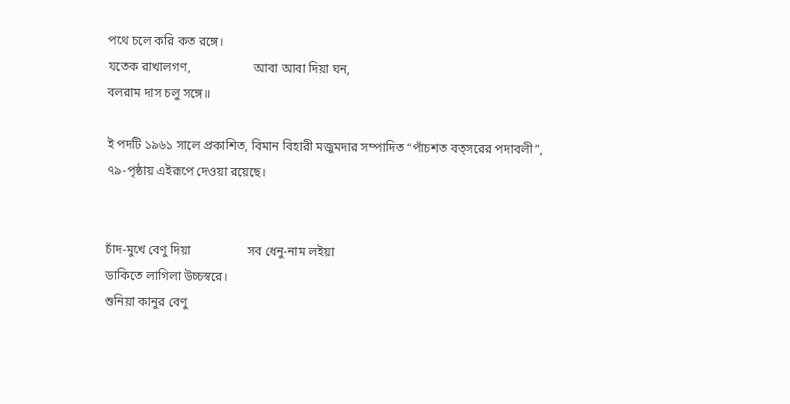পথে চলে করি কত রঙ্গে।
যতেক রাখালগণ,                    আবা আবা দিয়া ঘন,
বলরাম দাস চলু সঙ্গে॥

ই পদটি ১৯৬১ সালে প্রকাশিত, বিমান বিহারী মজুমদার সম্পাদিত “পাঁচশত বত্সরের পদাবলী”,
৭৯-পৃষ্ঠায় এইরূপে দেওয়া রয়েছে।


চাঁদ-মুখে বেণু দিয়া                  সব ধেনু-নাম লইয়া
ডাকিতে লাগিলা উচ্চস্বরে।
শুনিয়া কানুর বেণু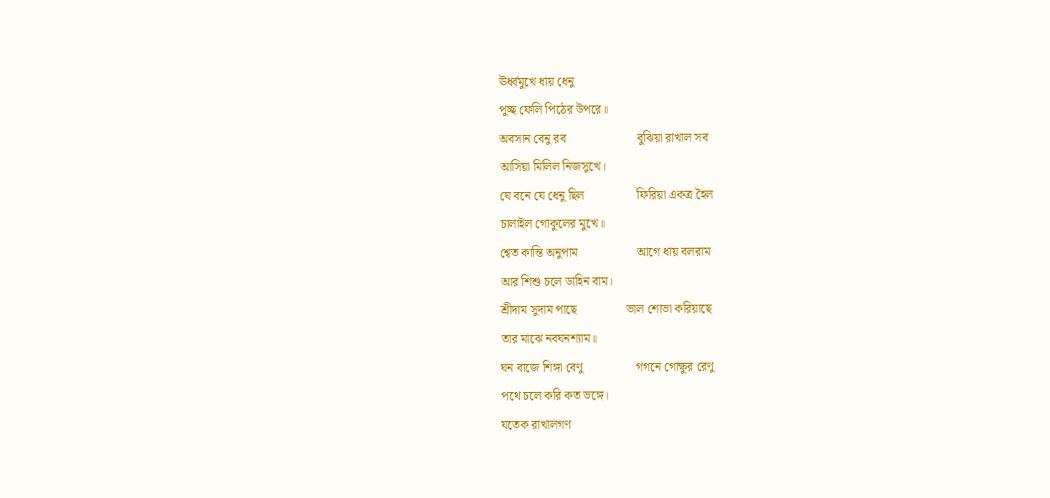ঊর্ধ্বমুখে ধায় ধেনু
পুচ্ছ ফেলি পিঠের উপরে॥
অবসান বেনু রব                       বুঝিয়া রাখাল সব
আসিয়া মিলিল নিজসুখে।
যে বনে যে ধেনু ছিল                 ফিরিয়া একত্র হৈল
চালাইল গোকুলের মুখে॥
শ্বেত কান্তি অনুপাম                   আগে ধায় বলরাম
আর শিশু চলে ডাহিন বাম।
শ্রীদাম সুদাম পাছে                ভাল শোভা করিয়াছে
তার মাঝে নবঘনশ্যাম॥
ঘন বাজে শিঙ্গা বেণু                 গগনে গোক্ষুর রেণু
পথে চলে করি কত ভঙ্গে।
যতেক রাখালগণ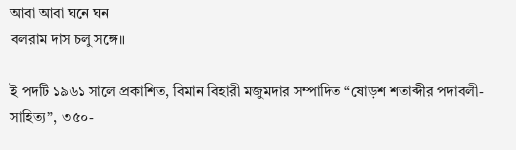আবা আবা ঘনে ঘন
বলরাম দাস চলু সঙ্গে॥

ই পদটি ১৯৬১ সালে প্রকাশিত, বিমান বিহারী মজুমদার সম্পাদিত “ষোড়শ শতাব্দীর পদাবলী-
সাহিত্য”, ৩৫০-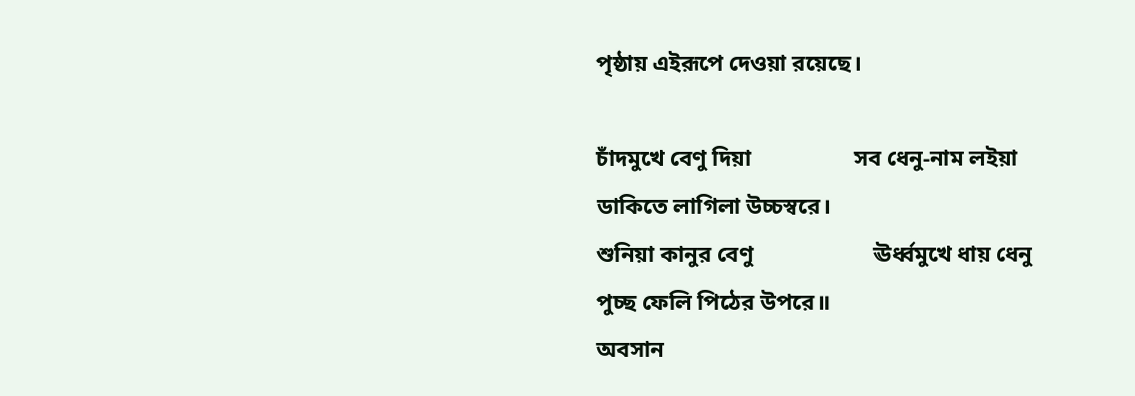পৃষ্ঠায় এইরূপে দেওয়া রয়েছে।

চাঁদমুখে বেণু দিয়া                  সব ধেনু-নাম লইয়া
ডাকিতে লাগিলা উচ্চস্বরে।
শুনিয়া কানুর বেণু                     ঊর্ধ্বমুখে ধায় ধেনু
পুচ্ছ ফেলি পিঠের উপরে॥
অবসান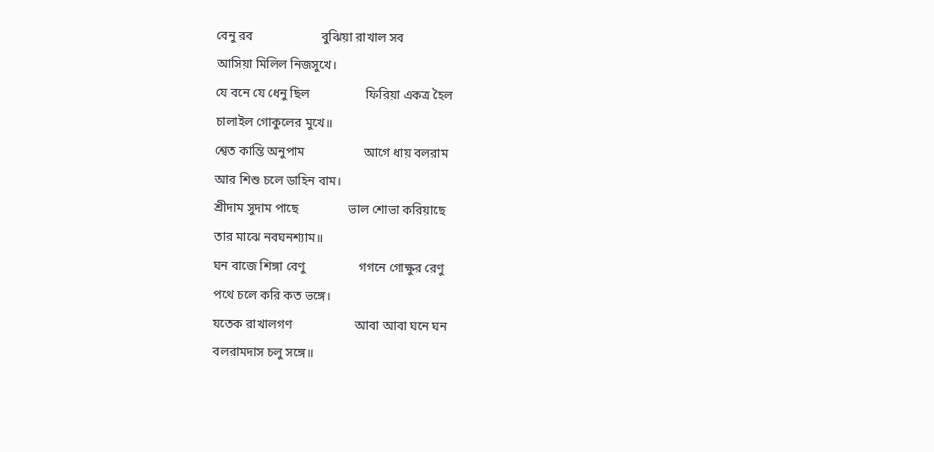বেনু রব                      বুঝিয়া রাখাল সব
আসিয়া মিলিল নিজসুখে।
যে বনে যে ধেনু ছিল                  ফিরিয়া একত্র হৈল
চালাইল গোকুলের মুখে॥
শ্বেত কান্তি অনুপাম                   আগে ধায় বলরাম
আর শিশু চলে ডাহিন বাম।
শ্রীদাম সুদাম পাছে                ভাল শোভা করিয়াছে
তার মাঝে নবঘনশ্যাম॥
ঘন বাজে শিঙ্গা বেণু                 গগনে গোক্ষুর রেণু
পথে চলে করি কত ভঙ্গে।
যতেক রাখালগণ                    আবা আবা ঘনে ঘন
বলরামদাস চলু সঙ্গে॥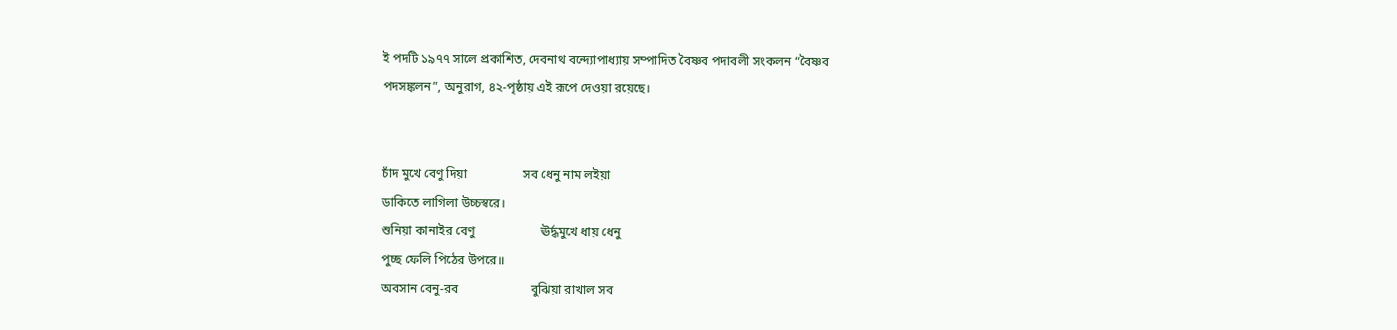ই পদটি ১৯৭৭ সালে প্রকাশিত, দেবনাথ বন্দ্যোপাধ্যায় সম্পাদিত বৈষ্ণব পদাবলী সংকলন “বৈষ্ণব
পদসঙ্কলন”, অনুরাগ, ৪২-পৃষ্ঠায় এই রূপে দেওয়া রয়েছে।


চাঁদ মুখে বেণু দিয়া                  সব ধেনু নাম লইয়া
ডাকিতে লাগিলা উচ্চস্বরে।
শুনিয়া কানাইর বেণু                     ঊর্দ্ধমুখে ধায় ধেনু
পুচ্ছ ফেলি পিঠের উপরে॥
অবসান বেনু-রব                       বুঝিয়া রাখাল সব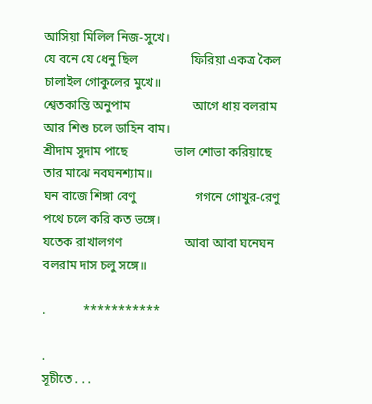আসিয়া মিলিল নিজ-সুখে।
যে বনে যে ধেনু ছিল                 ফিরিয়া একত্র কৈল
চালাইল গোকুলের মুখে॥
শ্বেতকান্তি অনুপাম                    আগে ধায় বলরাম
আর শিশু চলে ডাহিন বাম।
শ্রীদাম সুদাম পাছে               ভাল শোভা করিয়াছে
তার মাঝে নবঘনশ্যাম॥
ঘন বাজে শিঙ্গা বেণু                   গগনে গোখুর-রেণু
পথে চলে করি কত ভঙ্গে।
যতেক রাখালগণ                    আবা আবা ঘনেঘন
বলরাম দাস চলু সঙ্গে॥

.            ***********

.
সূচীতে . . .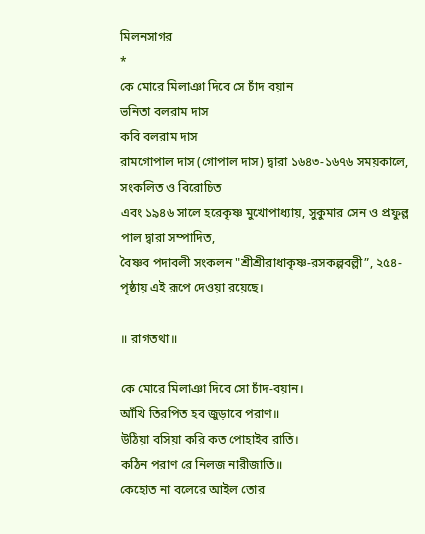মিলনসাগর
*
কে মোরে মিলাঞা দিবে সে চাঁদ বয়ান
ভনিতা বলরাম দাস
কবি বলরাম দাস
রামগোপাল দাস (গোপাল দাস) দ্বারা ১৬৪৩-১৬৭৬ সময়কালে, সংকলিত ও বিরোচিত
এবং ১৯৪৬ সালে হরেকৃষ্ণ মুখোপাধ্যায়, সুকুমার সেন ও প্রফুল্ল পাল দ্বারা সম্পাদিত,
বৈষ্ণব পদাবলী সংকলন "শ্রীশ্রীরাধাকৃষ্ণ-রসকল্পবল্লী”, ২৫৪-পৃষ্ঠায় এই রূপে দেওয়া রয়েছে।

॥ রাগতথা॥

কে মোরে মিলাঞা দিবে সো চাঁদ-বয়ান।
আঁখি তিরপিত হব জুড়াবে পরাণ॥
উঠিয়া বসিয়া করি কত পোহাইব রাতি।
কঠিন পরাণ রে নিলজ নারীজাতি॥
কেহোত না বলেরে আইল তোর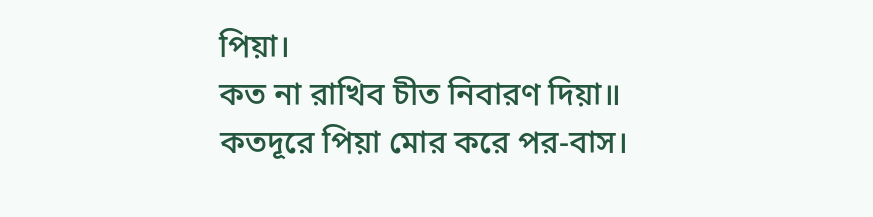পিয়া।
কত না রাখিব চীত নিবারণ দিয়া॥
কতদূরে পিয়া মোর করে পর-বাস।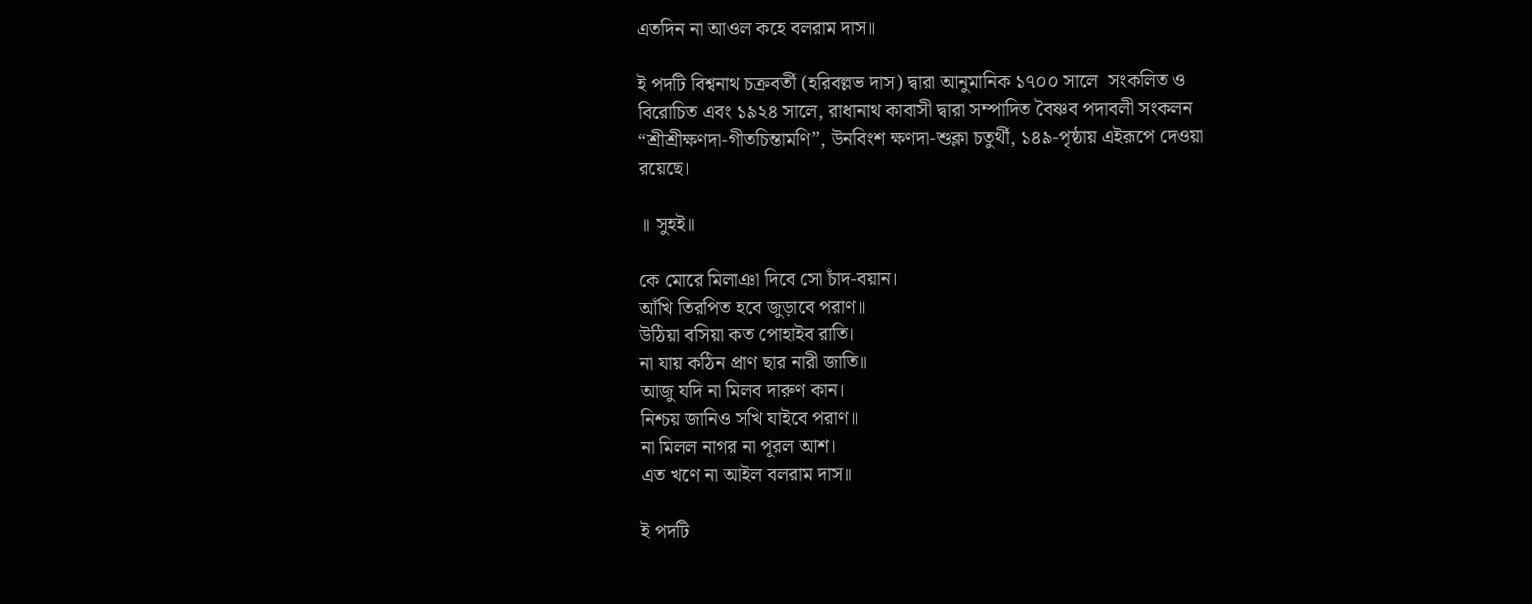এতদিন না আওল কহে বলরাম দাস॥

ই পদটি বিশ্বনাথ চক্রবর্তী (হরিবল্লভ দাস) দ্বারা আনুমানিক ১৭০০ সালে  সংকলিত ও
বিরোচিত এবং ১৯২৪ সালে, রাধানাথ কাবাসী দ্বারা সম্পাদিত বৈষ্ণব পদাবলী সংকলন
“শ্রীশ্রীক্ষণদা-গীতচিন্তামণি”, উনবিংশ ক্ষণদা-শুক্লা চতুর্থী, ১৪৯-পৃষ্ঠায় এইরূপে দেওয়া
রয়েছে।

॥ সুহই॥

কে মোরে মিলাঞা দিবে সো চাঁদ-বয়ান।
আঁখি তিরপিত হবে জুড়াবে পরাণ॥
উঠিয়া বসিয়া কত পোহাইব রাতি।
না যায় কঠিন প্রাণ ছার নারী জাতি॥
আজু যদি না মিলব দারুণ কান।
নিশ্চয় জানিও সখি যাইবে পরাণ॥
না মিলল নাগর না পূরল আশ।
এত খণে না আইল বলরাম দাস॥

ই পদটি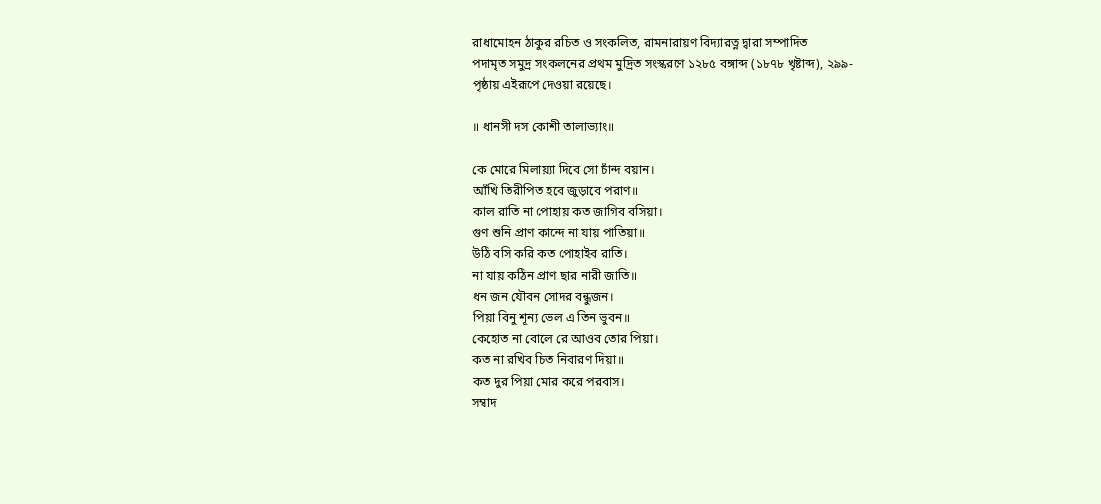রাধামোহন ঠাকুর রচিত ও সংকলিত, রামনারায়ণ বিদ্যারত্ন দ্বারা সম্পাদিত
পদামৃত সমুদ্র সংকলনের প্রথম মুদ্রিত সংস্করণে ১২৮৫ বঙ্গাব্দ (১৮৭৮ খৃষ্টাব্দ), ২৯৯-
পৃষ্ঠায় এইরূপে দেওয়া রয়েছে।

॥ ধানসী দস কোশী তালাভ্যাং॥

কে মোরে মিলায়্যা দিবে সো চাঁন্দ বয়ান।
আঁখি তিরীপিত হবে জুড়াবে পরাণ॥
কাল রাতি না পোহায় কত জাগিব বসিয়া।
গুণ শুনি প্রাণ কান্দে না যায় পাতিয়া॥
উঠি বসি করি কত পোহাইব রাতি।
না যায় কঠিন প্রাণ ছার নারী জাতি॥
ধন জন যৌবন সোদর বন্ধুজন।
পিয়া বিনু শূন্য ভেল এ তিন ভুবন॥
কেহোত না বোলে রে আওব তোর পিয়া।
কত না রখিব চিত নিবারণ দিয়া॥
কত দুর পিয়া মোর করে পরবাস।
সম্বাদ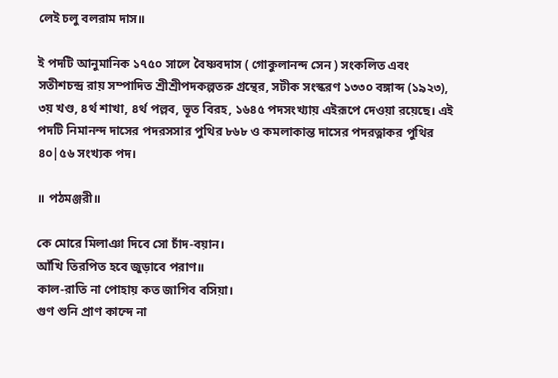লেই চলু বলরাম দাস॥

ই পদটি আনুমানিক ১৭৫০ সালে বৈষ্ণবদাস ( গোকুলানন্দ সেন ) সংকলিত এবং
সতীশচন্দ্র রায় সম্পাদিত শ্রীশ্রীপদকল্পতরু গ্রন্থের, সটীক সংস্করণ ১৩৩০ বঙ্গাব্দ (১৯২৩),
৩য় খণ্ড, ৪র্থ শাখা, ৪র্থ পল্লব, ভূত বিরহ, ১৬৪৫ পদসংখ্যায় এইরূপে দেওয়া রয়েছে। এই
পদটি নিমানন্দ দাসের পদরসসার পুথির ৮৬৮ ও কমলাকান্ত দাসের পদরত্নাকর পুথির
৪০|৫৬ সংখ্যক পদ।

॥ পঠমঞ্জরী॥

কে মোরে মিলাঞা দিবে সো চাঁদ-বয়ান।
আঁখি তিরপিত হবে জুড়াবে পরাণ॥
কাল-রাতি না পোহায় কত জাগিব বসিয়া।
গুণ শুনি প্রাণ কান্দে না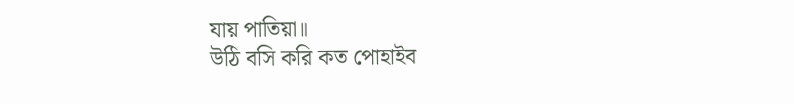যায় পাতিয়া॥
উঠি বসি করি কত পোহাইব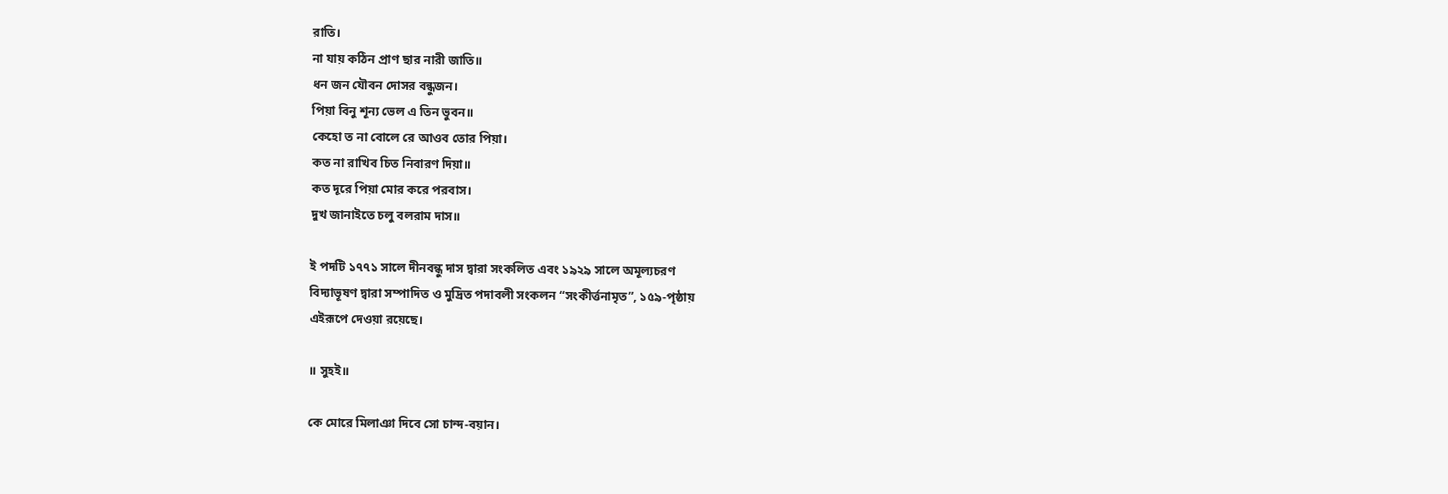রাতি।
না যায় কঠিন প্রাণ ছার নারী জাতি॥
ধন জন যৌবন দোসর বন্ধুজন।
পিয়া বিনু শূন্য ভেল এ তিন ভুবন॥
কেহো ত না বোলে রে আওব তোর পিয়া।
কত না রাখিব চিত নিবারণ দিয়া॥
কত দূরে পিয়া মোর করে পরবাস।
দুখ জানাইতে চলু বলরাম দাস॥

ই পদটি ১৭৭১ সালে দীনবন্ধু দাস দ্বারা সংকলিত এবং ১৯২৯ সালে অমূল্যচরণ
বিদ্যাভূষণ দ্বারা সম্পাদিত ও মুদ্রিত পদাবলী সংকলন “সংকীর্ত্তনামৃত”, ১৫৯-পৃষ্ঠায়
এইরূপে দেওয়া রয়েছে।

॥ সুহই॥

কে মোরে মিলাঞা দিবে সো চান্দ-বয়ান।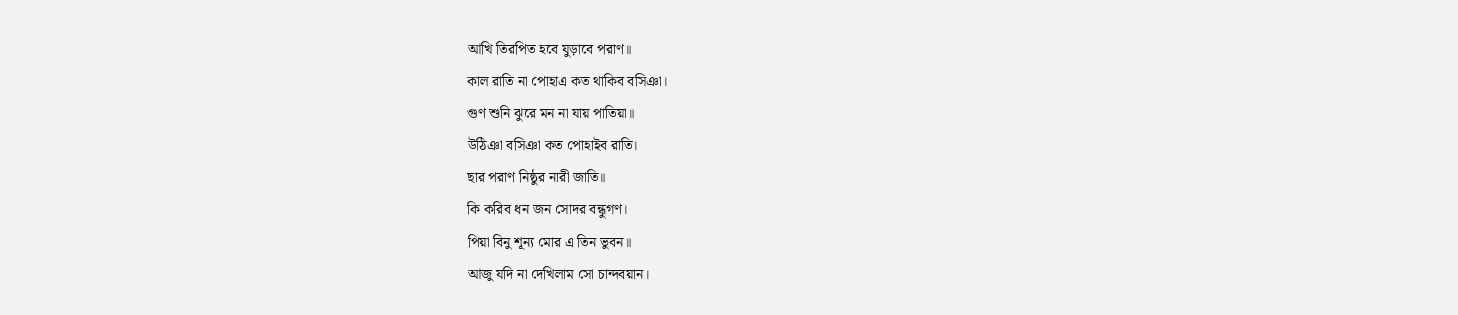আখি তিরপিত হবে যুড়াবে পরাণ॥
কাল রাতি না পোহাএ কত থাকিব বসিঞা।
গুণ শুনি ঝুরে মন না যায় পাতিয়া॥
উঠিঞা বসিঞা কত পোহাইব রাতি।
ছার পরাণ নিষ্ঠুর নারী জাতি॥
কি করিব ধন জন সোদর বন্ধুগণ।
পিয়া বিনু শূন্য মোর এ তিন ভুবন॥
আজু যদি না দেখিলাম সো চান্দবয়ান।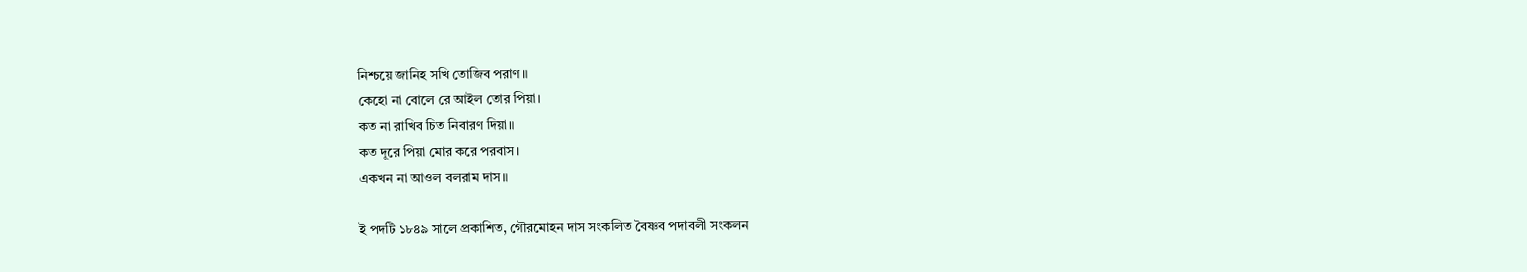নিশ্চয়ে জানিহ সখি তোজিব পরাণ॥
কেহো না বোলে রে আইল তোর পিয়া।
কত না রাখিব চিত নিবারণ দিয়া॥
কত দূরে পিয়া মোর করে পরবাস।
একখন না আওল বলরাম দাস॥

ই পদটি ১৮৪৯ সালে প্রকাশিত, গৌরমোহন দাস সংকলিত বৈষ্ণব পদাবলী সংকলন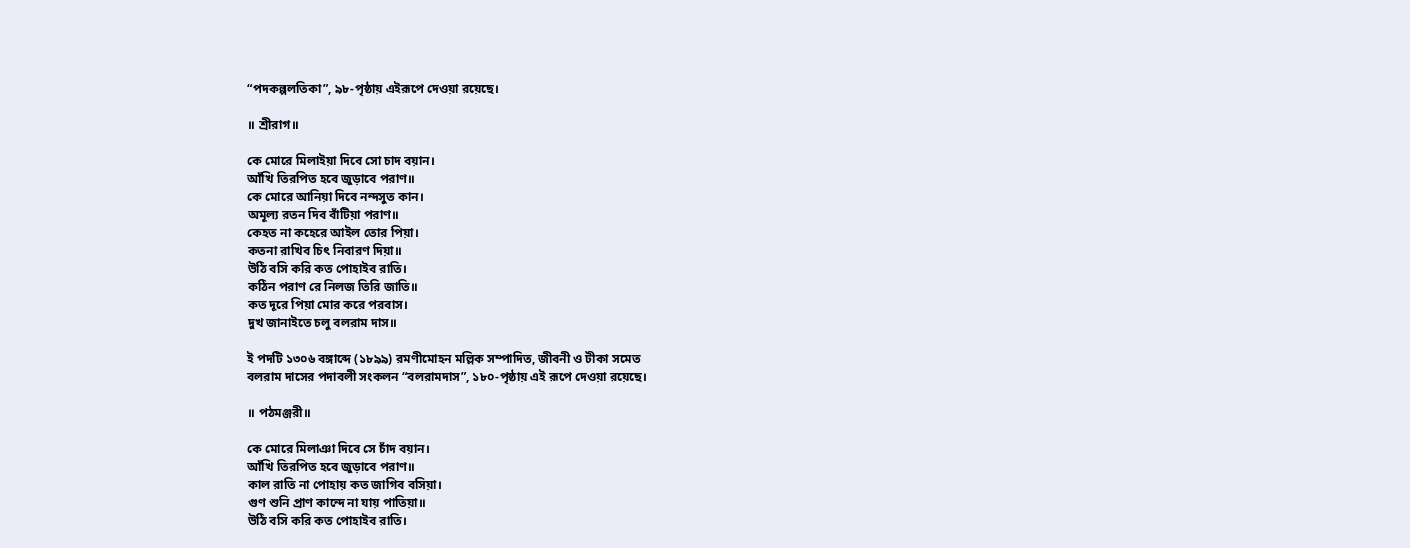“পদকল্পলতিকা”, ৯৮-পৃষ্ঠায় এইরূপে দেওয়া রয়েছে।

॥ শ্রীরাগ॥

কে মোরে মিলাইয়া দিবে সো চাদ বয়ান।
আঁখি তিরপিত হবে জুড়াবে পরাণ॥
কে মোরে আনিয়া দিবে নন্দসুত কান।
অমূল্য রতন দিব বাঁটিয়া পরাণ॥
কেহত না কহেরে আইল তোর পিয়া।
কতনা রাখিব চিৎ নিবারণ দিয়া॥
উঠি বসি করি কত পোহাইব রাতি।
কঠিন পরাণ রে নিলজ তিরি জাতি॥
কত দূরে পিয়া মোর করে পরবাস।
দুখ জানাইতে চলু বলরাম দাস॥

ই পদটি ১৩০৬ বঙ্গাব্দে (১৮৯৯) রমণীমোহন মল্লিক সম্পাদিত, জীবনী ও টীকা সমেত
বলরাম দাসের পদাবলী সংকলন “বলরামদাস”, ১৮০-পৃষ্ঠায় এই রূপে দেওয়া রয়েছে।

॥ পঠমঞ্জরী॥

কে মোরে মিলাঞা দিবে সে চাঁদ বয়ান।
আঁখি তিরপিত হবে জুড়াবে পরাণ॥
কাল রাতি না পোহায় কত জাগিব বসিয়া।
গুণ শুনি প্রাণ কান্দে না যায় পাতিয়া॥
উঠি বসি করি কত পোহাইব রাতি।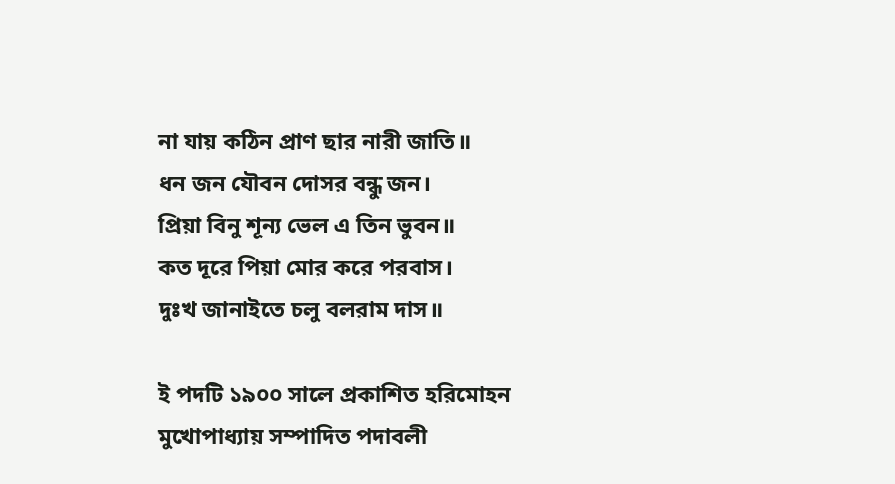না যায় কঠিন প্রাণ ছার নারী জাতি॥
ধন জন যৌবন দোসর বন্ধু জন।
প্রিয়া বিনু শূন্য ভেল এ তিন ভুবন॥
কত দূরে পিয়া মোর করে পরবাস।
দুঃখ জানাইতে চলু বলরাম দাস॥

ই পদটি ১৯০০ সালে প্রকাশিত হরিমোহন মুখোপাধ্যায় সম্পাদিত পদাবলী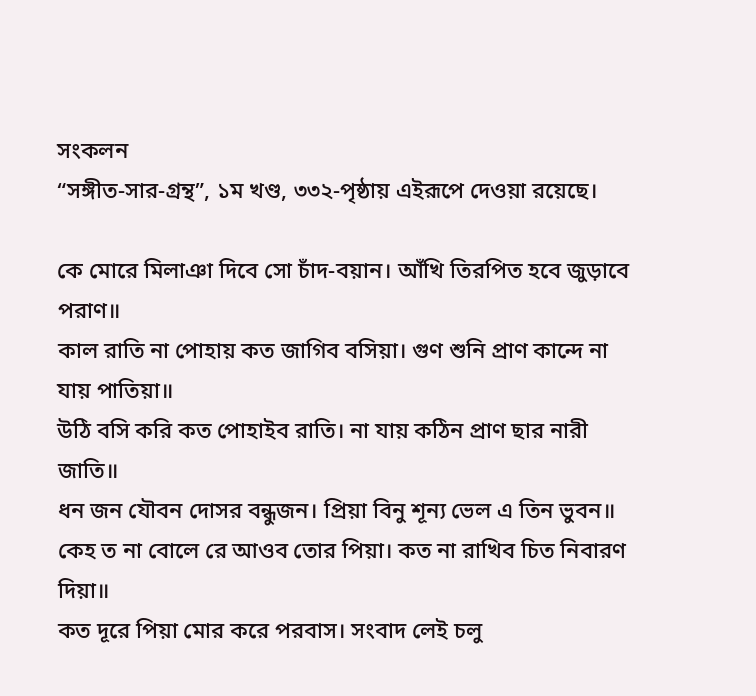সংকলন
“সঙ্গীত-সার-গ্রন্থ”, ১ম খণ্ড, ৩৩২-পৃষ্ঠায় এইরূপে দেওয়া রয়েছে।

কে মোরে মিলাঞা দিবে সো চাঁদ-বয়ান। আঁখি তিরপিত হবে জুড়াবে পরাণ॥
কাল রাতি না পোহায় কত জাগিব বসিয়া। গুণ শুনি প্রাণ কান্দে না যায় পাতিয়া॥
উঠি বসি করি কত পোহাইব রাতি। না যায় কঠিন প্রাণ ছার নারী জাতি॥
ধন জন যৌবন দোসর বন্ধুজন। প্রিয়া বিনু শূন্য ভেল এ তিন ভুবন॥
কেহ ত না বোলে রে আওব তোর পিয়া। কত না রাখিব চিত নিবারণ দিয়া॥
কত দূরে পিয়া মোর করে পরবাস। সংবাদ লেই চলু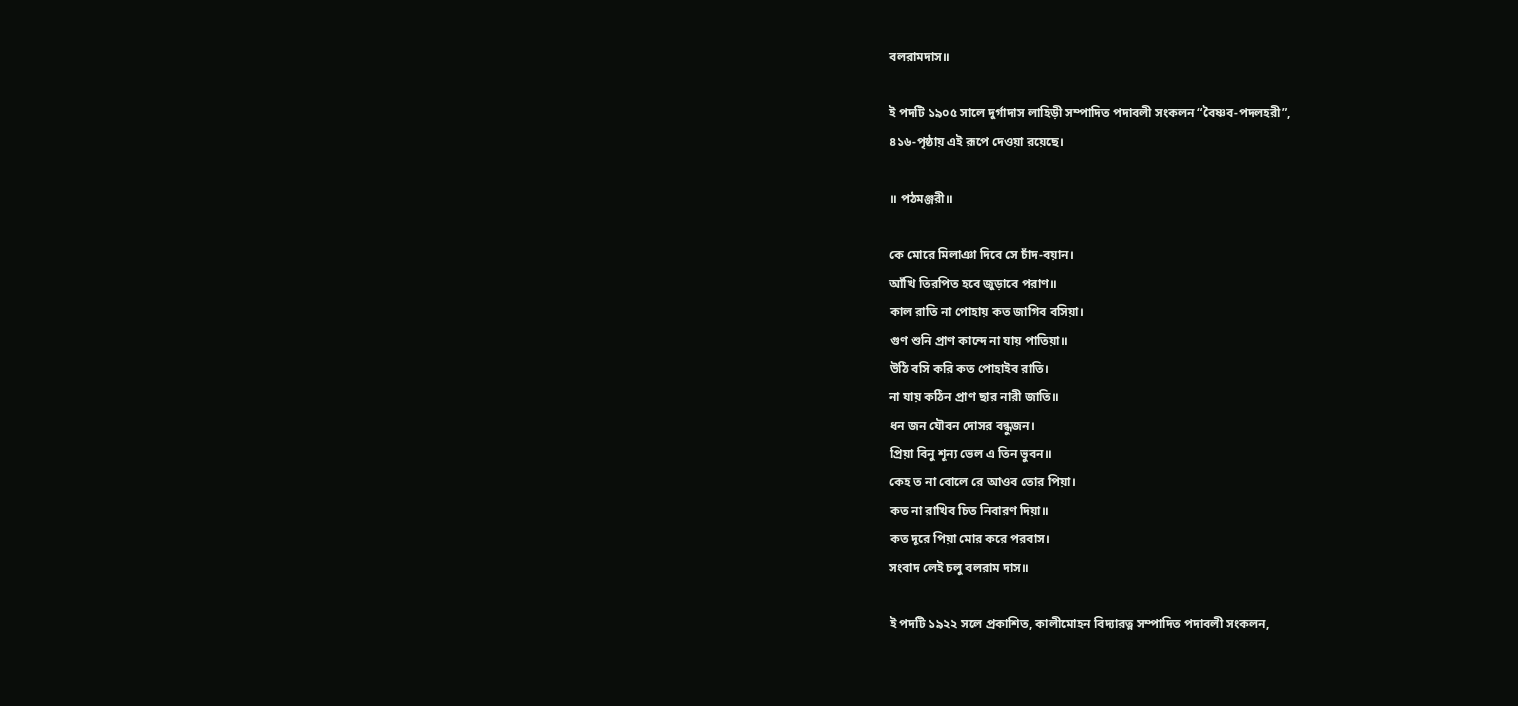বলরামদাস॥

ই পদটি ১৯০৫ সালে দুর্গাদাস লাহিড়ী সম্পাদিত পদাবলী সংকলন “বৈষ্ণব-পদলহরী”,
৪১৬-পৃষ্ঠায় এই রূপে দেওয়া রয়েছে।

॥ পঠমঞ্জরী॥

কে মোরে মিলাঞা দিবে সে চাঁদ-বয়ান।
আঁখি তিরপিত হবে জুড়াবে পরাণ॥
কাল রাতি না পোহায় কত জাগিব বসিয়া।
গুণ শুনি প্রাণ কান্দে না যায় পাতিয়া॥
উঠি বসি করি কত পোহাইব রাতি।
না যায় কঠিন প্রাণ ছার নারী জাতি॥
ধন জন যৌবন দোসর বন্ধুজন।
প্রিয়া বিনু শূন্য ভেল এ তিন ভুবন॥
কেহ ত না বোলে রে আওব তোর পিয়া।
কত না রাখিব চিত নিবারণ দিয়া॥
কত দূরে পিয়া মোর করে পরবাস।
সংবাদ লেই চলু বলরাম দাস॥

ই পদটি ১৯২২ সলে প্রকাশিত, কালীমোহন বিদ্যারত্ন সম্পাদিত পদাবলী সংকলন,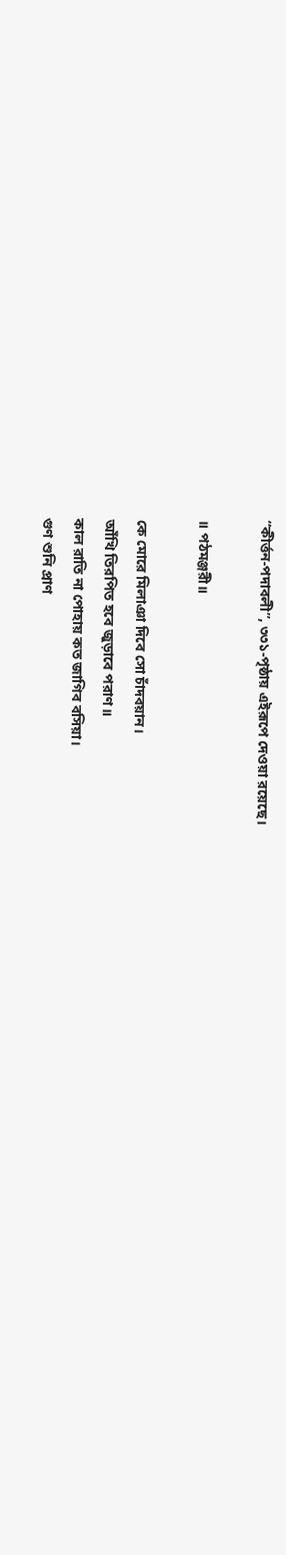“কীর্ত্তন-পদাবলী”, ৩৩১-পৃষ্ঠায় এইরূপে দেওয়া রয়েছে।

॥ পঠমঞ্জরী॥

কে মোরে মিলাঞা দিবে সো চাঁদবয়ান।
আঁখি তিরপিত হবে জুড়াবে পরাণ॥
কাল রাতি না পোহায় কত জাগিব বসিয়া।
গুণ শুনি প্রাণ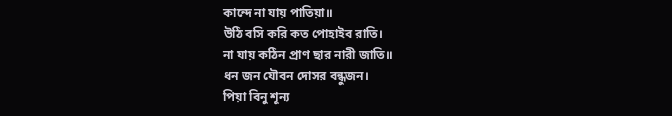কান্দে না যায় পাতিয়া॥
উঠি বসি করি কত পোহাইব রাতি।
না যায় কঠিন প্রাণ ছার নারী জাতি॥
ধন জন যৌবন দোসর বন্ধুজন।
পিয়া বিনু শূন্য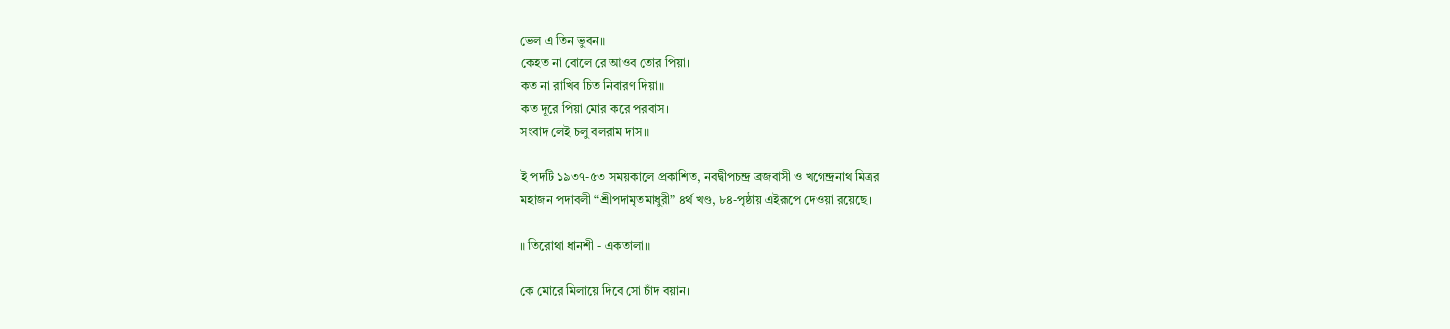ভেল এ তিন ভুবন॥
কেহত না বোলে রে আওব তোর পিয়া।
কত না রাখিব চিত নিবারণ দিয়া॥
কত দূরে পিয়া মোর করে পরবাস।
সংবাদ লেই চলু বলরাম দাস॥

ই পদটি ১৯৩৭-৫৩ সময়কালে প্রকাশিত, নবদ্বীপচন্দ্র ব্রজবাসী ও খগেন্দ্রনাথ মিত্রর
মহাজন পদাবলী “শ্রীপদামৃতমাধুরী” ৪র্থ খণ্ড, ৮৪-পৃষ্ঠায় এইরূপে দেওয়া রয়েছে।

॥ তিরোথা ধানশী - একতালা॥

কে মোরে মিলায়ে দিবে সো চাঁদ বয়ান।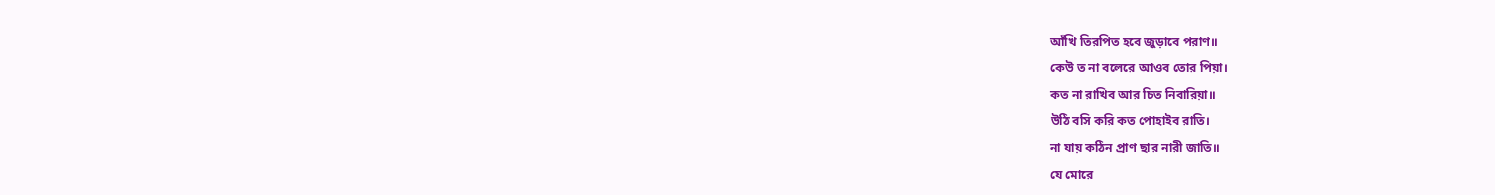আঁখি তিরপিত হবে জুড়াবে পরাণ॥
কেউ ত না বলেরে আওব তোর পিয়া।
কত না রাখিব আর চিত নিবারিয়া॥
উঠি বসি করি কত পোহাইব রাতি।
না যায় কঠিন প্রাণ ছার নারী জাতি॥
যে মোরে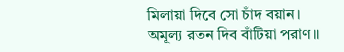মিলায়া দিবে সো চাঁদ বয়ান।
অমূল্য রতন দিব বাঁটিয়া পরাণ॥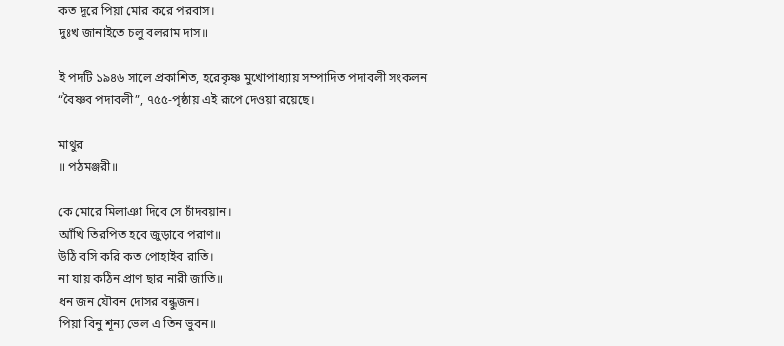কত দূরে পিয়া মোর করে পরবাস।
দুঃখ জানাইতে চলু বলরাম দাস॥

ই পদটি ১৯৪৬ সালে প্রকাশিত, হরেকৃষ্ণ মুখোপাধ্যায় সম্পাদিত পদাবলী সংকলন
“বৈষ্ণব পদাবলী”, ৭৫৫-পৃষ্ঠায় এই রূপে দেওয়া রয়েছে।

মাথুর
॥ পঠমঞ্জরী॥

কে মোরে মিলাঞা দিবে সে চাঁদবয়ান।
আঁখি তিরপিত হবে জুড়াবে পরাণ॥
উঠি বসি করি কত পোহাইব রাতি।
না যায় কঠিন প্রাণ ছার নারী জাতি॥
ধন জন যৌবন দোসর বন্ধুজন।
পিয়া বিনু শূন্য ভেল এ তিন ভুবন॥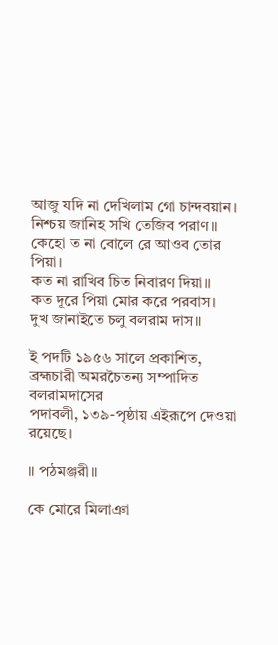আজু যদি না দেখিলাম গো চান্দবয়ান।
নিশ্চয় জানিহ সখি তেজিব পরাণ॥
কেহো ত না বোলে রে আওব তোর পিয়া।
কত না রাখিব চিত নিবারণ দিয়া॥
কত দূরে পিয়া মোর করে পরবাস।
দুখ জানাইতে চলু বলরাম দাস॥

ই পদটি ১৯৫৬ সালে প্রকাশিত, ব্রহ্মচারী অমরচৈতন্য সম্পাদিত বলরামদাসের
পদাবলী, ১৩৯-পৃষ্ঠায় এইরূপে দেওয়া রয়েছে।

॥ পঠমঞ্জরী॥

কে মোরে মিলাঞা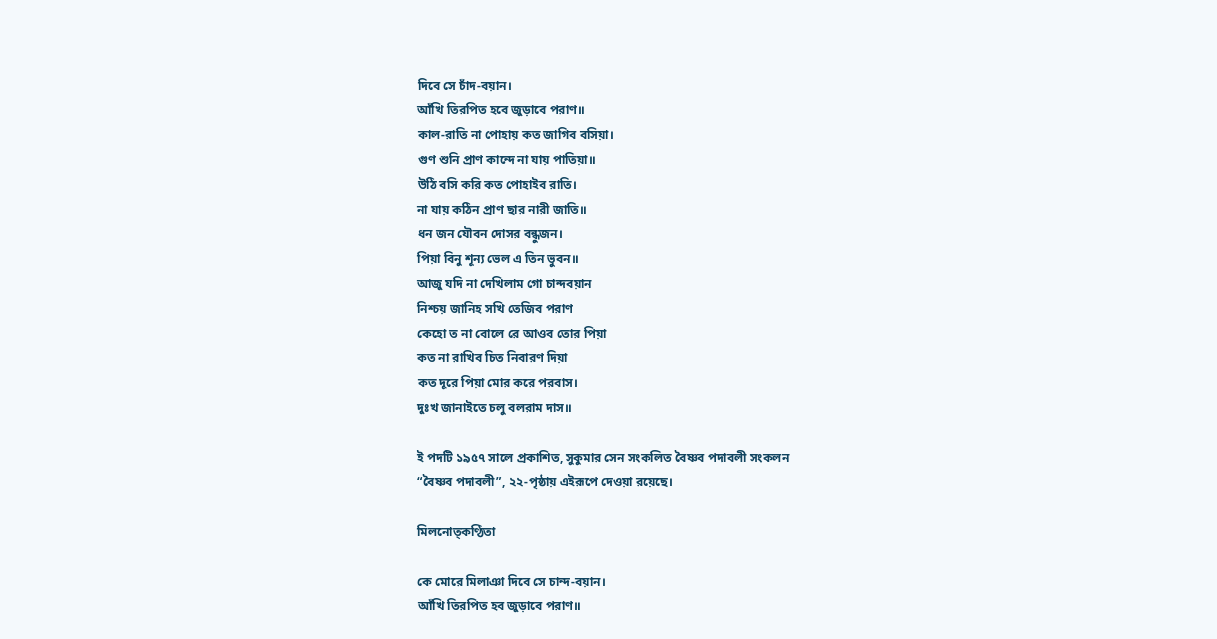দিবে সে চাঁদ-বয়ান।
আঁখি তিরপিত হবে জুড়াবে পরাণ॥
কাল-রাতি না পোহায় কত জাগিব বসিয়া।
গুণ শুনি প্রাণ কান্দে না যায় পাতিয়া॥
উঠি বসি করি কত পোহাইব রাতি।
না যায় কঠিন প্রাণ ছার নারী জাতি॥
ধন জন যৌবন দোসর বন্ধুজন।
পিয়া বিনু শূন্য ভেল এ তিন ভুবন॥
আজু যদি না দেখিলাম গো চান্দবয়ান
নিশ্চয় জানিহ সখি তেজিব পরাণ
কেহো ত না বোলে রে আওব তোর পিয়া
কত না রাখিব চিত নিবারণ দিয়া
কত দূরে পিয়া মোর করে পরবাস।
দুঃখ জানাইতে চলু বলরাম দাস॥

ই পদটি ১৯৫৭ সালে প্রকাশিত, সুকুমার সেন সংকলিত বৈষ্ণব পদাবলী সংকলন
“বৈষ্ণব পদাবলী”, ২২-পৃষ্ঠায় এইরূপে দেওয়া রয়েছে।

মিলনোত্কণ্ঠিতা

কে মোরে মিলাঞা দিবে সে চান্দ-বয়ান।
আঁখি তিরপিত হব জুড়াবে পরাণ॥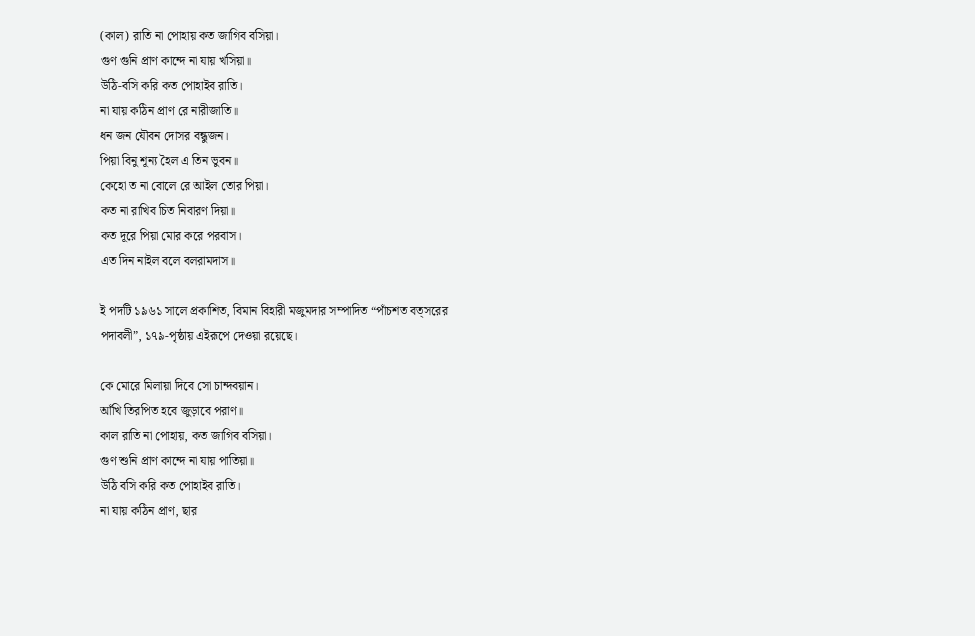(কাল) রাতি না পোহায় কত জাগিব বসিয়া।
গুণ গুনি প্রাণ কান্দে না যায় খসিয়া॥
উঠি-বসি করি কত পোহাইব রাতি।
না যায় কঠিন প্রাণ রে নারীজাতি॥
ধন জন যৌবন দোসর বন্ধুজন।
পিয়া বিনু শূন্য হৈল এ তিন ভুবন॥
কেহো ত না বোলে রে আইল তোর পিয়া।
কত না রাখিব চিত নিবারণ দিয়া॥
কত দূরে পিয়া মোর করে পরবাস।
এত দিন নাইল বলে বলরামদাস॥

ই পদটি ১৯৬১ সালে প্রকাশিত, বিমান বিহারী মজুমদার সম্পাদিত “পাঁচশত বত্সরের
পদাবলী”, ১৭৯-পৃষ্ঠায় এইরূপে দেওয়া রয়েছে।

কে মোরে মিলায়া দিবে সো চান্দবয়ান।
আঁখি তিরপিত হবে জুড়াবে পরাণ॥
কাল রাতি না পোহায়, কত জাগিব বসিয়া।
গুণ শুনি প্রাণ কান্দে না যায় পাতিয়া॥
উঠি বসি করি কত পোহাইব রাতি।
না যায় কঠিন প্রাণ, ছার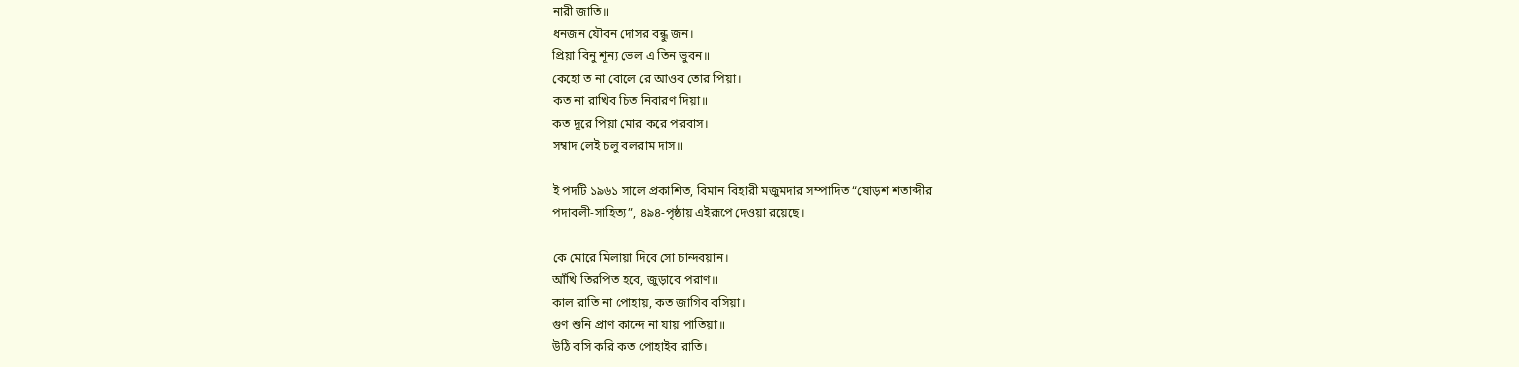নারী জাতি॥
ধনজন যৌবন দোসর বন্ধু জন।
প্রিয়া বিনু শূন্য ভেল এ তিন ভুবন॥
কেহো ত না বোলে রে আওব তোর পিয়া।
কত না রাখিব চিত নিবারণ দিয়া॥
কত দূরে পিয়া মোর করে পরবাস।
সম্বাদ লেই চলু বলরাম দাস॥

ই পদটি ১৯৬১ সালে প্রকাশিত, বিমান বিহারী মজুমদার সম্পাদিত “ষোড়শ শতাব্দীর
পদাবলী-সাহিত্য”, ৪৯৪-পৃষ্ঠায় এইরূপে দেওয়া রয়েছে।

কে মোরে মিলায়া দিবে সো চান্দবয়ান।
আঁখি তিরপিত হবে, জুড়াবে পরাণ॥
কাল রাতি না পোহায়, কত জাগিব বসিয়া।
গুণ শুনি প্রাণ কান্দে না যায় পাতিয়া॥
উঠি বসি করি কত পোহাইব রাতি।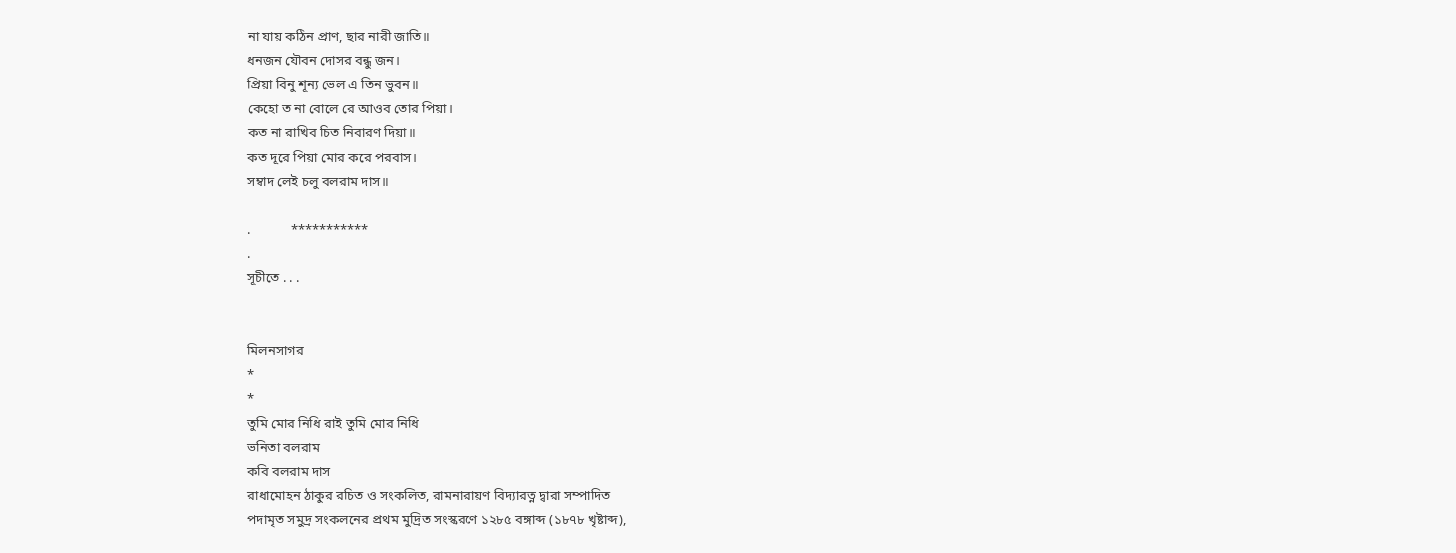না যায় কঠিন প্রাণ, ছার নারী জাতি॥
ধনজন যৌবন দোসর বন্ধু জন।
প্রিয়া বিনু শূন্য ভেল এ তিন ভুবন॥
কেহো ত না বোলে রে আওব তোর পিয়া।
কত না রাখিব চিত নিবারণ দিয়া॥
কত দূরে পিয়া মোর করে পরবাস।
সম্বাদ লেই চলু বলরাম দাস॥

.            ***********
.
সূচীতে . . .


মিলনসাগর
*
*
তুমি মোর নিধি রাই তুমি মোর নিধি
ভনিতা বলরাম
কবি বলরাম দাস
রাধামোহন ঠাকুর রচিত ও সংকলিত, রামনারায়ণ বিদ্যারত্ন দ্বারা সম্পাদিত
পদামৃত সমুদ্র সংকলনের প্রথম মুদ্রিত সংস্করণে ১২৮৫ বঙ্গাব্দ (১৮৭৮ খৃষ্টাব্দ),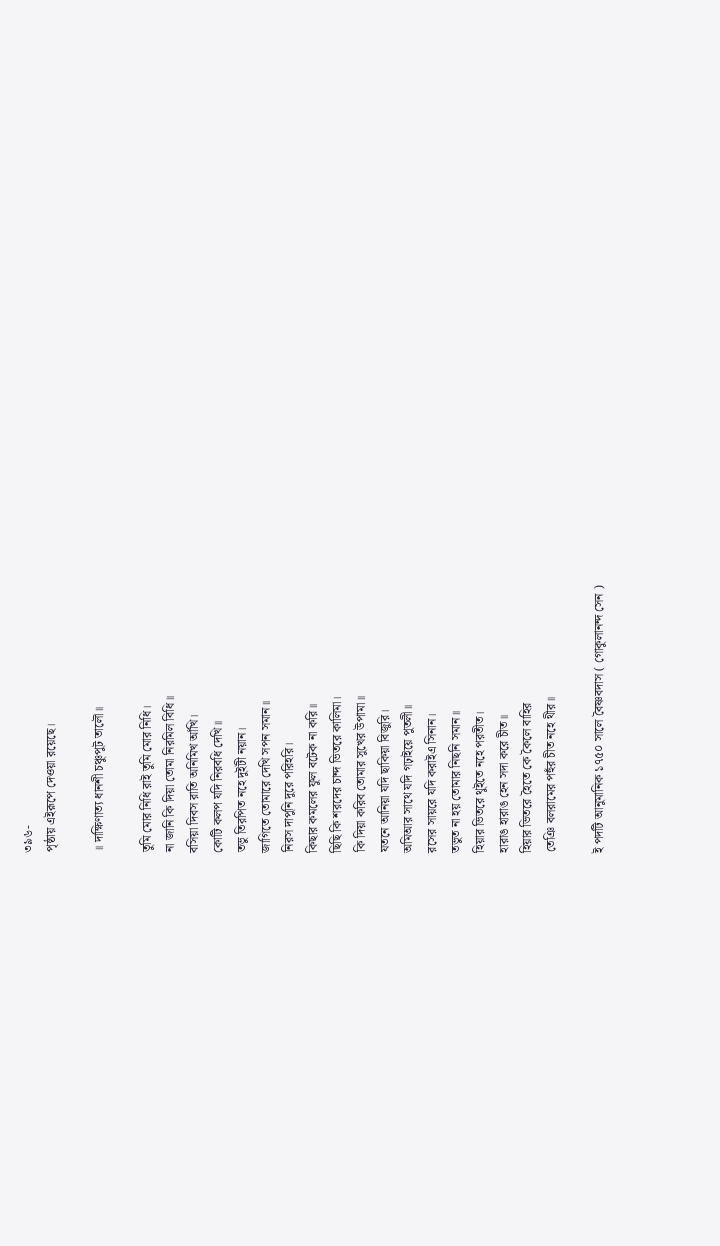৩৯৬-
পৃষ্ঠায় এইরূপে দেওয়া রয়েছে।

॥ দাক্ষিণাত্য ধানশী চঞ্চুপুট তালৌ॥

তুমি মোর নিধি রাই তুমি মোর নিধি।
না জানি কি দিয়া তোমা নিরমিল বিধি॥
বসিয়া দিবস রাতি অনিমিখ আঁখি।
কোটি কলপ যদি নিরবধি দেখি॥
তভু তিরপিত নহে দুইটী নয়ান।
জাগিতে তোমারে দেখি সপন সমান॥
নিরস দাপুনি দুরে পরিহরি।
কিছার কমলের ফুল বটেক না করি॥
ছিছি কি শরদের চান্দ ভিতরে কালিমা।
কি দিয়া করিব তোমার সুখের উপামা॥
যতনে আনিয়া যদি ছাকিয়া বিজুরি।
অমিআর সাথে যদি গঢ়াইয়ে পুতলী॥
রসের সায়রে যদি করাইএ সিনান।
তভুত না হয় তোমার নিছনি সমান॥
হিয়ার ভিতরে থুইতে নহে পরতীত।
হারাঙ হারাঙ হেন সদা করে চীত॥
হিয়ার ভিতরে হৈতে কে কৈলে বাহির
তেঞি বলরামের পহুঁর চীত নহে থীর॥

ই পদটি আনুমানিক ১৭৫০ সালে বৈষ্ণবদাস ( গোকুলানন্দ সেন )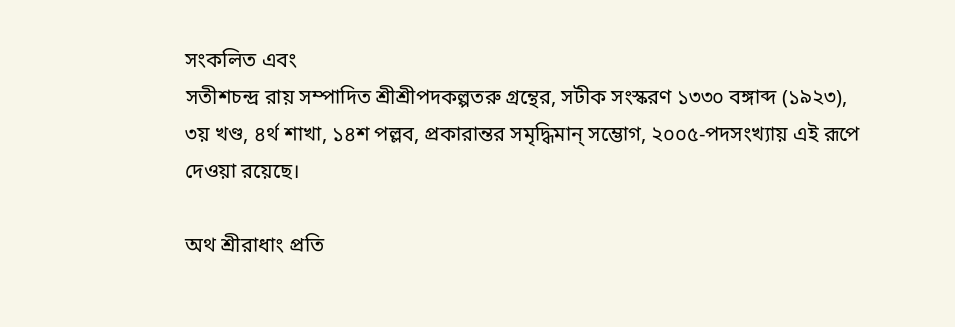সংকলিত এবং
সতীশচন্দ্র রায় সম্পাদিত শ্রীশ্রীপদকল্পতরু গ্রন্থের, সটীক সংস্করণ ১৩৩০ বঙ্গাব্দ (১৯২৩),
৩য় খণ্ড, ৪র্থ শাখা, ১৪শ পল্লব, প্রকারান্তর সমৃদ্ধিমান্ সম্ভোগ, ২০০৫-পদসংখ্যায় এই রূপে
দেওয়া রয়েছে।

অথ শ্রীরাধাং প্রতি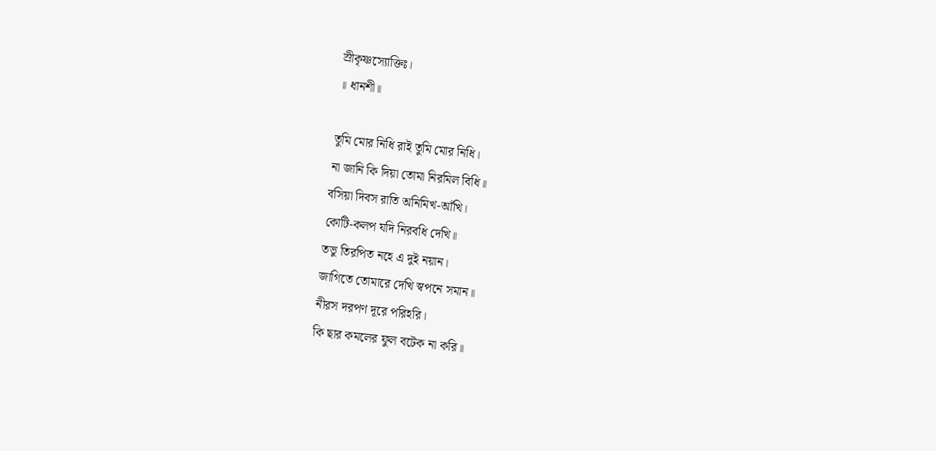স্রীকৃষ্ণস্যোক্তিঃ।
॥ ধানশী॥

তুমি মোর নিধি রাই তুমি মোর নিধি।
না জানি কি দিয়া তোমা নিরমিল বিধি॥
বসিয়া দিবস রাতি অনিমিখ-আঁখি।
কোটি-কলপ যদি নিরবধি দেখি॥
তভু তিরপিত নহে এ দুই নয়ান।
জাগিতে তোমারে দেখি স্বপনে সমান॥
নীরস দরপণ দূরে পরিহরি।
কি ছার কমলের ফুল বটেক না করি॥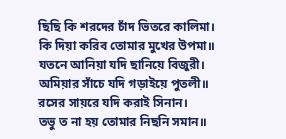ছিছি কি শরদের চাঁদ ভিতরে কালিমা।
কি দিয়া করিব তোমার মুখের উপমা॥
যতনে আনিয়া যদি ছানিয়ে বিজুরী।
অমিয়ার সাঁচে যদি গড়াইয়ে পুতলী॥
রসের সায়রে যদি করাই সিনান।
তভু ত না হয় তোমার নিছনি সমান॥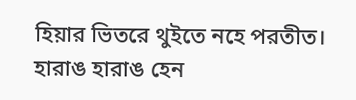হিয়ার ভিতরে থুইতে নহে পরতীত।
হারাঙ হারাঙ হেন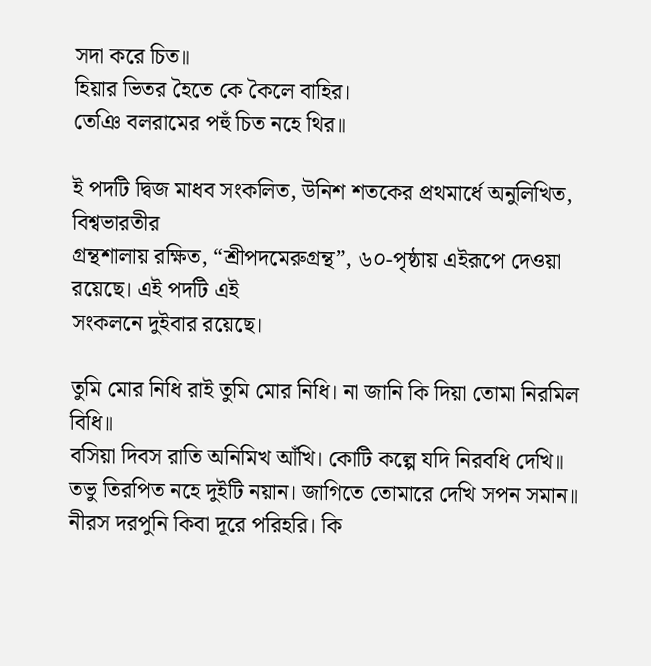সদা করে চিত॥
হিয়ার ভিতর হৈতে কে কৈলে বাহির।
তেঞি বলরামের পহুঁ চিত নহে থির॥

ই পদটি দ্বিজ মাধব সংকলিত, উনিশ শতকের প্রথমার্ধে অনুলিখিত, বিশ্বভারতীর
গ্রন্থশালায় রক্ষিত, “শ্রীপদমেরুগ্রন্থ”, ৬০-পৃষ্ঠায় এইরূপে দেওয়া রয়েছে। এই পদটি এই
সংকলনে দুইবার রয়েছে।

তুমি মোর নিধি রাই তুমি মোর নিধি। না জানি কি দিয়া তোমা নিরমিল বিধি॥
বসিয়া দিবস রাতি অনিমিখ আঁখি। কোটি কল্পে যদি নিরবধি দেখি॥
তভু তিরপিত নহে দুইটি নয়ান। জাগিতে তোমারে দেখি সপন সমান॥
নীরস দরপুনি কিবা দূরে পরিহরি। কি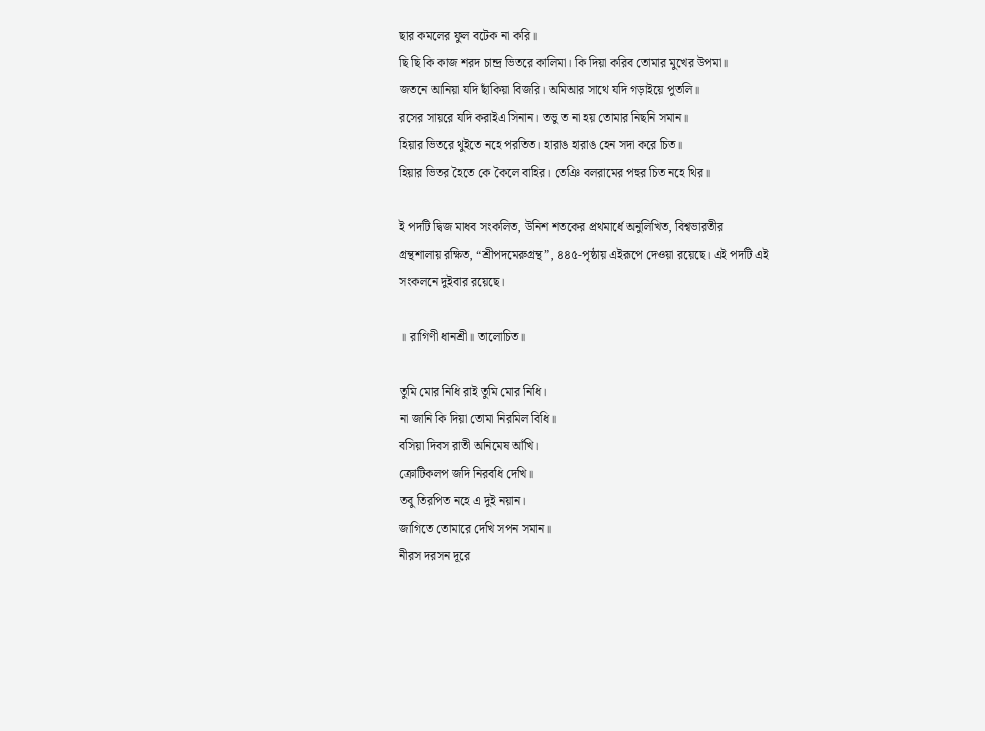ছার কমলের ফুল বটেক না করি॥
ছি ছি কি কাজ শরদ চান্দ্র ভিতরে কালিমা। কি দিয়া করিব তোমার মুখের উপমা॥
জতনে আনিয়া যদি ছাঁকিয়া বিজরি। অমিআর সাথে যদি গড়াইয়ে পুতলি॥
রসের সায়রে যদি করাইএ সিনান। তভু ত না হয় তোমার নিছনি সমান॥
হিয়ার ভিতরে থুইতে নহে পরতিত। হারাঙ হারাঙ হেন সদা করে চিত॥
হিয়ার ভিতর হৈতে কে কৈলে বাহির। তেঞি বলরামের পহুর চিত নহে থির॥

ই পদটি দ্বিজ মাধব সংকলিত, উনিশ শতকের প্রথমার্ধে অনুলিখিত, বিশ্বভারতীর
গ্রন্থশালায় রক্ষিত, “শ্রীপদমেরুগ্রন্থ”, ৪৪৫-পৃষ্ঠায় এইরূপে দেওয়া রয়েছে। এই পদটি এই
সংকলনে দুইবার রয়েছে।

॥ রাগিণী ধানশ্রী॥ তালোচিত॥

তুমি মোর নিধি রাই তুমি মোর নিধি।
না জানি কি দিয়া তোমা নিরমিল বিধি॥
বসিয়া দিবস রাতী অনিমেষ আঁখি।
ক্রোটিকলপ জদি নিরবধি দেখি॥
তবু তিরপিত নহে এ দুই নয়ান।
জাগিতে তোমারে দেখি সপন সমান॥
নীরস দরসন দূরে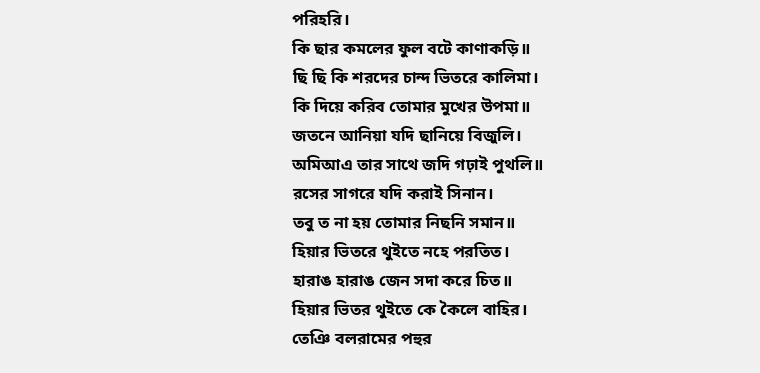পরিহরি।
কি ছার কমলের ফুল বটে কাণাকড়ি॥
ছি ছি কি শরদের চান্দ ভিতরে কালিমা।
কি দিয়ে করিব তোমার মুখের উপমা॥
জতনে আনিয়া যদি ছানিয়ে বিজুলি।
অমিআএ তার সাথে জদি গঢ়াই পুথলি॥
রসের সাগরে যদি করাই সিনান।
তবু ত না হয় তোমার নিছনি সমান॥
হিয়ার ভিতরে থুইতে নহে পরতিত।
হারাঙ হারাঙ জেন সদা করে চিত॥
হিয়ার ভিতর থুইতে কে কৈলে বাহির।
তেঞি বলরামের পহুর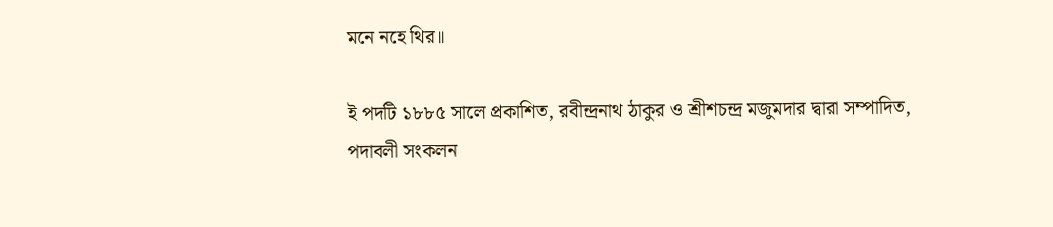মনে নহে থির॥

ই পদটি ১৮৮৫ সালে প্রকাশিত, রবীন্দ্রনাথ ঠাকুর ও শ্রীশচন্দ্র মজুমদার দ্বারা সম্পাদিত,
পদাবলী সংকলন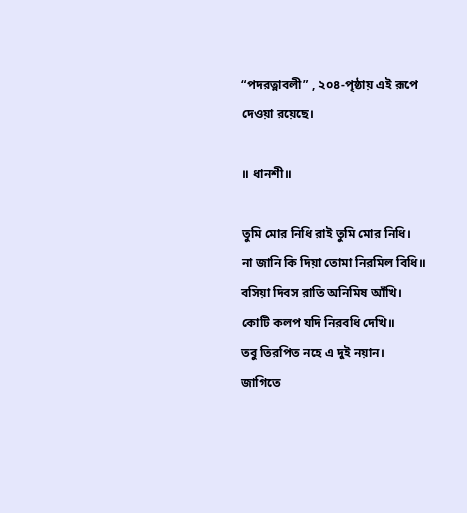“পদরত্নাবলী” , ২০৪-পৃষ্ঠায় এই রূপে দেওয়া রয়েছে।

॥ ধানশী॥

তুমি মোর নিধি রাই তুমি মোর নিধি।
না জানি কি দিয়া তোমা নিরমিল বিধি॥
বসিয়া দিবস রাতি অনিমিষ আঁখি।
কোটি কলপ যদি নিরবধি দেখি॥
তবু তিরপিত নহে এ দুই নয়ান।
জাগিতে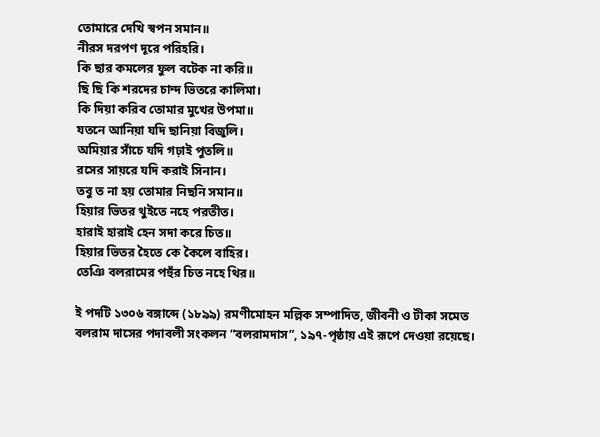তোমারে দেখি স্বপন সমান॥
নীরস দরপণ দূরে পরিহরি।
কি ছার কমলের ফুল বটেক না করি॥
ছি ছি কি শরদের চান্দ ভিতরে কালিমা।
কি দিয়া করিব তোমার মুখের উপমা॥
যতনে আনিয়া যদি ছানিয়া বিজুলি।
অমিয়ার সাঁচে যদি গঢ়াই পুতলি॥
রসের সায়রে যদি করাই সিনান।
তবু ত না হয় তোমার নিছনি সমান॥
হিয়ার ভিতর থুইতে নহে পরতীত।
হারাই হারাই হেন সদা করে চিত॥
হিয়ার ভিতর হৈতে কে কৈলে বাহির।
তেঞি বলরামের পহুঁর চিত নহে থির॥

ই পদটি ১৩০৬ বঙ্গাব্দে (১৮৯৯) রমণীমোহন মল্লিক সম্পাদিত, জীবনী ও টীকা সমেত
বলরাম দাসের পদাবলী সংকলন “বলরামদাস”, ১৯৭-পৃষ্ঠায় এই রূপে দেওয়া রয়েছে।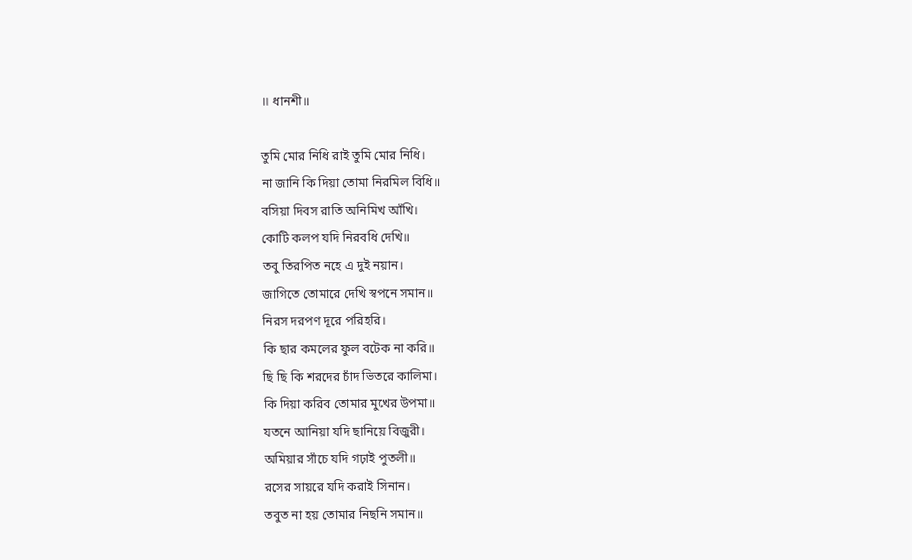॥ ধানশী॥

তুমি মোর নিধি রাই তুমি মোর নিধি।
না জানি কি দিয়া তোমা নিরমিল বিধি॥
বসিয়া দিবস রাতি অনিমিখ আঁখি।
কোটি কলপ যদি নিরবধি দেখি॥
তবু তিরপিত নহে এ দুই নয়ান।
জাগিতে তোমারে দেখি স্বপনে সমান॥
নিরস দরপণ দূরে পরিহরি।
কি ছার কমলের ফুল বটেক না করি॥
ছি ছি কি শরদের চাঁদ ভিতরে কালিমা।
কি দিয়া করিব তোমার মুখের উপমা॥
যতনে আনিয়া যদি ছানিয়ে বিজুরী।
অমিয়ার সাঁচে যদি গঢ়াই পুতলী॥
রসের সায়রে যদি করাই সিনান।
তবুত না হয় তোমার নিছনি সমান॥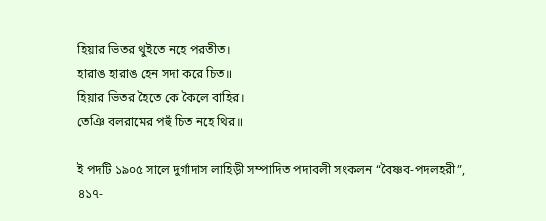হিয়ার ভিতর থুইতে নহে পরতীত।
হারাঙ হারাঙ হেন সদা করে চিত॥
হিয়ার ভিতর হৈতে কে কৈলে বাহির।
তেঞি বলরামের পহুঁ চিত নহে থির॥

ই পদটি ১৯০৫ সালে দুর্গাদাস লাহিড়ী সম্পাদিত পদাবলী সংকলন “বৈষ্ণব-পদলহরী”,
৪১৭-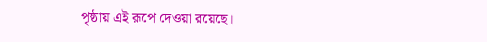পৃষ্ঠায় এই রূপে দেওয়া রয়েছে।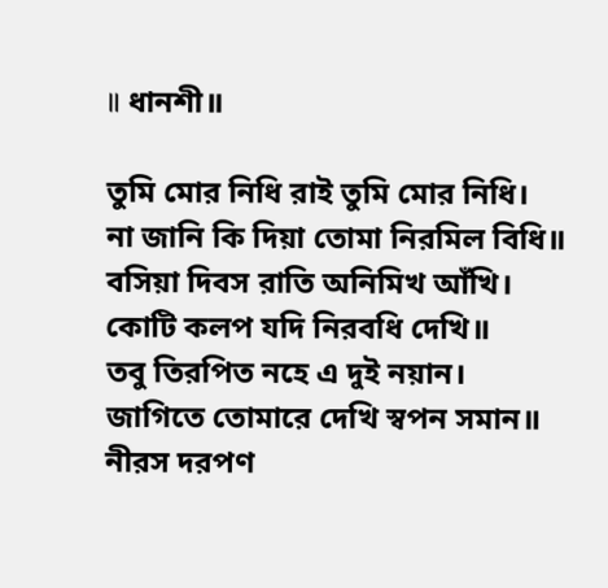॥ ধানশী॥

তুমি মোর নিধি রাই তুমি মোর নিধি।
না জানি কি দিয়া তোমা নিরমিল বিধি॥
বসিয়া দিবস রাতি অনিমিখ আঁখি।
কোটি কলপ যদি নিরবধি দেখি॥
তবু তিরপিত নহে এ দুই নয়ান।
জাগিতে তোমারে দেখি স্বপন সমান॥
নীরস দরপণ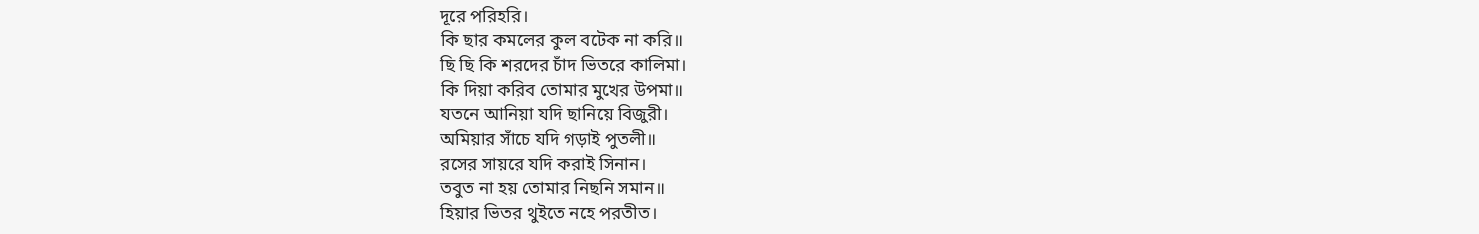দূরে পরিহরি।
কি ছার কমলের কুল বটেক না করি॥
ছি ছি কি শরদের চাঁদ ভিতরে কালিমা।
কি দিয়া করিব তোমার মুখের উপমা॥
যতনে আনিয়া যদি ছানিয়ে বিজুরী।
অমিয়ার সাঁচে যদি গড়াই পুতলী॥
রসের সায়রে যদি করাই সিনান।
তবুত না হয় তোমার নিছনি সমান॥
হিয়ার ভিতর থুইতে নহে পরতীত।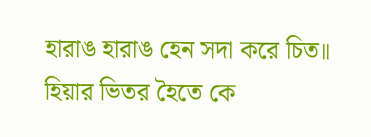হারাঙ হারাঙ হেন সদা করে চিত॥
হিয়ার ভিতর হৈতে কে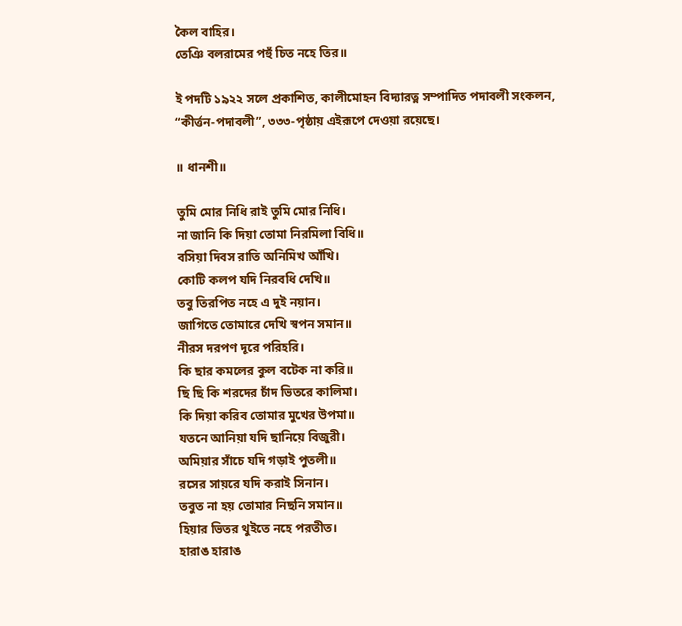কৈল বাহির।
তেঞি বলরামের পহুঁ চিত নহে তির॥

ই পদটি ১৯২২ সলে প্রকাশিত, কালীমোহন বিদ্যারত্ন সম্পাদিত পদাবলী সংকলন,
“কীর্ত্তন-পদাবলী”, ৩৩৩-পৃষ্ঠায় এইরূপে দেওয়া রয়েছে।

॥ ধানশী॥

তুমি মোর নিধি রাই তুমি মোর নিধি।
না জানি কি দিয়া তোমা নিরমিলা বিধি॥
বসিয়া দিবস রাতি অনিমিখ আঁখি।
কোটি কলপ যদি নিরবধি দেখি॥
তবু তিরপিত নহে এ দুই নয়ান।
জাগিতে তোমারে দেখি স্বপন সমান॥
নীরস দরপণ দূরে পরিহরি।
কি ছার কমলের কুল বটেক না করি॥
ছি ছি কি শরদের চাঁদ ভিতরে কালিমা।
কি দিয়া করিব তোমার মুখের উপমা॥
যতনে আনিয়া যদি ছানিয়ে বিজুরী।
অমিয়ার সাঁচে যদি গড়াই পুতলী॥
রসের সায়রে যদি করাই সিনান।
তবুত না হয় তোমার নিছনি সমান॥
হিয়ার ভিতর থুইতে নহে পরতীত।
হারাঙ হারাঙ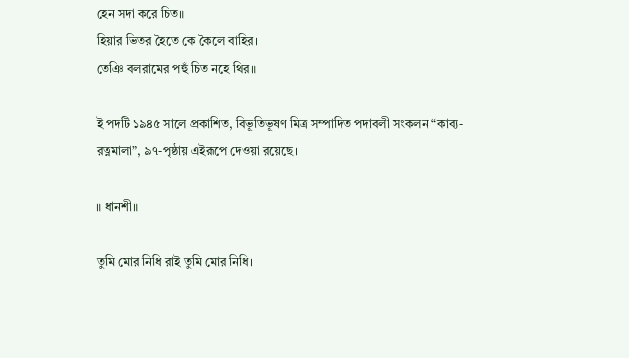হেন সদা করে চিত॥
হিয়ার ভিতর হৈতে কে কৈলে বাহির।
তেঞি বলরামের পহুঁ চিত নহে থির॥

ই পদটি ১৯৪৫ সালে প্রকাশিত, বিভূতিভূষণ মিত্র সম্পাদিত পদাবলী সংকলন “কাব্য-
রত্নমালা”, ৯৭-পৃষ্ঠায় এইরূপে দেওয়া রয়েছে।

॥ ধানশী॥

তুমি মোর নিধি রাই তুমি মোর নিধি।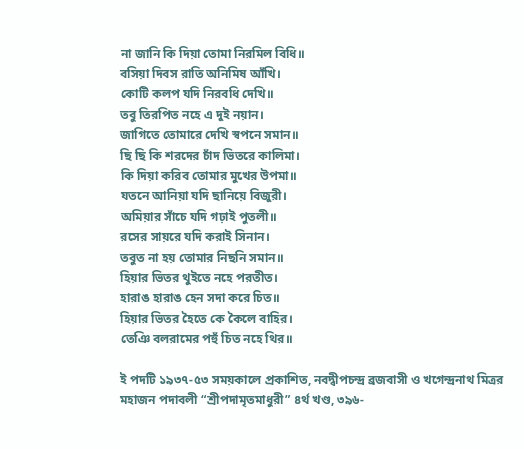না জানি কি দিয়া তোমা নিরমিল বিধি॥
বসিয়া দিবস রাতি অনিমিষ আঁখি।
কোটি কলপ যদি নিরবধি দেখি॥
তবু তিরপিত নহে এ দুই নয়ান।
জাগিতে তোমারে দেখি স্বপনে সমান॥
ছি ছি কি শরদের চাঁদ ভিতরে কালিমা।
কি দিয়া করিব তোমার মুখের উপমা॥
যতনে আনিয়া যদি ছানিয়ে বিজুরী।
অমিয়ার সাঁচে যদি গঢ়াই পুতলী॥
রসের সায়রে যদি করাই সিনান।
তবুত না হয় তোমার নিছনি সমান॥
হিয়ার ভিতর থুইতে নহে পরতীত।
হারাঙ হারাঙ হেন সদা করে চিত॥
হিয়ার ভিতর হৈতে কে কৈলে বাহির।
তেঞি বলরামের পহুঁ চিত নহে থির॥

ই পদটি ১৯৩৭-৫৩ সময়কালে প্রকাশিত, নবদ্বীপচন্দ্র ব্রজবাসী ও খগেন্দ্রনাথ মিত্রর
মহাজন পদাবলী “শ্রীপদামৃতমাধুরী” ৪র্থ খণ্ড, ৩৯৬-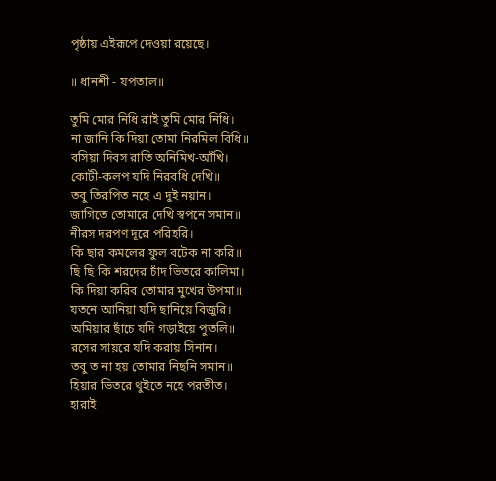পৃষ্ঠায় এইরূপে দেওয়া রয়েছে।

॥ ধানশী - যপতাল॥

তুমি মোর নিধি রাই তুমি মোর নিধি।
না জানি কি দিয়া তোমা নিরমিল বিধি॥
বসিয়া দিবস রাতি অনিমিখ-আঁখি।
কোটী-কলপ যদি নিরবধি দেখি॥
তবু তিরপিত নহে এ দুই নয়ান।
জাগিতে তোমারে দেখি স্বপনে সমান॥
নীরস দরপণ দূরে পরিহরি।
কি ছার কমলের ফুল বটেক না করি॥
ছি ছি কি শরদের চাঁদ ভিতরে কালিমা।
কি দিয়া করিব তোমার মুখের উপমা॥
যতনে আনিয়া যদি ছানিয়ে বিজুরি।
অমিয়ার ছাঁচে যদি গড়াইয়ে পুতলি॥
রসের সায়রে যদি করায় সিনান।
তবু ত না হয় তোমার নিছনি সমান॥
হিয়ার ভিতরে থুইতে নহে পরতীত।
হারাই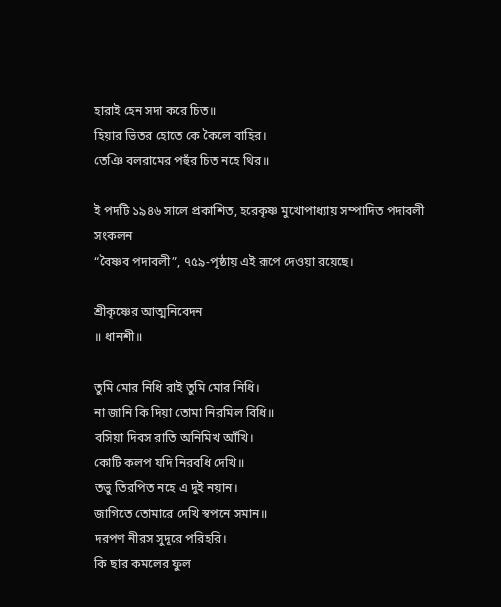হারাই হেন সদা করে চিত॥
হিয়ার ভিতর হোতে কে কৈলে বাহির।
তেঞি বলরামের পহুঁর চিত নহে থির॥

ই পদটি ১৯৪৬ সালে প্রকাশিত, হরেকৃষ্ণ মুখোপাধ্যায় সম্পাদিত পদাবলী সংকলন
“বৈষ্ণব পদাবলী”, ৭৫৯-পৃষ্ঠায় এই রূপে দেওয়া রয়েছে।

শ্রীকৃষ্ণের আত্মনিবেদন
॥ ধানশী॥

তুমি মোর নিধি রাই তুমি মোর নিধি।
না জানি কি দিয়া তোমা নিরমিল বিধি॥
বসিয়া দিবস রাতি অনিমিখ আঁখি।
কোটি কলপ যদি নিরবধি দেখি॥
তভু তিরপিত নহে এ দুই নয়ান।
জাগিতে তোমারে দেখি স্বপনে সমান॥
দরপণ নীরস সুদূরে পরিহরি।
কি ছার কমলের ফুল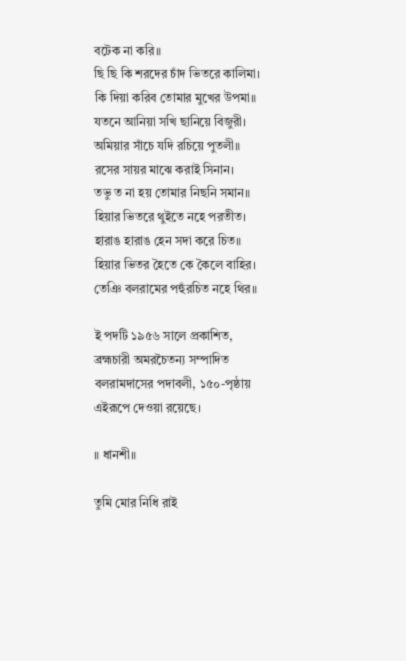বটেক না করি॥
ছি ছি কি শরদের চাঁদ ভিতরে কালিমা।
কি দিয়া করিব তোমার মুখের উপমা॥
যতনে আনিয়া সখি ছানিয়ে বিজুরী।
অমিয়ার সাঁচে যদি রচিয়ে পুতলী॥
রসের সায়র মাঝে করাই সিনান।
তভু ত না হয় তোমার নিছনি সমান॥
হিয়ার ভিতরে থুইতে নহে পরতীত।
হারাঙ হারাঙ হেন সদা করে চিত॥
হিয়ার ভিতর হৈতে কে কৈলে বাহির।
তেঞি বলরামের পহুঁরচিত নহে থির॥

ই পদটি ১৯৫৬ সালে প্রকাশিত, ব্রহ্মচারী অমরচৈতন্য সম্পাদিত
বলরামদাসের পদাবলী, ১৫০-পৃষ্ঠায় এইরূপে দেওয়া রয়েছে।

॥ ধানশী॥

তুমি মোর নিধি রাই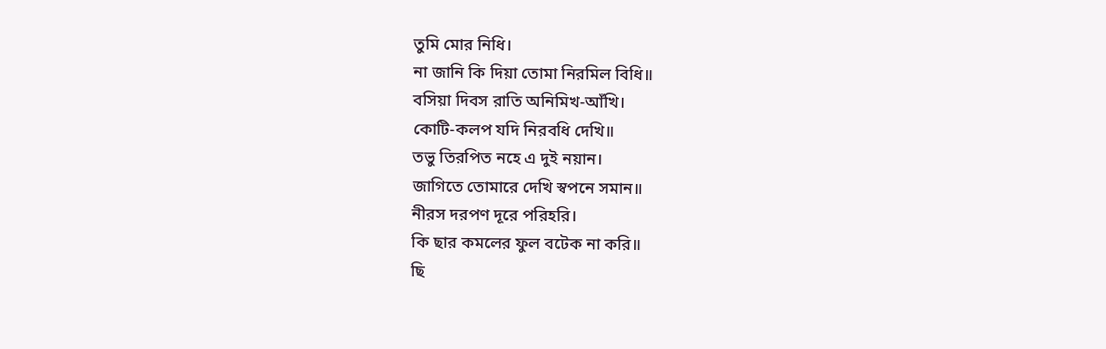তুমি মোর নিধি।
না জানি কি দিয়া তোমা নিরমিল বিধি॥
বসিয়া দিবস রাতি অনিমিখ-আঁখি।
কোটি-কলপ যদি নিরবধি দেখি॥
তভু তিরপিত নহে এ দুই নয়ান।
জাগিতে তোমারে দেখি স্বপনে সমান॥
নীরস দরপণ দূরে পরিহরি।
কি ছার কমলের ফুল বটেক না করি॥
ছি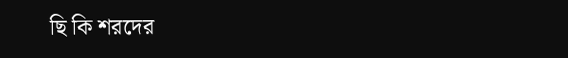ছি কি শরদের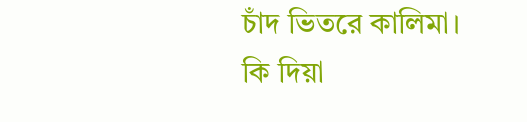চাঁদ ভিতরে কালিমা।
কি দিয়া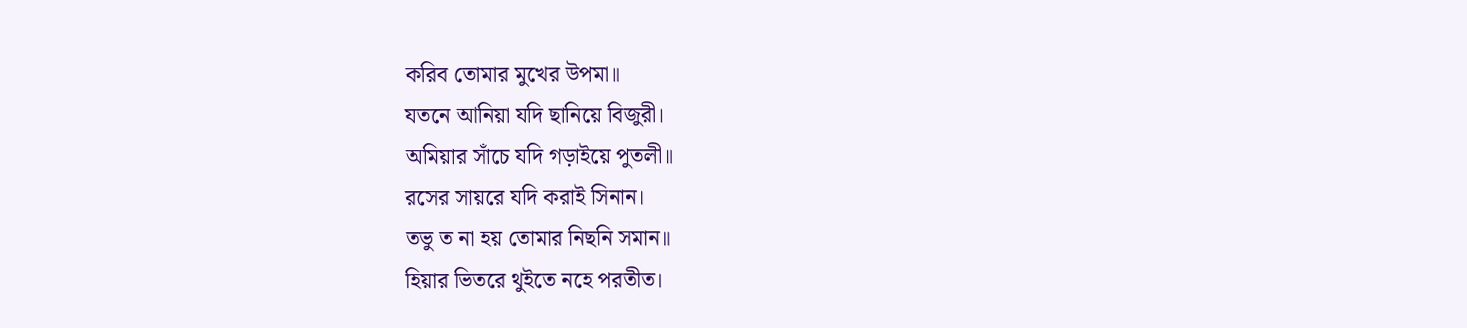করিব তোমার মুখের উপমা॥
যতনে আনিয়া যদি ছানিয়ে বিজুরী।
অমিয়ার সাঁচে যদি গড়াইয়ে পুতলী॥
রসের সায়রে যদি করাই সিনান।
তভু ত না হয় তোমার নিছনি সমান॥
হিয়ার ভিতরে থুইতে নহে পরতীত।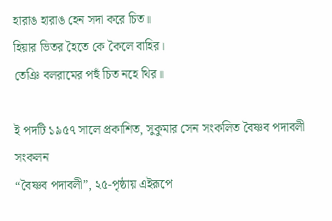হারাঙ হারাঙ হেন সদা করে চিত॥
হিয়ার ভিতর হৈতে কে কৈলে বাহির।
তেঞি বলরামের পহুঁ চিত নহে থির॥

ই পদটি ১৯৫৭ সালে প্রকাশিত, সুকুমার সেন সংকলিত বৈষ্ণব পদাবলী সংকলন
“বৈষ্ণব পদাবলী”, ২৫-পৃষ্ঠায় এইরূপে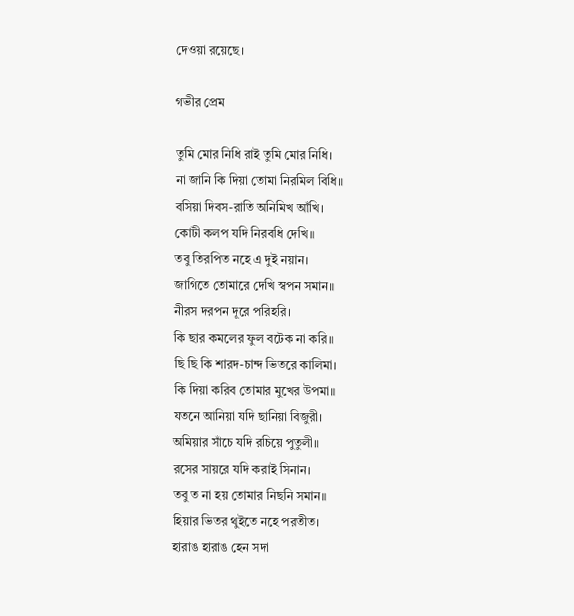দেওয়া রয়েছে।

গভীর প্রেম

তুমি মোর নিধি রাই তুমি মোর নিধি।
না জানি কি দিয়া তোমা নিরমিল বিধি॥
বসিয়া দিবস-রাতি অনিমিখ আঁখি।
কোটী কলপ যদি নিরবধি দেখি॥
তবু তিরপিত নহে এ দুই নয়ান।
জাগিতে তোমারে দেখি স্বপন সমান॥
নীরস দরপন দূরে পরিহরি।
কি ছার কমলের ফুল বটেক না করি॥
ছি ছি কি শারদ-চান্দ ভিতরে কালিমা।
কি দিয়া করিব তোমার মুখের উপমা॥
যতনে আনিয়া যদি ছানিয়া বিজুরী।
অমিয়ার সাঁচে যদি রচিয়ে পুতুলী॥
রসের সায়রে যদি করাই সিনান।
তবু ত না হয় তোমার নিছনি সমান॥
হিয়ার ভিতর থুইতে নহে পরতীত।
হারাঙ হারাঙ হেন সদা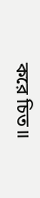করে চিত॥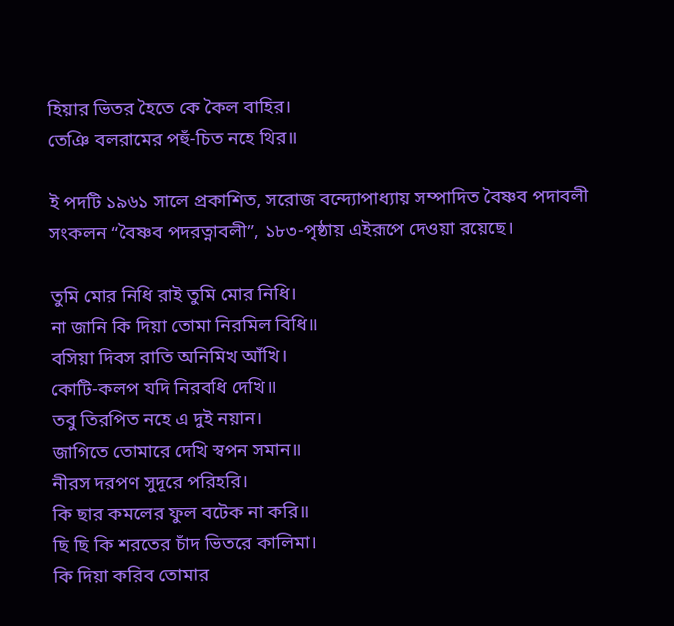হিয়ার ভিতর হৈতে কে কৈল বাহির।
তেঞি বলরামের পহুঁ-চিত নহে থির॥

ই পদটি ১৯৬১ সালে প্রকাশিত, সরোজ বন্দ্যোপাধ্যায় সম্পাদিত বৈষ্ণব পদাবলী
সংকলন “বৈষ্ণব পদরত্নাবলী”, ১৮৩-পৃষ্ঠায় এইরূপে দেওয়া রয়েছে।

তুমি মোর নিধি রাই তুমি মোর নিধি।
না জানি কি দিয়া তোমা নিরমিল বিধি॥
বসিয়া দিবস রাতি অনিমিখ আঁখি।
কোটি-কলপ যদি নিরবধি দেখি॥
তবু তিরপিত নহে এ দুই নয়ান।
জাগিতে তোমারে দেখি স্বপন সমান॥
নীরস দরপণ সুদূরে পরিহরি।
কি ছার কমলের ফুল বটেক না করি॥
ছি ছি কি শরতের চাঁদ ভিতরে কালিমা।
কি দিয়া করিব তোমার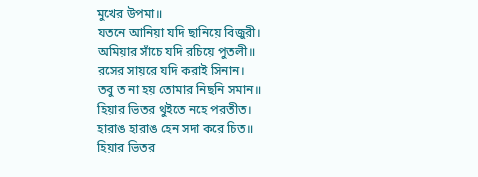মুখের উপমা॥
যতনে আনিয়া যদি ছানিয়ে বিজুরী।
অমিয়ার সাঁচে যদি রচিয়ে পুতলী॥
রসের সায়রে যদি করাই সিনান।
তবু ত না হয় তোমার নিছনি সমান॥
হিয়ার ভিতর থুইতে নহে পরতীত।
হারাঙ হারাঙ হেন সদা করে চিত॥
হিয়ার ভিতর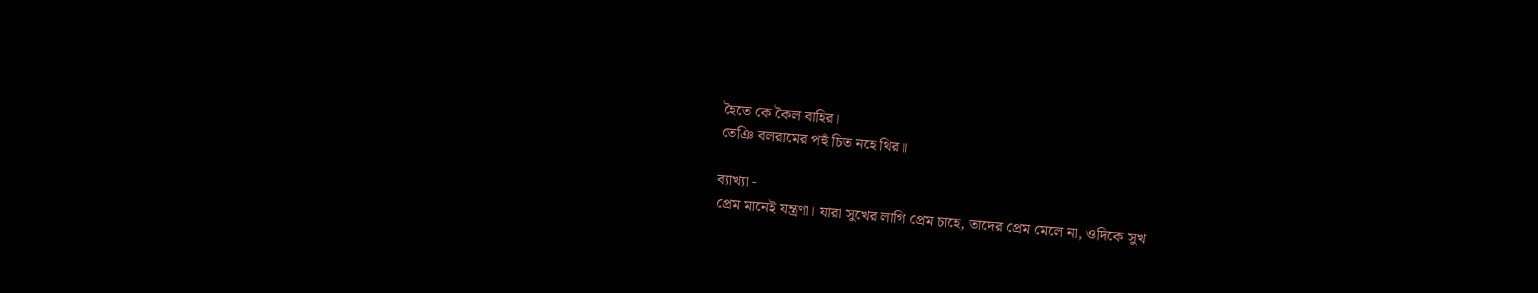হৈতে কে কৈল বাহির।
তেঞি বলরামের পহুঁ চিত নহে থির॥

ব্যাখ্যা -
প্রেম মানেই যন্ত্রণা। যারা সুখের লাগি প্রেম চাহে, তাদের প্রেম মেলে না, ওদিকে সুখ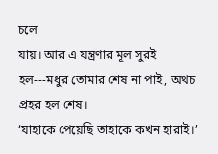চলে
যায়। আর এ যন্ত্রণার মূল সুরই হল---মধুর তোমার শেষ না পাই, অথচ প্রহর হল শেষ।
‘যাহাকে পেয়েছি তাহাকে কখন হারাই।’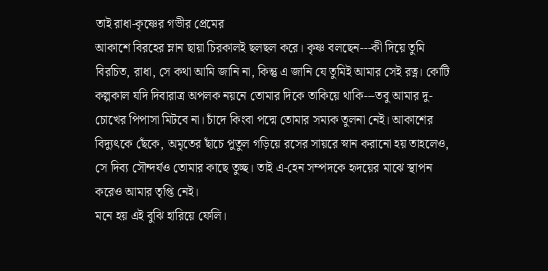তাই রাধা-কৃষ্ণের গভীর প্রেমের
আকাশে বিরহের ম্লান ছায়া চিরকালই ছলছল করে। কৃষ্ণ বলছেন---কী দিয়ে তুমি
বিরচিত, রাধা, সে কথা আমি জানি না, কিন্তু এ জানি যে তুমিই আমার সেই রত্ন। কোটি
কল্পকাল যদি দিবারাত্র অপলক নয়নে তোমার দিকে তাকিয়ে থাকি---তবু আমার দু-
চোখের পিপাসা মিটবে না। চাঁদে কিংবা পদ্মে তোমার সম্যক তুলনা নেই। আকাশের
বিদ্যুৎকে ছেঁকে, অমৃতের ছাঁচে পুতুল গড়িয়ে রসের সায়রে স্নান করানো হয় তাহলেও,
সে দিব্য সৌন্দর্যও তোমার কাছে তুচ্ছ। তাই এ-হেন সম্পদকে হৃদয়ের মাঝে স্থাপন
করেও আমার তৃপ্তি নেই।
মনে হয় এই বুঝি হারিয়ে ফেলি।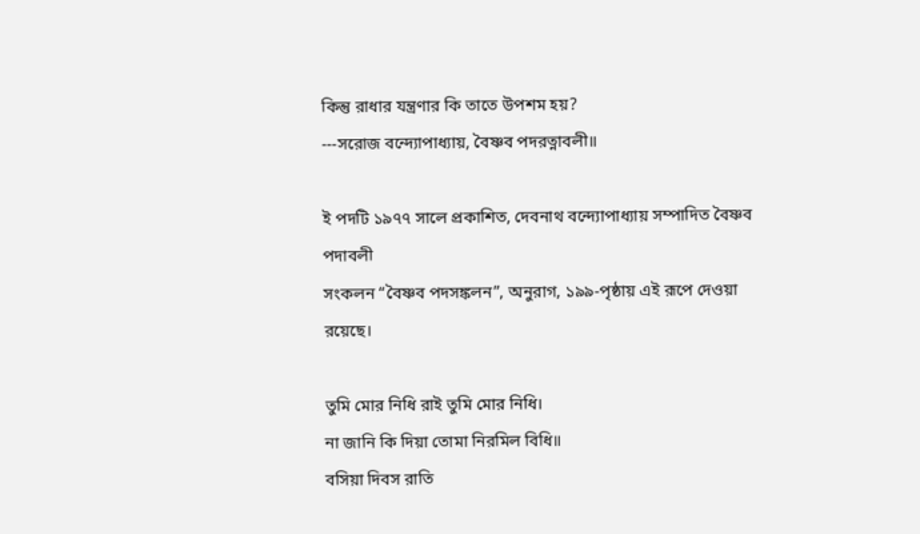কিন্তু রাধার যন্ত্রণার কি তাতে উপশম হয়?
---সরোজ বন্দ্যোপাধ্যায়, বৈষ্ণব পদরত্নাবলী॥

ই পদটি ১৯৭৭ সালে প্রকাশিত, দেবনাথ বন্দ্যোপাধ্যায় সম্পাদিত বৈষ্ণব পদাবলী
সংকলন “বৈষ্ণব পদসঙ্কলন”, অনুরাগ, ১৯৯-পৃষ্ঠায় এই রূপে দেওয়া রয়েছে।

তুমি মোর নিধি রাই তুমি মোর নিধি।
না জানি কি দিয়া তোমা নিরমিল বিধি॥
বসিয়া দিবস রাতি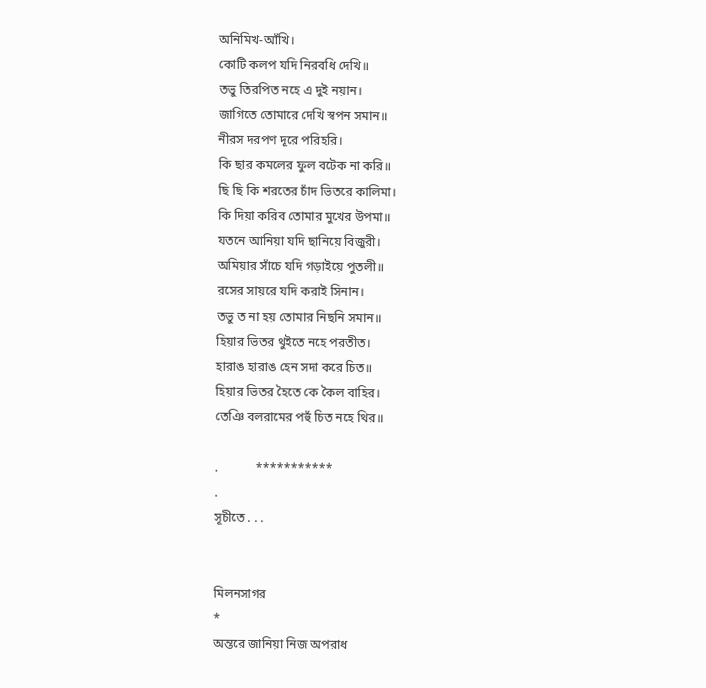অনিমিখ-আঁখি।
কোটি কলপ যদি নিরবধি দেখি॥
তভু তিরপিত নহে এ দুই নয়ান।
জাগিতে তোমারে দেখি স্বপন সমান॥
নীরস দরপণ দূরে পরিহরি।
কি ছার কমলের ফুল বটেক না করি॥
ছি ছি কি শরতের চাঁদ ভিতরে কালিমা।
কি দিয়া করিব তোমার মুখের উপমা॥
যতনে আনিয়া যদি ছানিয়ে বিজুরী।
অমিয়ার সাঁচে যদি গড়াইয়ে পুতলী॥
রসের সায়রে যদি করাই সিনান।
তভু ত না হয় তোমার নিছনি সমান॥
হিয়ার ভিতর থুইতে নহে পরতীত।
হারাঙ হারাঙ হেন সদা করে চিত॥
হিয়ার ভিতর হৈতে কে কৈল বাহির।
তেঞি বলরামের পহুঁ চিত নহে থির॥

.            ***********
.
সূচীতে . . .


মিলনসাগর
*
অন্তরে জানিয়া নিজ অপরাধ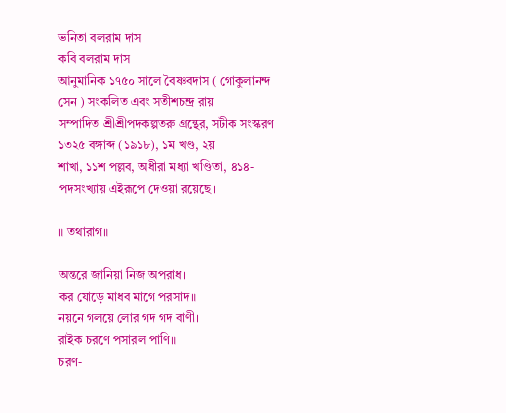ভনিতা বলরাম দাস
কবি বলরাম দাস
আনুমানিক ১৭৫০ সালে বৈষ্ণবদাস ( গোকুলানন্দ সেন ) সংকলিত এবং সতীশচন্দ্র রায়
সম্পাদিত শ্রীশ্রীপদকল্পতরু গ্রন্থের, সটীক সংস্করণ ১৩২৫ বঙ্গাব্দ (১৯১৮), ১ম খণ্ড, ২য়
শাখা, ১১শ পল্লব, অধীরা মধ্যা খণ্ডিতা, ৪১৪-পদসংখ্যায় এইরূপে দেওয়া রয়েছে।

॥ তথারাগ॥

অন্তরে জানিয়া নিজ অপরাধ।
কর যোড়ে মাধব মাগে পরসাদ॥
নয়নে গলয়ে লোর গদ গদ বাণী।
রাইক চরণে পসারল পাণি॥
চরণ-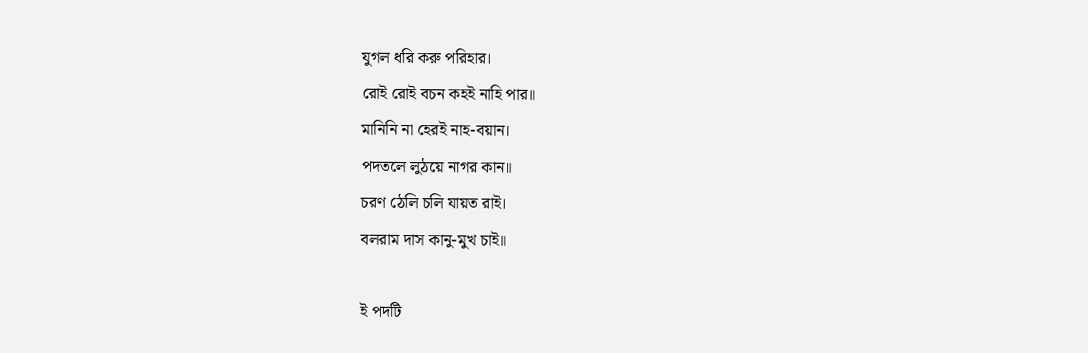যুগল ধরি করু পরিহার।
রোই রোই বচন কহই নাহি পার॥
মানিনি না হেরই নাহ-বয়ান।
পদতলে লুঠয়ে নাগর কান॥
চরণ ঠেলি চলি যায়ত রাই।
বলরাম দাস কানু-মুখ চাই॥

ই পদটি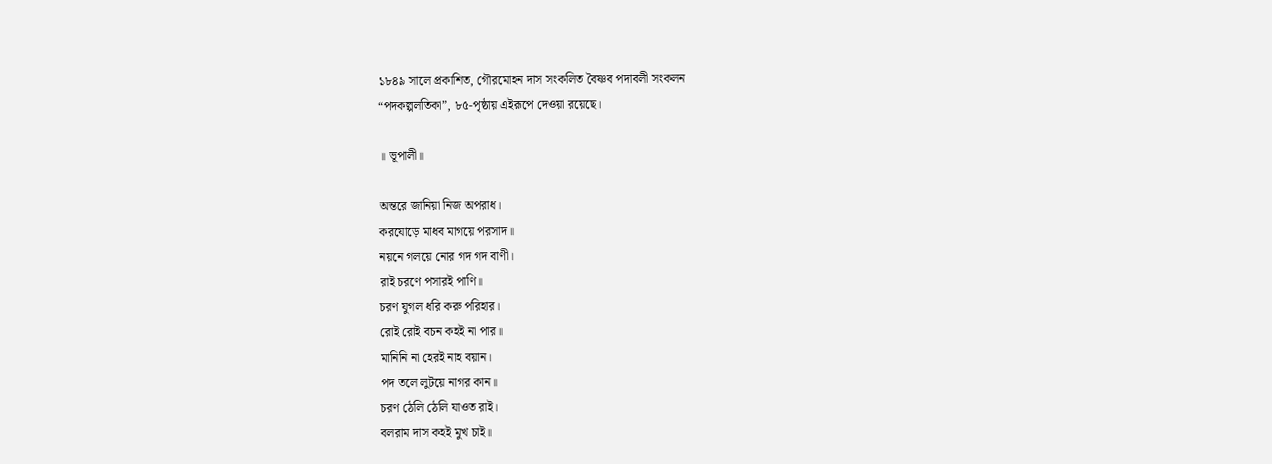১৮৪৯ সালে প্রকাশিত, গৌরমোহন দাস সংকলিত বৈষ্ণব পদাবলী সংকলন
“পদকল্পলতিকা”, ৮৫-পৃষ্ঠায় এইরূপে দেওয়া রয়েছে।

॥ ভূপালী॥

অন্তরে জানিয়া নিজ অপরাধ।
করযোড়ে মাধব মাগয়ে পরসাদ॥
নয়নে গলয়ে নোর গদ গদ বাণী।
রাই চরণে পসারই পাণি॥
চরণ যুগল ধরি করু পরিহার।
রোই রোই বচন কহই না পার॥
মানিনি না হেরই নাহ বয়ান।
পদ তলে লুটয়ে নাগর কান॥
চরণ ঠেলি ঠেলি যাওত রাই।
বলরাম দাস কহই মুখ চাই॥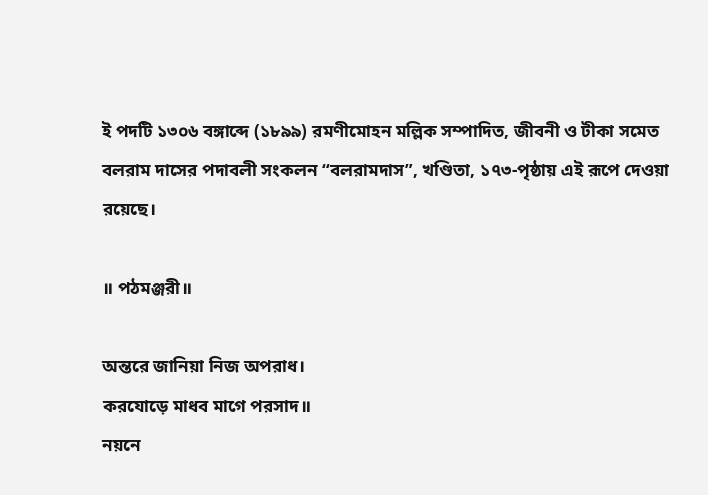ই পদটি ১৩০৬ বঙ্গাব্দে (১৮৯৯) রমণীমোহন মল্লিক সম্পাদিত, জীবনী ও টীকা সমেত
বলরাম দাসের পদাবলী সংকলন “বলরামদাস”, খণ্ডিতা, ১৭৩-পৃষ্ঠায় এই রূপে দেওয়া
রয়েছে।

॥ পঠমঞ্জরী॥

অন্তরে জানিয়া নিজ অপরাধ।
করযোড়ে মাধব মাগে পরসাদ॥
নয়নে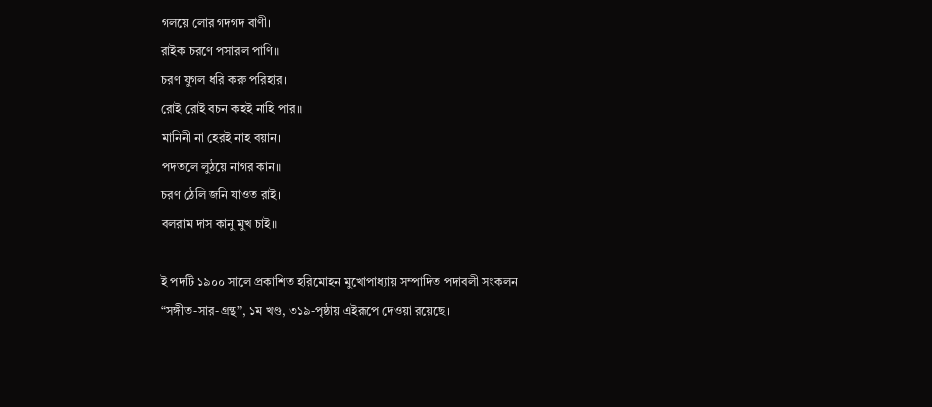গলয়ে লোর গদগদ বাণী।
রাইক চরণে পসারল পাণি॥
চরণ যুগল ধরি করু পরিহার।
রোই রোই বচন কহই নাহি পার॥
মানিনী না হেরই নাহ বয়ান।
পদতলে লুঠয়ে নাগর কান॥
চরণ ঠেলি জনি যাওত রাই।
বলরাম দাস কানু মুখ চাই॥

ই পদটি ১৯০০ সালে প্রকাশিত হরিমোহন মুখোপাধ্যায় সম্পাদিত পদাবলী সংকলন
“সঙ্গীত-সার-গ্রন্থ”, ১ম খণ্ড, ৩১৯-পৃষ্ঠায় এইরূপে দেওয়া রয়েছে।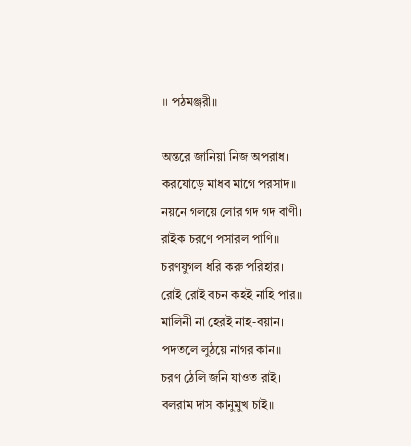॥ পঠমঞ্জরী॥

অন্তরে জানিয়া নিজ অপরাধ।
করযোড়ে মাধব মাগে পরসাদ॥
নয়নে গলয়ে লোর গদ গদ বাণী।
রাইক চরণে পসারল পাণি॥
চরণযুগল ধরি করু পরিহার।
রোই রোই বচন কহই নাহি পার॥
মালিনী না হেরই নাহ-বয়ান।
পদতলে লুঠয়ে নাগর কান॥
চরণ ঠেলি জনি যাওত রাই।
বলরাম দাস কানুমুখ চাই॥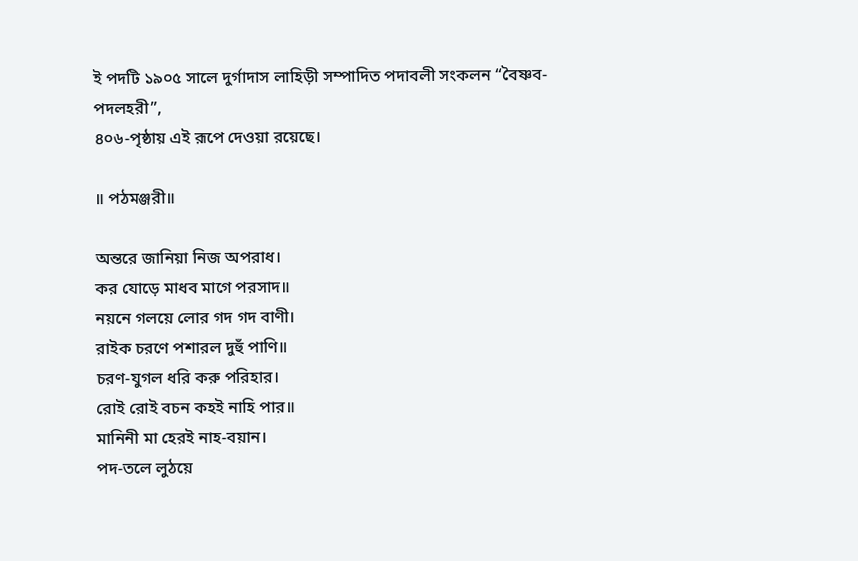ই পদটি ১৯০৫ সালে দুর্গাদাস লাহিড়ী সম্পাদিত পদাবলী সংকলন “বৈষ্ণব-পদলহরী”,
৪০৬-পৃষ্ঠায় এই রূপে দেওয়া রয়েছে।

॥ পঠমঞ্জরী॥

অন্তরে জানিয়া নিজ অপরাধ।
কর যোড়ে মাধব মাগে পরসাদ॥
নয়নে গলয়ে লোর গদ গদ বাণী।
রাইক চরণে পশারল দুহুঁ পাণি॥
চরণ-যুগল ধরি করু পরিহার।
রোই রোই বচন কহই নাহি পার॥
মানিনী মা হেরই নাহ-বয়ান।
পদ-তলে লুঠয়ে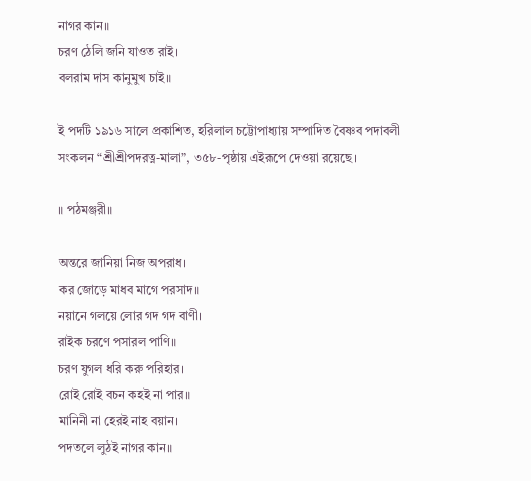নাগর কান॥
চরণ ঠেলি জনি যাওত রাই।
বলরাম দাস কানুমুখ চাই॥

ই পদটি ১৯১৬ সালে প্রকাশিত, হরিলাল চট্টোপাধ্যায় সম্পাদিত বৈষ্ণব পদাবলী
সংকলন “শ্রীশ্রীপদরত্ন-মালা”, ৩৫৮-পৃষ্ঠায় এইরূপে দেওয়া রয়েছে।

॥ পঠমঞ্জরী॥

অন্তরে জানিয়া নিজ অপরাধ।
কর জোড়ে মাধব মাগে পরসাদ॥
নয়ানে গলয়ে লোর গদ গদ বাণী।
রাইক চরণে পসারল পাণি॥
চরণ যুগল ধরি করু পরিহার।
রোই রোই বচন কহই না পার॥
মানিনী না হেরই নাহ বয়ান।
পদতলে লুঠই নাগর কান॥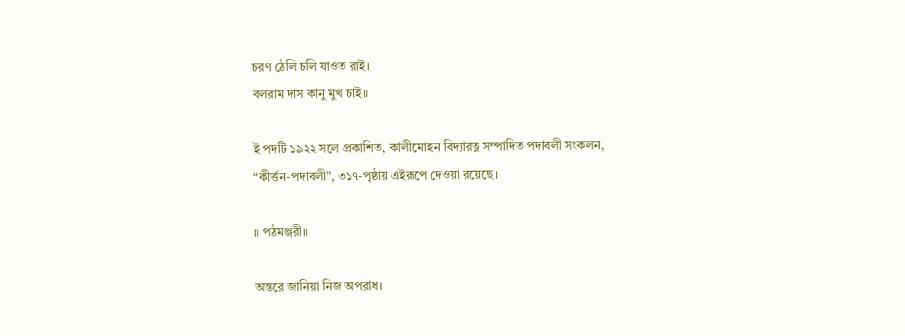চরণ ঠেলি চলি যাওত রাই।
বলরাম দাস কানু মুখ চাই॥

ই পদটি ১৯২২ সলে প্রকাশিত, কালীমোহন বিদ্যারত্ন সম্পাদিত পদাবলী সংকলন,
“কীর্ত্তন-পদাবলী”, ৩১৭-পৃষ্ঠায় এইরূপে দেওয়া রয়েছে।

॥ পঠমঞ্জরী॥

অন্তরে জানিয়া নিজ অপরাধ।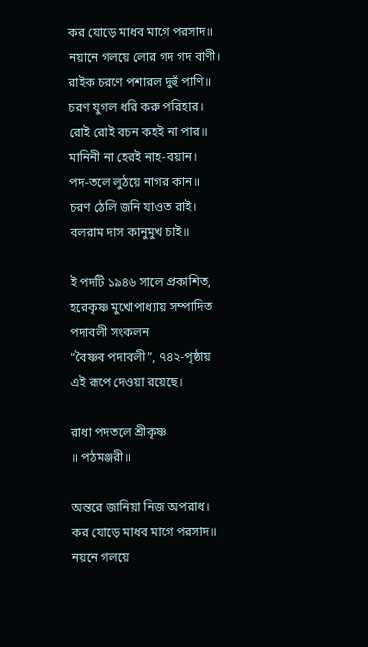কর যোড়ে মাধব মাগে পরসাদ॥
নয়ানে গলয়ে লোর গদ গদ বাণী।
রাইক চরণে পশারল দুহুঁ পাণি॥
চরণ যুগল ধরি করু পরিহার।
রোই রোই বচন কহই না পার॥
মানিনী না হেরই নাহ-বয়ান।
পদ-তলে লুঠয়ে নাগর কান॥
চরণ ঠেলি জনি যাওত রাই।
বলরাম দাস কানুমুখ চাই॥

ই পদটি ১৯৪৬ সালে প্রকাশিত, হরেকৃষ্ণ মুখোপাধ্যায় সম্পাদিত পদাবলী সংকলন
“বৈষ্ণব পদাবলী”, ৭৪২-পৃষ্ঠায় এই রূপে দেওয়া রয়েছে।

রাধা পদতলে শ্রীকৃষ্ণ
॥ পঠমঞ্জরী॥

অন্তরে জানিয়া নিজ অপরাধ।
কর যোড়ে মাধব মাগে পরসাদ॥
নয়নে গলয়ে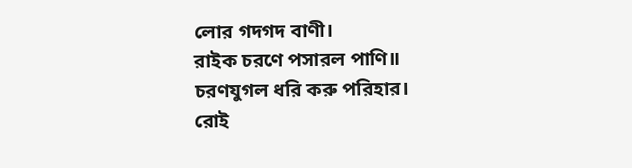লোর গদগদ বাণী।
রাইক চরণে পসারল পাণি॥
চরণযুগল ধরি করু পরিহার।
রোই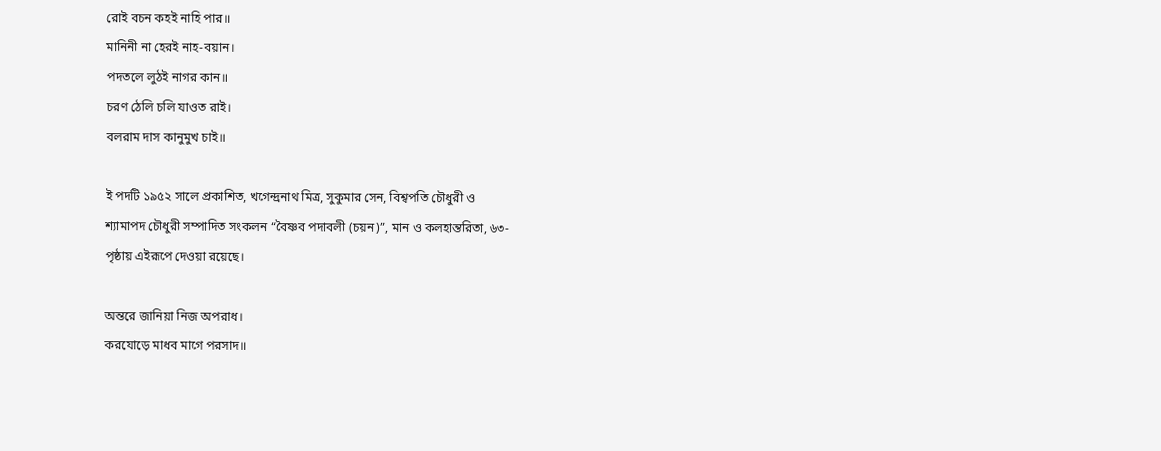রোই বচন কহই নাহি পার॥
মানিনী না হেরই নাহ-বয়ান।
পদতলে লুঠই নাগর কান॥
চরণ ঠেলি চলি যাওত রাই।
বলরাম দাস কানুমুখ চাই॥

ই পদটি ১৯৫২ সালে প্রকাশিত, খগেন্দ্রনাথ মিত্র, সুকুমার সেন, বিশ্বপতি চৌধুরী ও
শ্যামাপদ চৌধুরী সম্পাদিত সংকলন “বৈষ্ণব পদাবলী (চয়ন)”, মান ও কলহান্তরিতা, ৬৩-
পৃষ্ঠায় এইরূপে দেওয়া রয়েছে।

অন্তরে জানিয়া নিজ অপরাধ।
করযোড়ে মাধব মাগে পরসাদ॥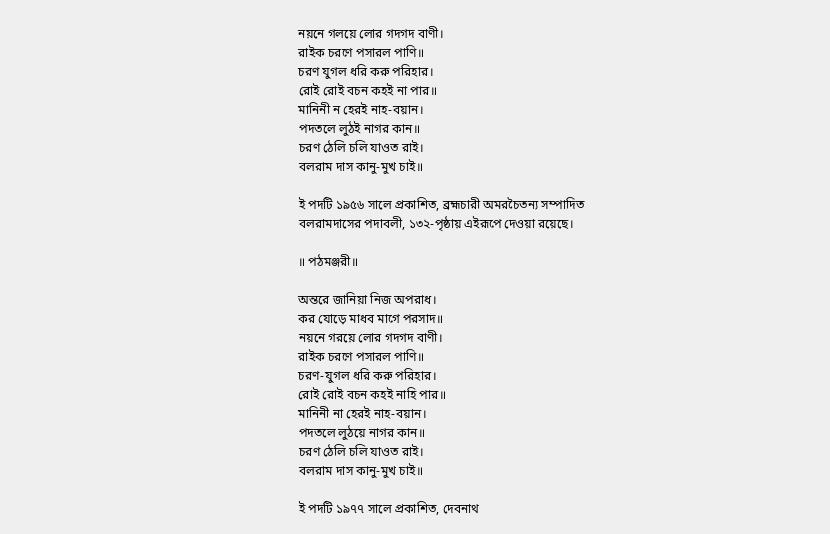নয়নে গলয়ে লোর গদগদ বাণী।
রাইক চরণে পসারল পাণি॥
চরণ যুগল ধরি করু পরিহার।
রোই রোই বচন কহই না পার॥
মানিনী ন হেরই নাহ-বয়ান।
পদতলে লুঠই নাগর কান॥
চরণ ঠেলি চলি যাওত রাই।
বলরাম দাস কানু-মুখ চাই॥

ই পদটি ১৯৫৬ সালে প্রকাশিত, ব্রহ্মচারী অমরচৈতন্য সম্পাদিত
বলরামদাসের পদাবলী, ১৩২-পৃষ্ঠায় এইরূপে দেওয়া রয়েছে।

॥ পঠমঞ্জরী॥

অন্তরে জানিয়া নিজ অপরাধ।
কর যোড়ে মাধব মাগে পরসাদ॥
নয়নে গরয়ে লোর গদগদ বাণী।
রাইক চরণে পসারল পাণি॥
চরণ-যুগল ধরি করু পরিহার।
রোই রোই বচন কহই নাহি পার॥
মানিনী না হেরই নাহ-বয়ান।
পদতলে লুঠয়ে নাগর কান॥
চরণ ঠেলি চলি যাওত রাই।
বলরাম দাস কানু-মুখ চাই॥

ই পদটি ১৯৭৭ সালে প্রকাশিত, দেবনাথ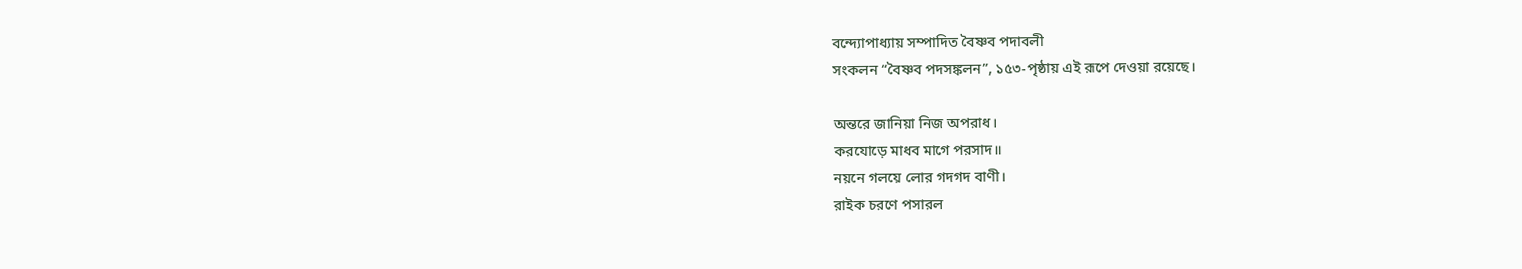বন্দ্যোপাধ্যায় সম্পাদিত বৈষ্ণব পদাবলী
সংকলন “বৈষ্ণব পদসঙ্কলন”, ১৫৩-পৃষ্ঠায় এই রূপে দেওয়া রয়েছে।

অন্তরে জানিয়া নিজ অপরাধ।
করযোড়ে মাধব মাগে পরসাদ॥
নয়নে গলয়ে লোর গদগদ বাণী।
রাইক চরণে পসারল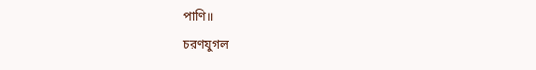পাণি॥
চরণযুগল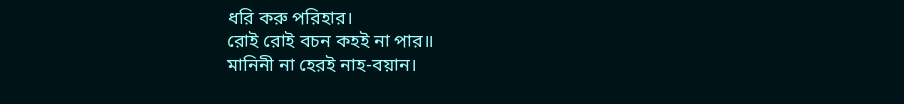ধরি করু পরিহার।
রোই রোই বচন কহই না পার॥
মানিনী না হেরই নাহ-বয়ান।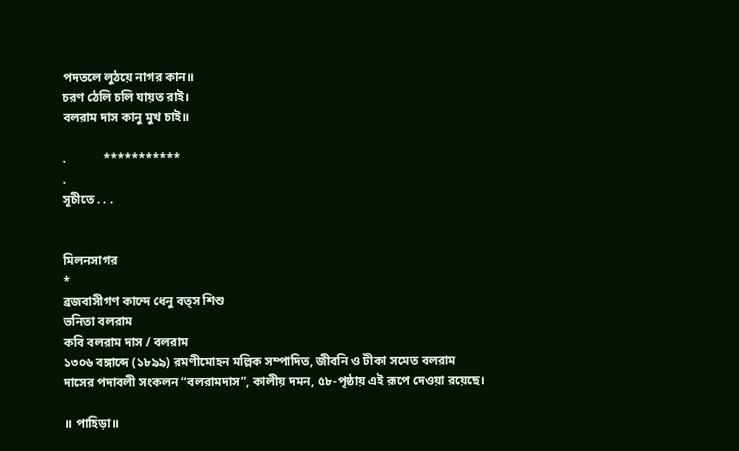পদতলে লুঠয়ে নাগর কান॥
চরণ ঠেলি চলি যায়ত রাই।
বলরাম দাস কানু মুখ চাই॥

.            ***********
.
সূচীতে . . .


মিলনসাগর
*
ব্রজবাসীগণ কান্দে ধেনু বত্স শিশু
ভনিতা বলরাম
কবি বলরাম দাস / বলরাম
১৩০৬ বঙ্গাব্দে (১৮৯৯) রমণীমোহন মল্লিক সম্পাদিত, জীবনি ও টীকা সমেত বলরাম
দাসের পদাবলী সংকলন “বলরামদাস”, কালীয় দমন, ৫৮-পৃষ্ঠায় এই রূপে দেওয়া রয়েছে।

॥ পাহিড়া॥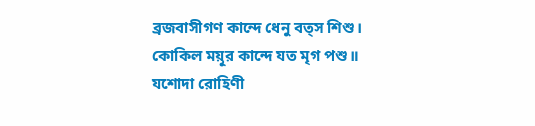ব্রজবাসীগণ কান্দে ধেনু বত্স শিশু।
কোকিল ময়ূর কান্দে যত মৃগ পশু॥
যশোদা রোহিণী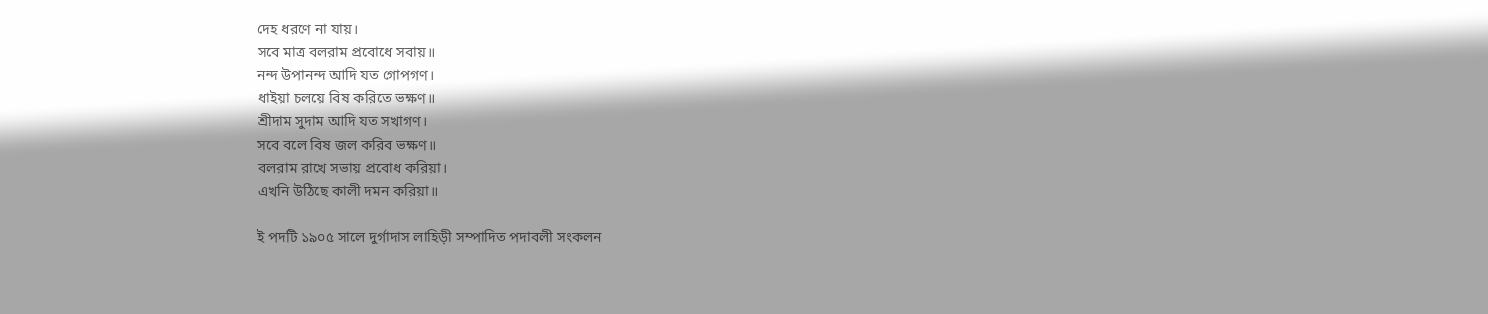দেহ ধরণে না যায়।
সবে মাত্র বলরাম প্রবোধে সবায়॥
নন্দ উপানন্দ আদি যত গোপগণ।
ধাইয়া চলয়ে বিষ করিতে ভক্ষণ॥
শ্রীদাম সুদাম আদি যত সখাগণ।
সবে বলে বিষ জল করিব ভক্ষণ॥
বলরাম রাখে সভায় প্রবোধ করিয়া।
এখনি উঠিছে কালী দমন করিয়া॥

ই পদটি ১৯০৫ সালে দুর্গাদাস লাহিড়ী সম্পাদিত পদাবলী সংকলন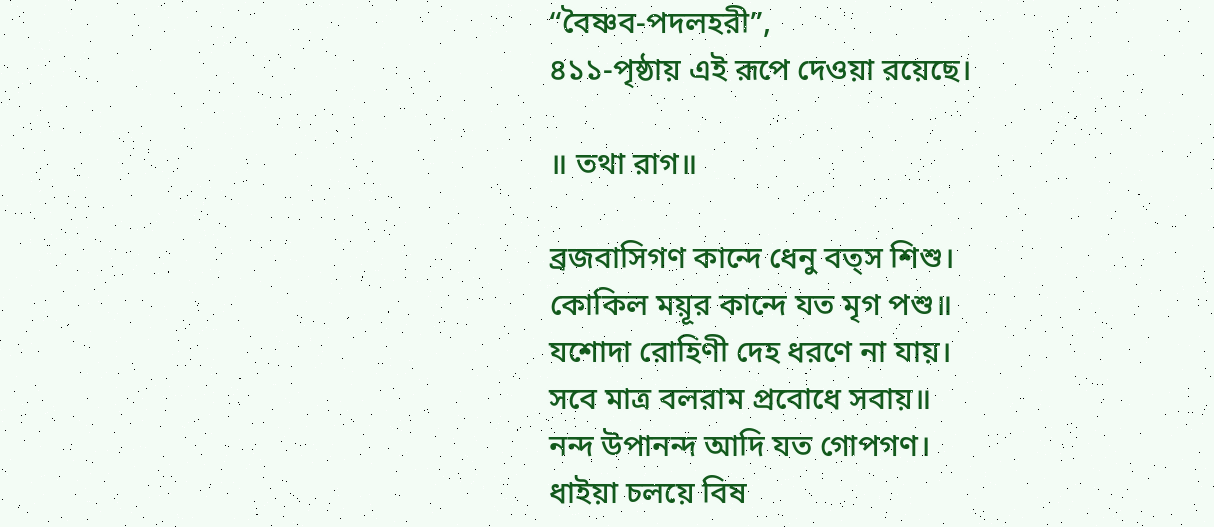“বৈষ্ণব-পদলহরী”,
৪১১-পৃষ্ঠায় এই রূপে দেওয়া রয়েছে।

॥ তথা রাগ॥

ব্রজবাসিগণ কান্দে ধেনু বত্স শিশু।
কোকিল ময়ূর কান্দে যত মৃগ পশু॥
যশোদা রোহিণী দেহ ধরণে না যায়।
সবে মাত্র বলরাম প্রবোধে সবায়॥
নন্দ উপানন্দ আদি যত গোপগণ।
ধাইয়া চলয়ে বিষ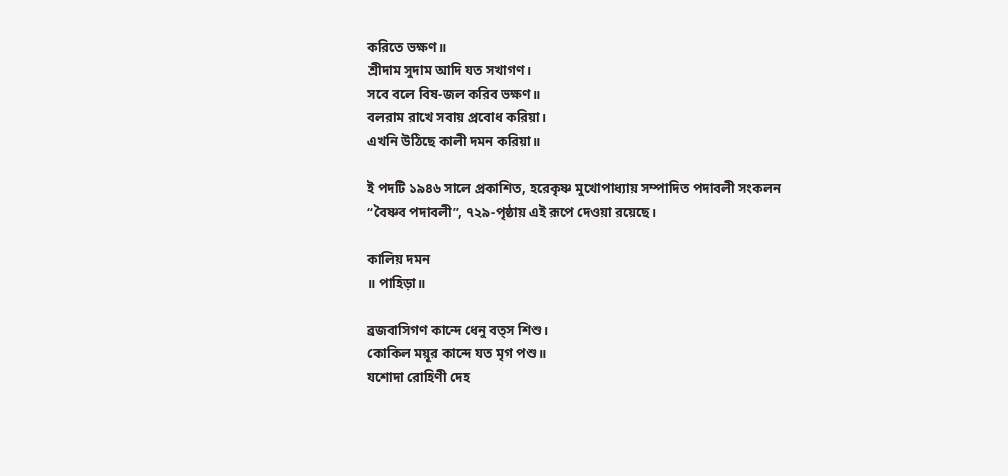করিতে ভক্ষণ॥
শ্রীদাম সুদাম আদি যত সখাগণ।
সবে বলে বিষ-জল করিব ভক্ষণ॥
বলরাম রাখে সবায় প্রবোধ করিয়া।
এখনি উঠিছে কালী দমন করিয়া॥

ই পদটি ১৯৪৬ সালে প্রকাশিত, হরেকৃষ্ণ মুখোপাধ্যায় সম্পাদিত পদাবলী সংকলন
“বৈষ্ণব পদাবলী”, ৭২৯-পৃষ্ঠায় এই রূপে দেওয়া রয়েছে।

কালিয় দমন
॥ পাহিড়া॥

ব্রজবাসিগণ কান্দে ধেনু বত্স শিশু।
কোকিল ময়ূর কান্দে যত মৃগ পশু॥
যশোদা রোহিণী দেহ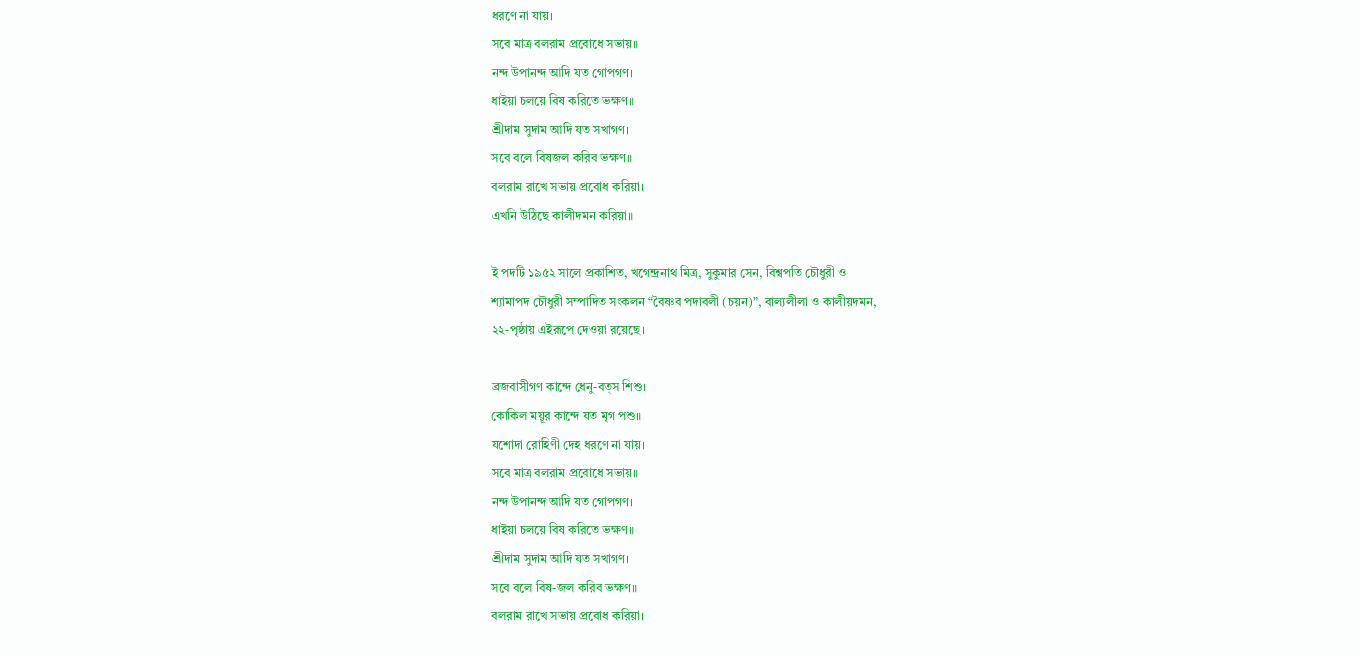ধরণে না যায়।
সবে মাত্র বলরাম প্রবোধে সভায়॥
নন্দ উপানন্দ আদি যত গোপগণ।
ধাইয়া চলয়ে বিষ করিতে ভক্ষণ॥
শ্রীদাম সুদাম আদি যত সখাগণ।
সবে বলে বিষজল করিব ভক্ষণ॥
বলরাম রাখে সভায় প্রবোধ করিয়া।
এখনি উঠিছে কালীদমন করিয়া॥

ই পদটি ১৯৫২ সালে প্রকাশিত, খগেন্দ্রনাথ মিত্র, সুকুমার সেন, বিশ্বপতি চৌধুরী ও
শ্যামাপদ চৌধুরী সম্পাদিত সংকলন “বৈষ্ণব পদাবলী (চয়ন)”, বাল্যলীলা ও কালীয়দমন,
২২-পৃষ্ঠায় এইরূপে দেওয়া রয়েছে।

ব্রজবাসীগণ কান্দে ধেনু-বত্স শিশু।
কোকিল ময়ূর কান্দে যত মৃগ পশু॥
যশোদা রোহিণী দেহ ধরণে না যায়।
সবে মাত্র বলরাম প্রবোধে সভায়॥
নন্দ উপানন্দ আদি যত গোপগণ।
ধাইয়া চলয়ে বিষ করিতে ভক্ষণ॥
শ্রীদাম সুদাম আদি যত সখাগণ।
সবে বলে বিষ-জল করিব ভক্ষণ॥
বলরাম রাখে সভায় প্রবোধ করিয়া।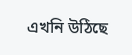এখনি উঠিছে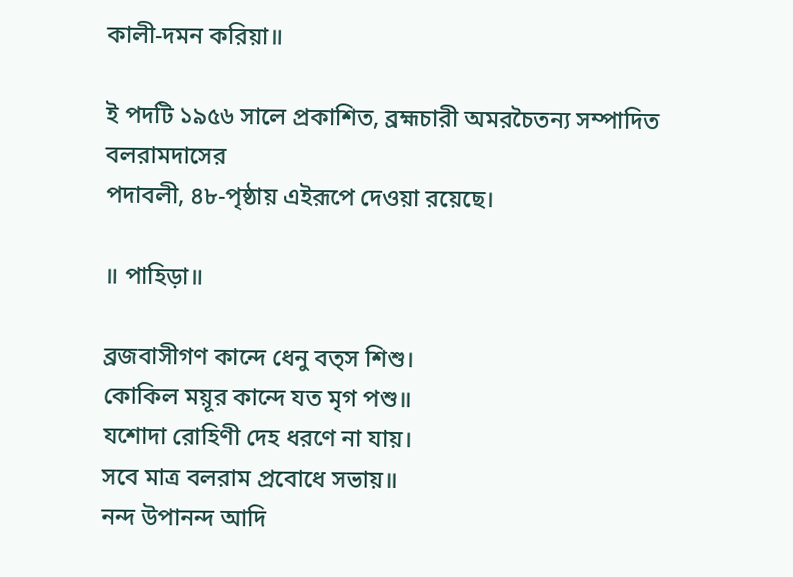কালী-দমন করিয়া॥

ই পদটি ১৯৫৬ সালে প্রকাশিত, ব্রহ্মচারী অমরচৈতন্য সম্পাদিত বলরামদাসের
পদাবলী, ৪৮-পৃষ্ঠায় এইরূপে দেওয়া রয়েছে।

॥ পাহিড়া॥

ব্রজবাসীগণ কান্দে ধেনু বত্স শিশু।
কোকিল ময়ূর কান্দে যত মৃগ পশু॥
যশোদা রোহিণী দেহ ধরণে না যায়।
সবে মাত্র বলরাম প্রবোধে সভায়॥
নন্দ উপানন্দ আদি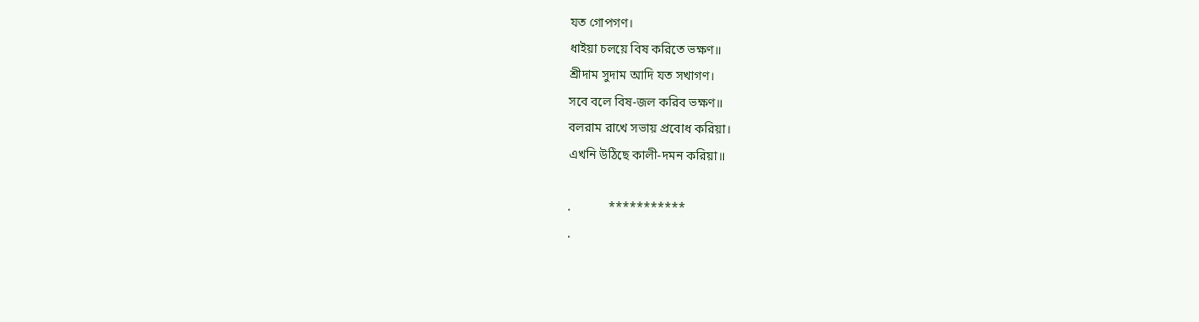যত গোপগণ।
ধাইয়া চলয়ে বিষ করিতে ভক্ষণ॥
শ্রীদাম সুদাম আদি যত সখাগণ।
সবে বলে বিষ-জল করিব ভক্ষণ॥
বলরাম রাখে সভায় প্রবোধ করিয়া।
এখনি উঠিছে কালী-দমন করিয়া॥

.            ***********
.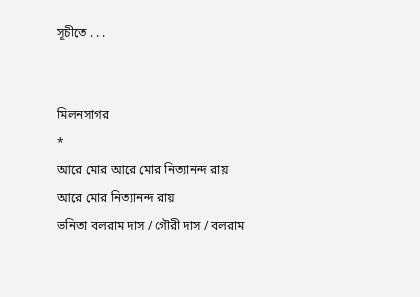সূচীতে . . .


মিলনসাগর
*
আরে মোর আরে মোর নিত্যানন্দ রায়
আরে মোর নিত্যানন্দ রায়
ভনিতা বলরাম দাস / গৌরী দাস / বলরাম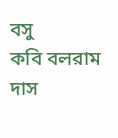বসু
কবি বলরাম দাস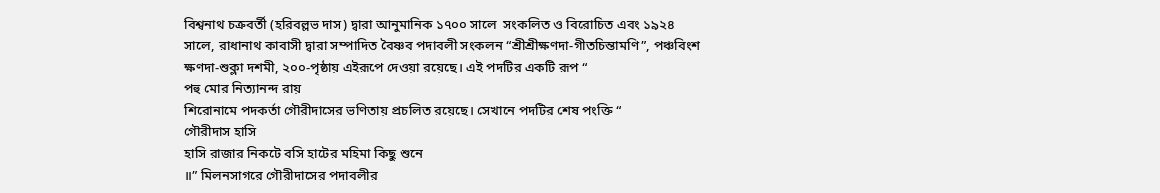বিশ্বনাথ চক্রবর্তী (হরিবল্লভ দাস) দ্বারা আনুমানিক ১৭০০ সালে  সংকলিত ও বিরোচিত এবং ১৯২৪
সালে, রাধানাথ কাবাসী দ্বারা সম্পাদিত বৈষ্ণব পদাবলী সংকলন “শ্রীশ্রীক্ষণদা-গীতচিন্তামণি”, পঞ্চবিংশ
ক্ষণদা-শুক্লা দশমী, ২০০-পৃষ্ঠায় এইরূপে দেওয়া রয়েছে। এই পদটির একটি রূপ “
পহু মোর নিত্যানন্দ রায়
শিরোনামে পদকর্তা গৌরীদাসের ভণিতায় প্রচলিত রয়েছে। সেখানে পদটির শেষ পংক্তি “
গৌরীদাস হাসি
হাসি রাজার নিকটে বসি হাটের মহিমা কিছু শুনে
॥” মিলনসাগরে গৌরীদাসের পদাবলীর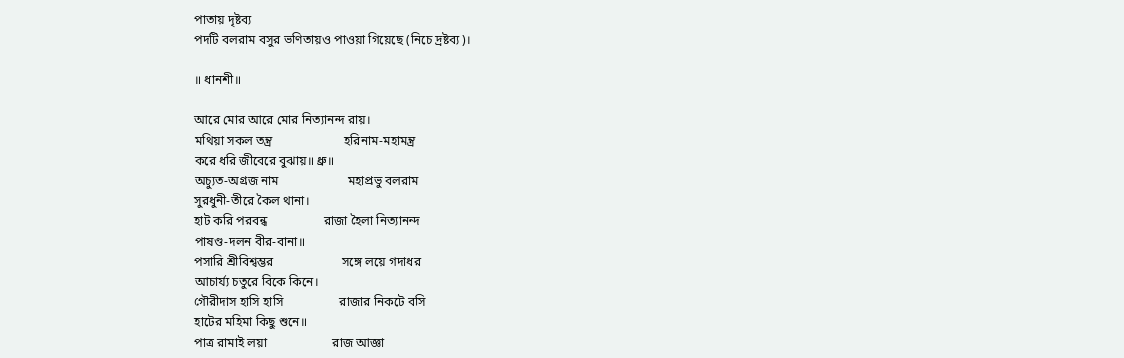পাতায় দৃষ্টব্য
পদটি বলরাম বসুর ভণিতায়ও পাওয়া গিয়েছে (নিচে দ্রষ্টব্য)।

॥ ধানশী॥

আরে মোর আরে মোর নিত্যানন্দ রায়।
মথিয়া সকল তন্ত্র                       হরিনাম-মহামন্ত্র
করে ধরি জীবেরে বুঝায়॥ ধ্রু॥
অচ্যুত-অগ্রজ নাম                      মহাপ্রভু বলরাম
সুরধুনী-তীরে কৈল থানা।
হাট করি পরবন্ধ                  রাজা হৈলা নিত্যানন্দ
পাষণ্ড-দলন বীর-বানা॥
পসারি শ্রীবিশ্বম্ভর                      সঙ্গে লয়ে গদাধর
আচার্য্য চতুরে বিকে কিনে।
গৌরীদাস হাসি হাসি                  রাজার নিকটে বসি
হাটের মহিমা কিছু শুনে॥
পাত্র রামাই লয়া                     রাজ আজ্ঞা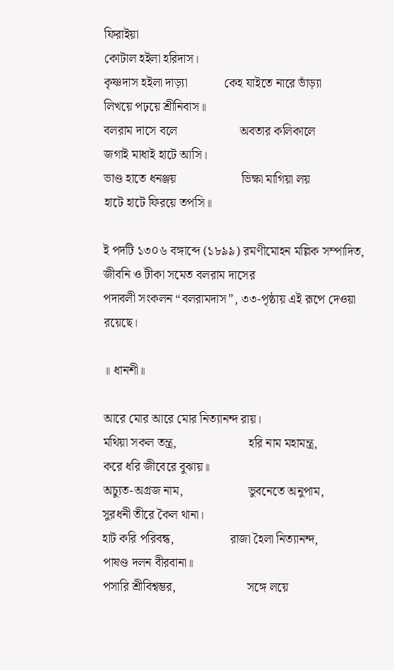ফিরাইয়া
কোটাল হইলা হরিদাস।
কৃষ্ণদাস হইলা দাড়্যা            কেহ যাইতে নারে ভাঁড়্যা
লিখয়ে পঢ়য়ে শ্রীনিবাস॥
বলরাম দাসে বলে                    অবতার কলিকালে
জগাই মাধাই হাটে আসি।
ভাণ্ড হাতে ধনঞ্জয়                     ভিক্ষা মাগিয়া লয়
হাটে হাটে ফিরয়ে তপসি॥

ই পদটি ১৩০৬ বঙ্গাব্দে (১৮৯৯) রমণীমোহন মল্লিক সম্পাদিত, জীবনি ও টীকা সমেত বলরাম দাসের
পদাবলী সংকলন “বলরামদাস”, ৩৩-পৃষ্ঠায় এই রূপে দেওয়া রয়েছে।

॥ ধানশী॥

আরে মোর আরে মোর নিত্যানন্দ রায়।
মথিয়া সকল তন্ত্র,                       হরি নাম মহামন্ত্র,
করে ধরি জীবেরে বুঝায়॥
অচ্যুত-অগ্রজ নাম,                     ভুবনেতে অনুপাম,
সুরধনী তীরে কৈল থানা।
হাট করি পরিবন্ধ,                  রাজা হৈলা নিত্যানন্দ,
পাষণ্ড দলন বীরবানা॥
পসারি শ্রীবিশ্বম্ভর,                       সঙ্গে লয়ে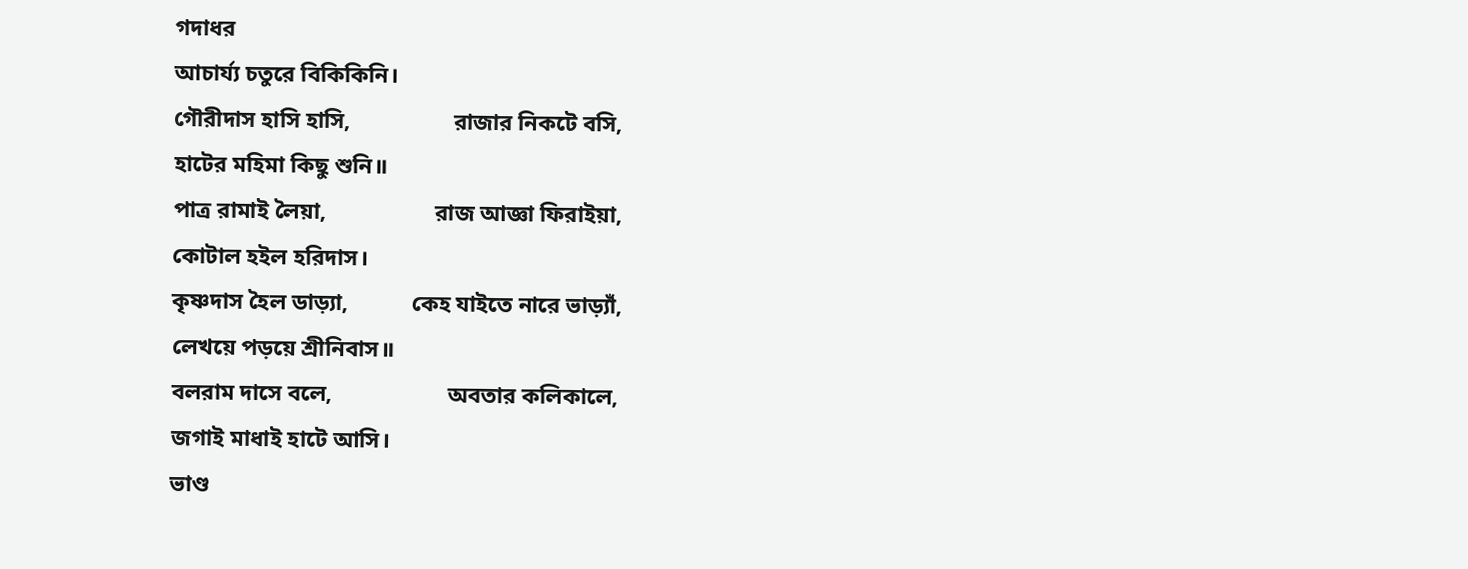গদাধর
আচার্য্য চতুরে বিকিকিনি।
গৌরীদাস হাসি হাসি,                  রাজার নিকটে বসি,
হাটের মহিমা কিছু শুনি॥
পাত্র রামাই লৈয়া,                   রাজ আজ্ঞা ফিরাইয়া,
কোটাল হইল হরিদাস।
কৃষ্ণদাস হৈল ডাড়্যা,           কেহ যাইতে নারে ভাড়্যাঁ,
লেখয়ে পড়য়ে শ্রীনিবাস॥
বলরাম দাসে বলে,                    অবতার কলিকালে,
জগাই মাধাই হাটে আসি।
ভাণ্ড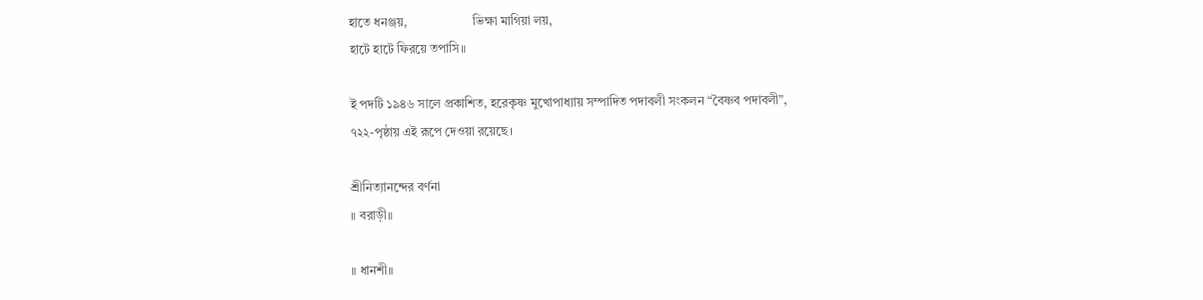হাতে ধনঞ্জয়,                     ভিক্ষা মাগিয়া লয়,
হাটে হাটে ফিরয়ে তপাসি॥

ই পদটি ১৯৪৬ সালে প্রকাশিত, হরেকৃষ্ণ মুখোপাধ্যায় সম্পাদিত পদাবলী সংকলন “বৈষ্ণব পদাবলী”,
৭২২-পৃষ্ঠায় এই রূপে দেওয়া রয়েছে।

শ্রীনিত্যানন্দের বর্ণনা
॥ বরাড়ী॥

॥ ধানশী॥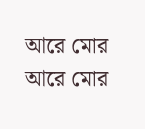আরে মোর আরে মোর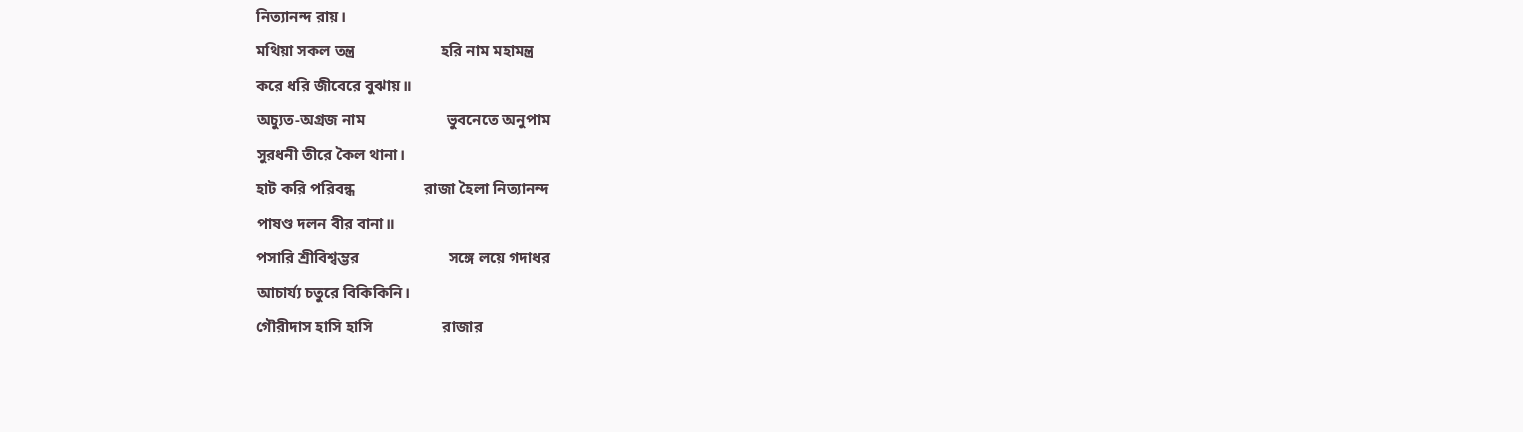নিত্যানন্দ রায়।
মথিয়া সকল তন্ত্র                      হরি নাম মহামন্ত্র
করে ধরি জীবেরে বুঝায়॥
অচ্যুত-অগ্রজ নাম                     ভুবনেতে অনুপাম
সুরধনী তীরে কৈল থানা।
হাট করি পরিবন্ধ                  রাজা হৈলা নিত্যানন্দ
পাষণ্ড দলন বীর বানা॥
পসারি শ্রীবিশ্বম্ভর                       সঙ্গে লয়ে গদাধর
আচার্য্য চতুরে বিকিকিনি।
গৌরীদাস হাসি হাসি                  রাজার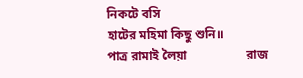নিকটে বসি
হাটের মহিমা কিছু শুনি॥
পাত্র রামাই লৈয়া                   রাজ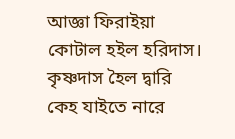আজ্ঞা ফিরাইয়া
কোটাল হইল হরিদাস।
কৃষ্ণদাস হৈল দ্বারি             কেহ যাইতে নারে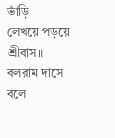ভাঁড়ি
লেখয়ে পড়য়ে শ্রীবাস॥
বলরাম দাসে বলে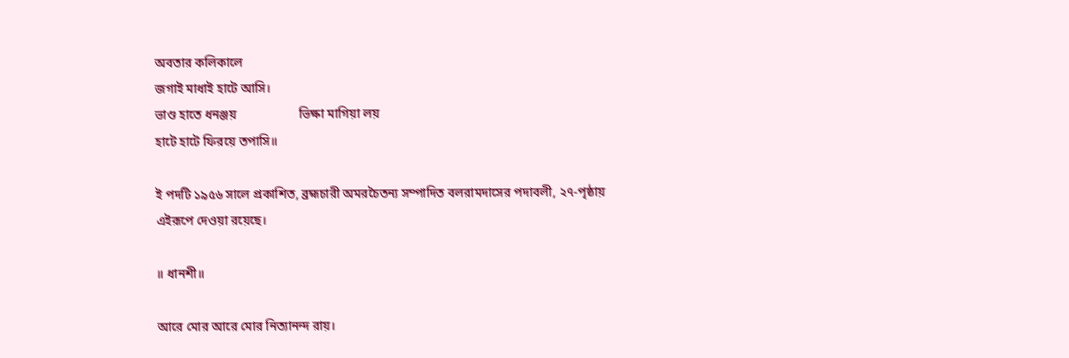অবতার কলিকালে
জগাই মাধাই হাটে আসি।
ভাণ্ড হাতে ধনঞ্জয়                    ভিক্ষা মাগিয়া লয়
হাটে হাটে ফিরয়ে তপাসি॥

ই পদটি ১৯৫৬ সালে প্রকাশিত, ব্রহ্মচারী অমরচৈতন্য সম্পাদিত বলরামদাসের পদাবলী, ২৭-পৃষ্ঠায়
এইরূপে দেওয়া রয়েছে।

॥ ধানশী॥

আরে মোর আরে মোর নিত্যানন্দ রায়।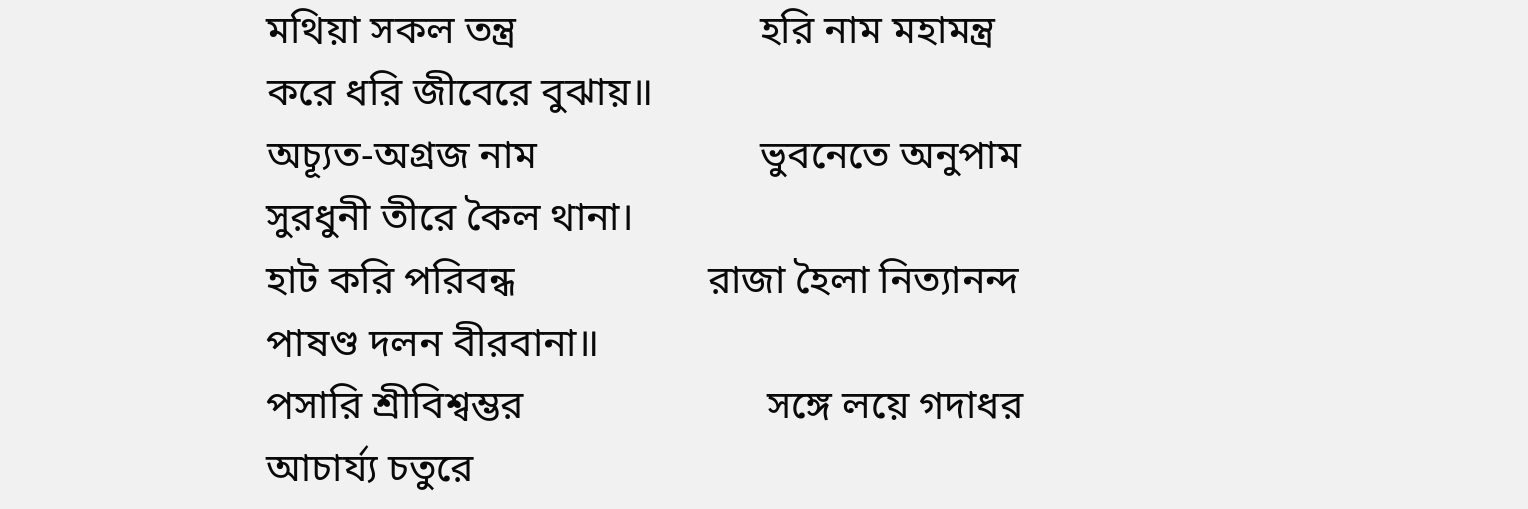মথিয়া সকল তন্ত্র                        হরি নাম মহামন্ত্র
করে ধরি জীবেরে বুঝায়॥
অচ্যূত-অগ্রজ নাম                      ভুবনেতে অনুপাম
সুরধুনী তীরে কৈল থানা।
হাট করি পরিবন্ধ                   রাজা হৈলা নিত্যানন্দ
পাষণ্ড দলন বীরবানা॥
পসারি শ্রীবিশ্বম্ভর                        সঙ্গে লয়ে গদাধর
আচার্য্য চতুরে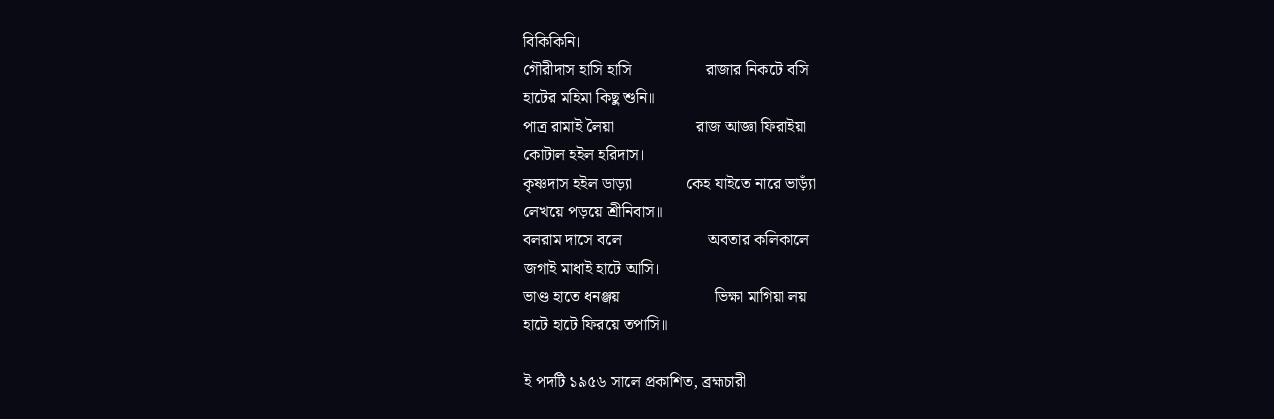বিকিকিনি।
গৌরীদাস হাসি হাসি                  রাজার নিকটে বসি
হাটের মহিমা কিছু শুনি॥
পাত্র রামাই লৈয়া                    রাজ আজ্ঞা ফিরাইয়া
কোটাল হইল হরিদাস।
কৃষ্ণদাস হইল ডাড়্যা             কেহ যাইতে নারে ভাড়্যাঁ
লেখয়ে পড়য়ে শ্রীনিবাস॥
বলরাম দাসে বলে                     অবতার কলিকালে
জগাই মাধাই হাটে আসি।
ভাণ্ড হাতে ধনঞ্জয়                       ভিক্ষা মাগিয়া লয়
হাটে হাটে ফিরয়ে তপাসি॥

ই পদটি ১৯৫৬ সালে প্রকাশিত, ব্রহ্মচারী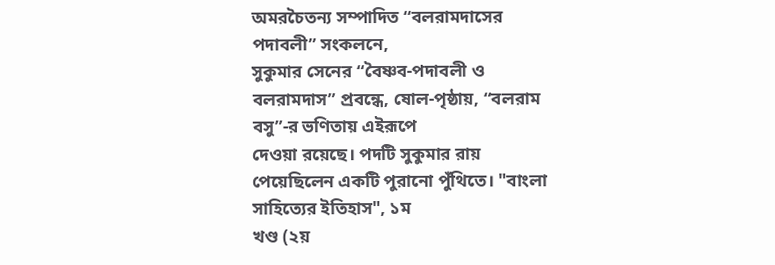অমরচৈতন্য সম্পাদিত “বলরামদাসের পদাবলী” সংকলনে,
সুকুমার সেনের “বৈষ্ণব-পদাবলী ও বলরামদাস” প্রবন্ধে, ষোল-পৃষ্ঠায়, “বলরাম বসু”-র ভণিতায় এইরূপে
দেওয়া রয়েছে। পদটি সুকুমার রায় পেয়েছিলেন একটি পুরানো পুঁথিতে। "বাংলা সাহিত্যের ইতিহাস", ১ম
খণ্ড (২য়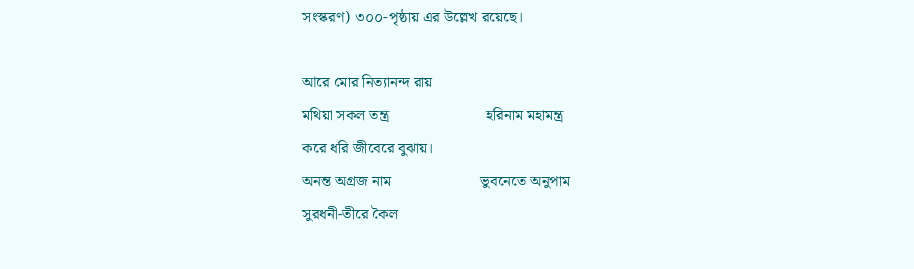সংস্করণ) ৩০০-পৃষ্ঠায় এর উল্লেখ রয়েছে।

আরে মোর নিত্যানন্দ রায়
মথিয়া সকল তন্ত্র                         হরিনাম মহামন্ত্র
করে ধরি জীবেরে বুঝায়।
অনন্ত অগ্রজ নাম                       ভুবনেতে অনুপাম
সুরধনী-তীরে কৈল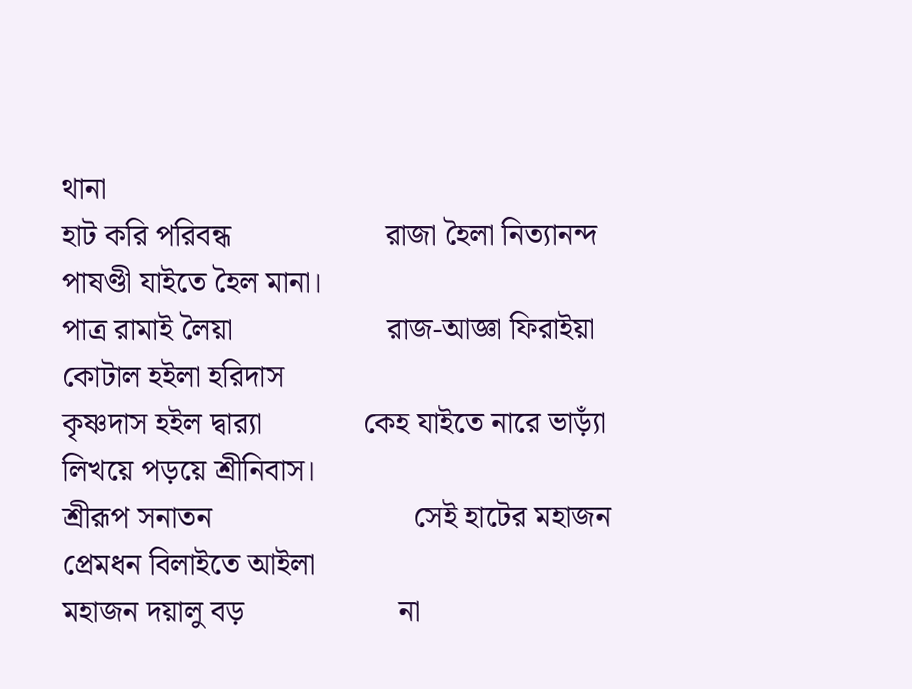থানা
হাট করি পরিবন্ধ                    রাজা হৈলা নিত্যানন্দ
পাষণ্ডী যাইতে হৈল মানা।
পাত্র রামাই লৈয়া                    রাজ-আজ্ঞা ফিরাইয়া
কোটাল হইলা হরিদাস
কৃষ্ণদাস হইল দ্বাব়্যা             কেহ যাইতে নারে ভাড়্যাঁ
লিখয়ে পড়য়ে শ্রীনিবাস।
শ্রীরূপ সনাতন                          সেই হাটের মহাজন
প্রেমধন বিলাইতে আইলা
মহাজন দয়ালু বড়                    না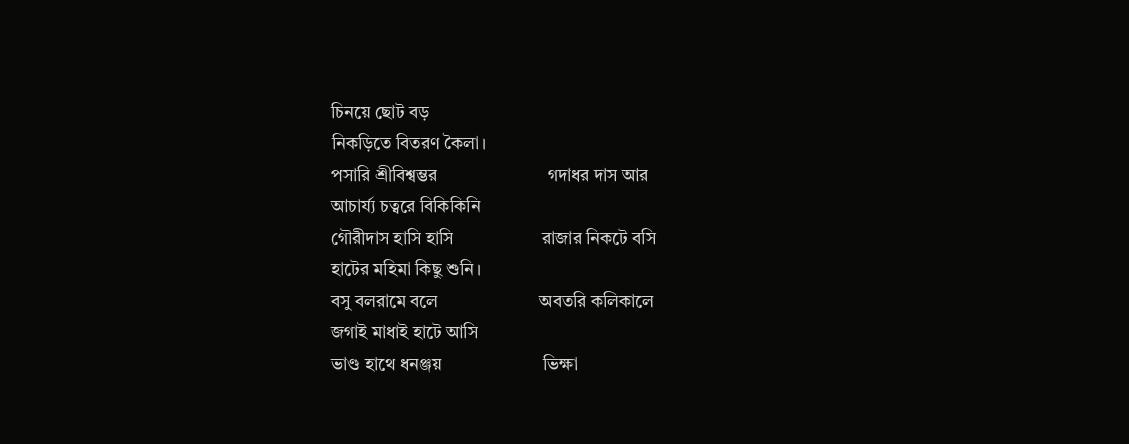চিনয়ে ছোট বড়
নিকড়িতে বিতরণ কৈলা।
পসারি শ্রীবিশ্বম্ভর                         গদাধর দাস আর
আচার্য্য চত্বরে বিকিকিনি
গৌরীদাস হাসি হাসি                    রাজার নিকটে বসি
হাটের মহিমা কিছু শুনি।
বসু বলরামে বলে                       অবতরি কলিকালে
জগাই মাধাই হাটে আসি
ভাণ্ড হাথে ধনঞ্জয়                       ভিক্ষা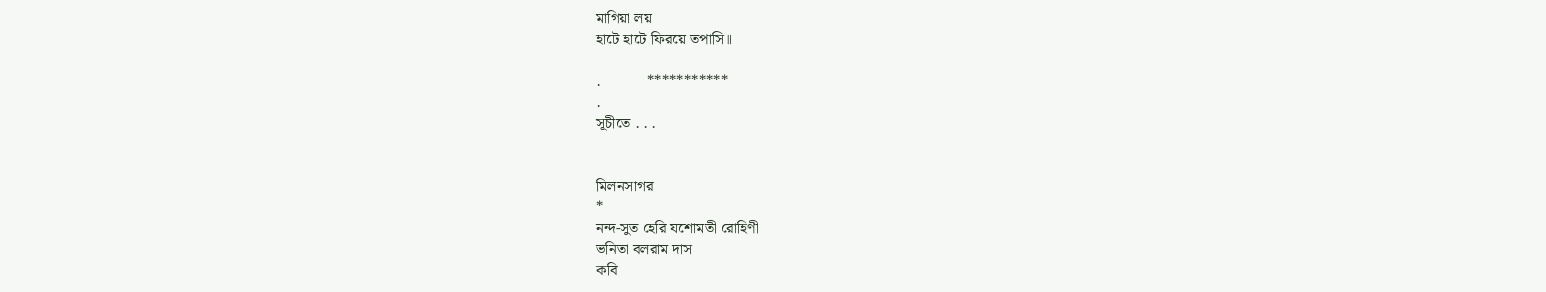মাগিয়া লয়
হাটে হাটে ফিরয়ে তপাসি॥

.            ***********
.
সূচীতে . . .


মিলনসাগর
*
নন্দ-সুত হেরি যশোমতী রোহিণী
ভনিতা বলরাম দাস
কবি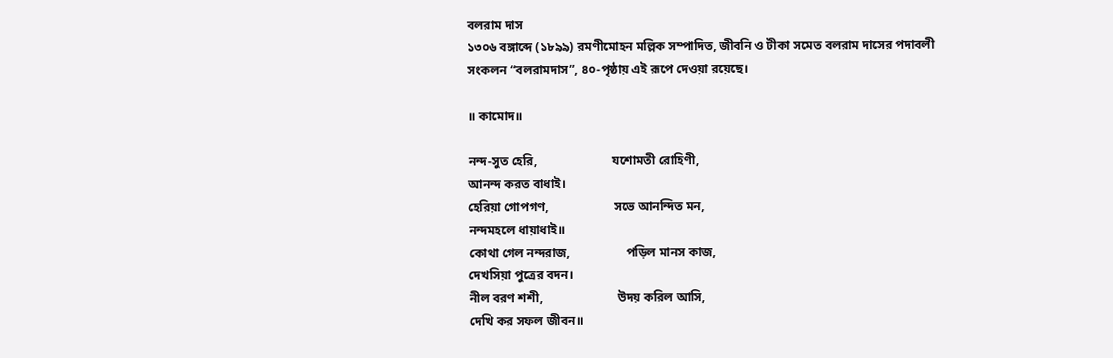বলরাম দাস
১৩০৬ বঙ্গাব্দে (১৮৯৯) রমণীমোহন মল্লিক সম্পাদিত, জীবনি ও টীকা সমেত বলরাম দাসের পদাবলী
সংকলন “বলরামদাস”, ৪০-পৃষ্ঠায় এই রূপে দেওয়া রয়েছে।

॥ কামোদ॥

নন্দ-সুত হেরি,                        যশোমতী রোহিণী,
আনন্দ করত বাধাই।
হেরিয়া গোপগণ,                     সভে আনন্দিত মন,
নন্দমহলে ধায়াধাই॥
কোথা গেল নন্দরাজ,                  পড়িল মানস কাজ,
দেখসিয়া পুত্রের বদন।
নীল বরণ শশী,                        উদয় করিল আসি,
দেখি কর সফল জীবন॥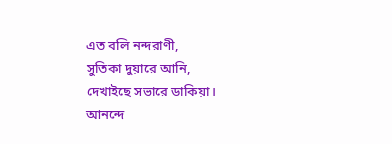এত বলি নন্দরাণী,                  সুতিকা দুয়ারে আনি,
দেখাইছে সভারে ডাকিয়া।
আনন্দে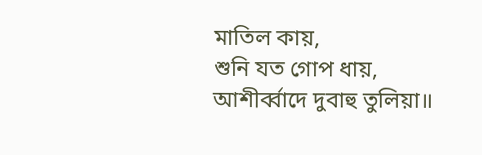মাতিল কায়,                শুনি যত গোপ ধায়,
আশীর্ব্বাদে দুবাহু তুলিয়া॥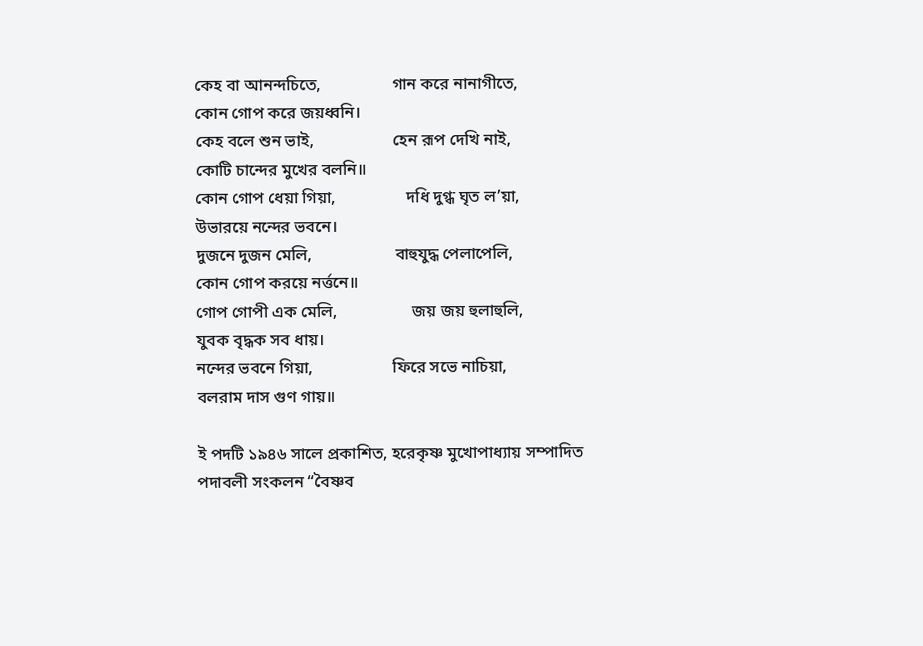কেহ বা আনন্দচিতে,                 গান করে নানাগীতে,
কোন গোপ করে জয়ধ্বনি।
কেহ বলে শুন ভাই,                   হেন রূপ দেখি নাই,
কোটি চান্দের মুখের বলনি॥
কোন গোপ ধেয়া গিয়া,                 দধি দুগ্ধ ঘৃত ল’য়া,
উভারয়ে নন্দের ভবনে।
দুজনে দুজন মেলি,                    বাহুযুদ্ধ পেলাপেলি,
কোন গোপ করয়ে নর্ত্তনে॥
গোপ গোপী এক মেলি,                  জয় জয় হুলাহুলি,
যুবক বৃদ্ধক সব ধায়।
নন্দের ভবনে গিয়া,                   ফিরে সভে নাচিয়া,
বলরাম দাস গুণ গায়॥

ই পদটি ১৯৪৬ সালে প্রকাশিত, হরেকৃষ্ণ মুখোপাধ্যায় সম্পাদিত পদাবলী সংকলন “বৈষ্ণব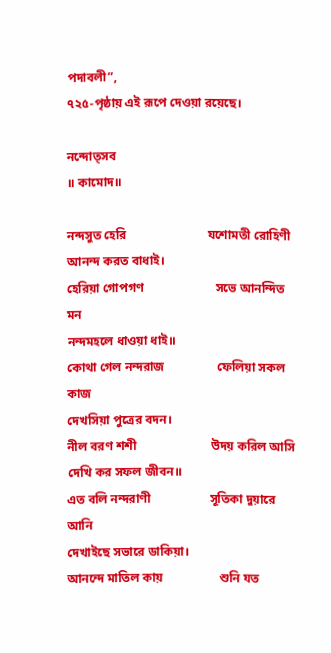পদাবলী”,
৭২৫-পৃষ্ঠায় এই রূপে দেওয়া রয়েছে।

নন্দোত্সব
॥ কামোদ॥

নন্দসুত হেরি                          যশোমতী রোহিণী
আনন্দ করত বাধাই।
হেরিয়া গোপগণ                       সভে আনন্দিত মন
নন্দমহলে ধাওয়া ধাই॥
কোথা গেল নন্দরাজ                 ফেলিয়া সকল কাজ
দেখসিয়া পুত্রের বদন।
নীল বরণ শশী                        উদয় করিল আসি
দেখি কর সফল জীবন॥
এত বলি নন্দরাণী                   সূতিকা দুয়ারে আনি
দেখাইছে সভারে ডাকিয়া।
আনন্দে মাতিল কায়                  শুনি যত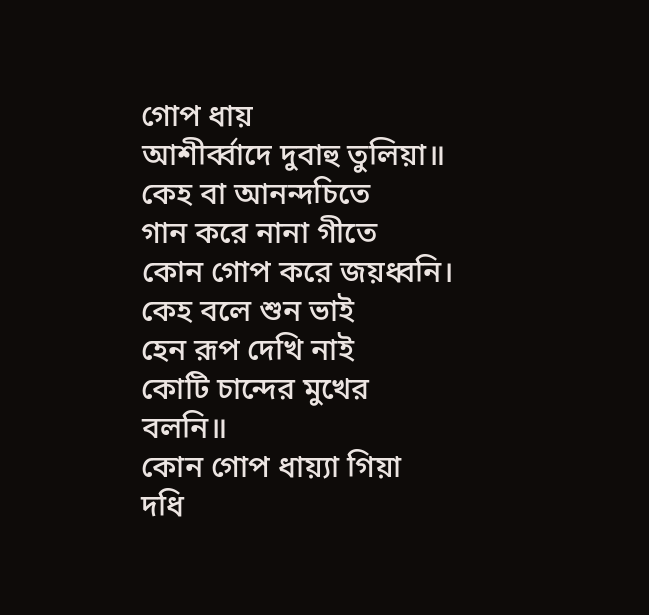গোপ ধায়
আশীর্ব্বাদে দুবাহু তুলিয়া॥
কেহ বা আনন্দচিতে                 গান করে নানা গীতে
কোন গোপ করে জয়ধ্বনি।
কেহ বলে শুন ভাই                   হেন রূপ দেখি নাই
কোটি চান্দের মুখের বলনি॥
কোন গোপ ধায়্যা গিয়া               দধি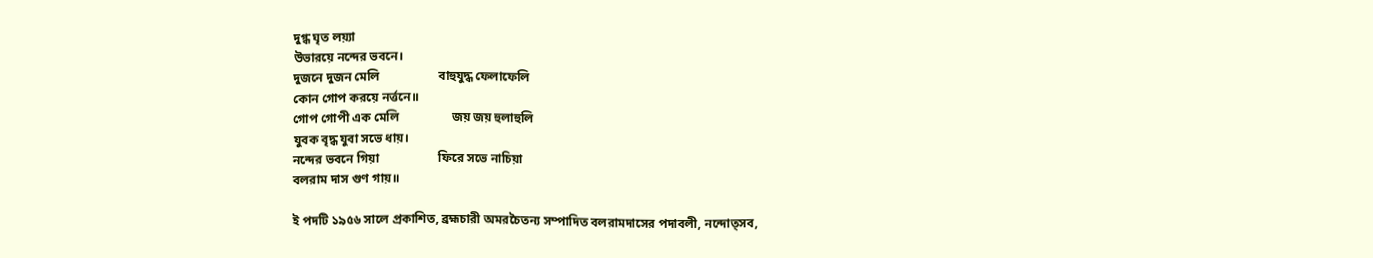দুগ্ধ ঘৃত লয়্যা
উভারয়ে নন্দের ভবনে।
দুজনে দুজন মেলি                   বাহুযুদ্ধ ফেলাফেলি
কোন গোপ করয়ে নর্ত্তনে॥
গোপ গোপী এক মেলি                 জয় জয় হুলাহুলি
যুবক বৃদ্ধ যুবা সভে ধায়।
নন্দের ভবনে গিয়া                   ফিরে সভে নাচিয়া
বলরাম দাস গুণ গায়॥

ই পদটি ১৯৫৬ সালে প্রকাশিত, ব্রহ্মচারী অমরচৈতন্য সম্পাদিত বলরামদাসের পদাবলী, নন্দোত্সব,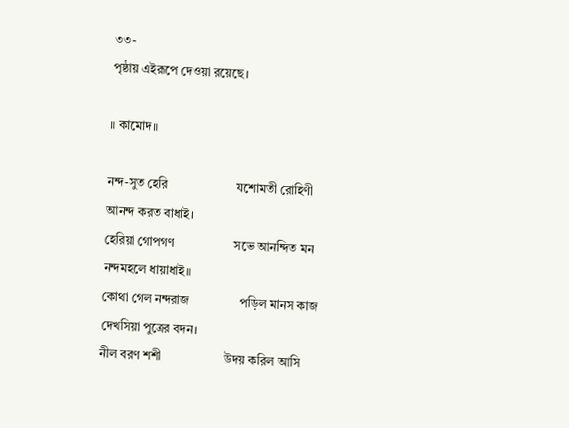৩৩-
পৃষ্ঠায় এইরূপে দেওয়া রয়েছে।

॥ কামোদ॥

নন্দ-সুত হেরি                      যশোমতী রোহিণী
আনন্দ করত বাধাই।
হেরিয়া গোপগণ                   সভে আনন্দিত মন
নন্দমহলে ধায়াধাই॥
কোথা গেল নন্দরাজ                পড়িল মানস কাজ
দেখসিয়া পুত্রের বদন।
নীল বরণ শশী                    উদয় করিল আসি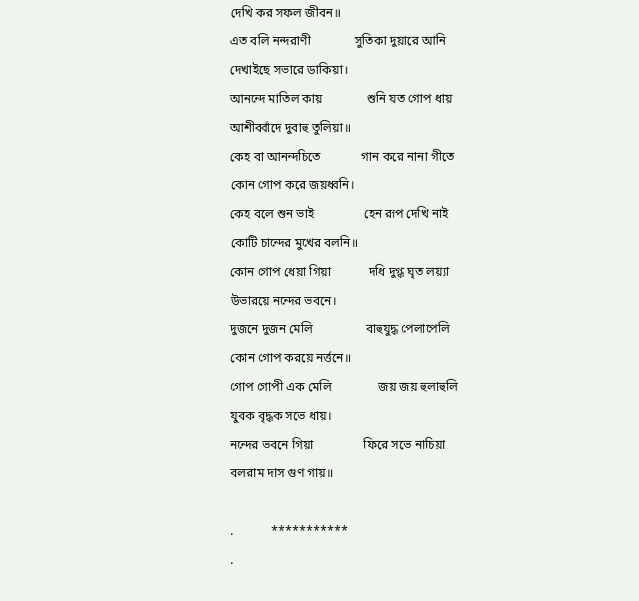দেখি কর সফল জীবন॥
এত বলি নন্দরাণী              সুতিকা দুয়ারে আনি
দেখাইছে সভারে ডাকিয়া।
আনন্দে মাতিল কায়              শুনি যত গোপ ধায়
আশীর্ব্বাদে দুবাহু তুলিয়া॥
কেহ বা আনন্দচিতে             গান করে নানা গীতে
কোন গোপ করে জয়ধ্বনি।
কেহ বলে শুন ভাই                হেন রূপ দেখি নাই
কোটি চান্দের মুখের বলনি॥
কোন গোপ ধেয়া গিয়া            দধি দুগ্ধ ঘৃত লয়্যা
উভারয়ে নন্দের ভবনে।
দুজনে দুজন মেলি                 বাহুযুদ্ধ পেলাপেলি
কোন গোপ করয়ে নর্ত্তনে॥
গোপ গোপী এক মেলি               জয় জয় হুলাহুলি
যুবক বৃদ্ধক সভে ধায়।
নন্দের ভবনে গিয়া                ফিরে সভে নাচিয়া
বলরাম দাস গুণ গায়॥

.            ***********
.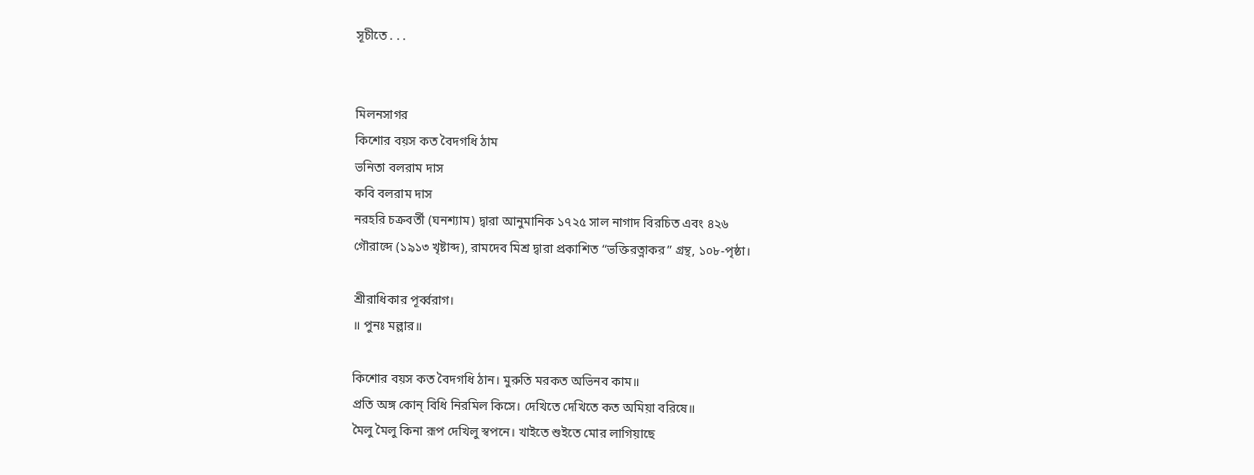সূচীতে . . .


মিলনসাগর
কিশোর বয়স কত বৈদগধি ঠাম
ভনিতা বলরাম দাস
কবি বলরাম দাস
নরহরি চক্রবর্তী (ঘনশ্যাম) দ্বারা আনুমানিক ১৭২৫ সাল নাগাদ বিরচিত এবং ৪২৬
গৌরাব্দে (১৯১৩ খৃষ্টাব্দ), রামদেব মিশ্র দ্বারা প্রকাশিত “ভক্তিরত্নাকর” গ্রন্থ, ১০৮-পৃষ্ঠা।

শ্রীরাধিকার পূর্ব্বরাগ।
॥ পুনঃ মল্লার॥

কিশোর বয়স কত বৈদগধি ঠান। মুরুতি মরকত অভিনব কাম॥
প্রতি অঙ্গ কোন্ বিধি নিরমিল কিসে। দেখিতে দেখিতে কত অমিয়া বরিষে॥
মৈলু মৈলু কিনা রূপ দেখিলু স্বপনে। খাইতে শুইতে মোর লাগিয়াছে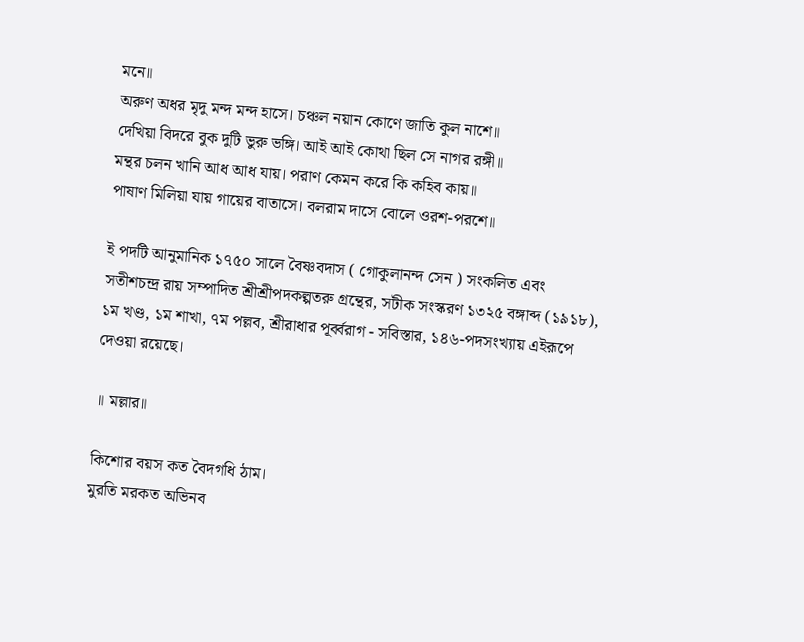মনে॥
অরুণ অধর মৃদু মন্দ মন্দ হাসে। চঞ্চল নয়ান কোণে জাতি কুল নাশে॥
দেখিয়া বিদরে বুক দুটি ভুরু ভঙ্গি। আই আই কোথা ছিল সে নাগর রঙ্গী॥
মন্থর চলন খানি আধ আধ যায়। পরাণ কেমন করে কি কহিব কায়॥
পাষাণ মিলিয়া যায় গায়ের বাতাসে। বলরাম দাসে বোলে ওরশ-পরশে॥

ই পদটি আনুমানিক ১৭৫০ সালে বৈষ্ণবদাস ( গোকুলানন্দ সেন ) সংকলিত এবং
সতীশচন্দ্র রায় সম্পাদিত শ্রীশ্রীপদকল্পতরু গ্রন্থের, সটীক সংস্করণ ১৩২৫ বঙ্গাব্দ (১৯১৮),
১ম খণ্ড, ১ম শাখা, ৭ম পল্লব, শ্রীরাধার পূর্ব্বরাগ - সবিস্তার, ১৪৬-পদসংখ্যায় এইরূপে
দেওয়া রয়েছে।

॥ মল্লার॥

কিশোর বয়স কত বৈদগধি ঠাম।
মুরতি মরকত অভিনব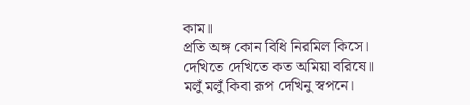কাম॥
প্রতি অঙ্গ কোন বিধি নিরমিল কিসে।
দেখিতে দেখিতে কত অমিয়া বরিষে॥
মলুঁ মলুঁ কিবা রূপ দেখিনু স্বপনে।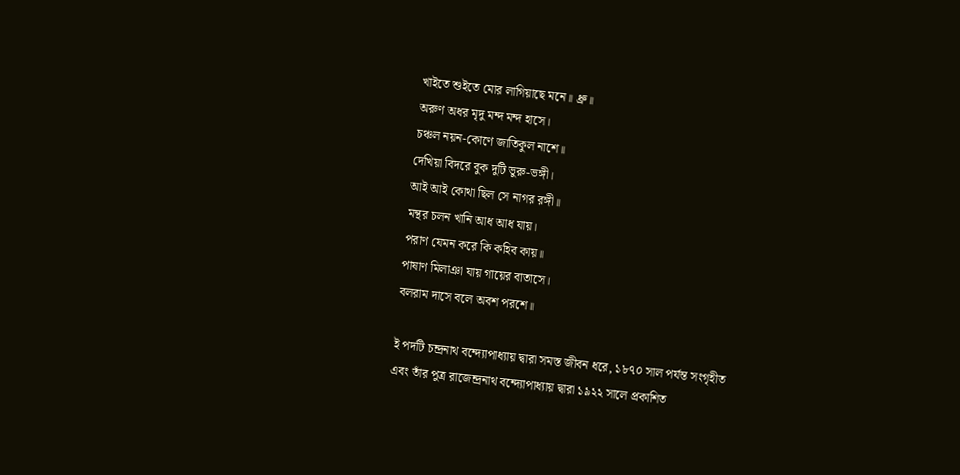খাইতে শুইতে মোর লাগিয়াছে মনে॥ ধ্রু॥
অরুণ অধর মৃদু মন্দ মন্দ হাসে।
চঞ্চল নয়ন-কোণে জাতিকুল নাশে॥
দেখিয়া বিদরে বুক দুটি ভুরু-ভঙ্গী।
আই আই কোথা ছিল সে নাগর রঙ্গী॥
মন্থর চলন খানি আধ আধ যায়।
পরাণ যেমন করে কি কহিব কায়॥
পাষাণ মিলাঞা যায় গায়ের বাতাসে।
বলরাম দাসে বলে অবশ পরশে॥

ই পদটি চন্দ্রনাথ বন্দ্যোপাধ্যায় দ্বারা সমস্ত জীবন ধরে, ১৮৭০ সাল পর্যন্ত সংগৃহীত
এবং তাঁর পুত্র রাজেন্দ্রনাথ বন্দ্যোপাধ্যায় দ্বারা ১৯২২ সালে প্রকাশিত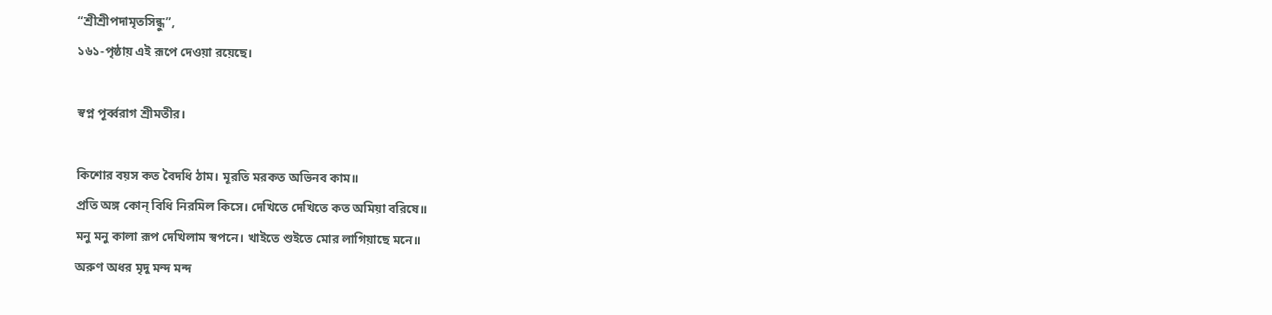“শ্রীশ্রীপদামৃতসিন্ধু”,
১৬১-পৃষ্ঠায় এই রূপে দেওয়া রয়েছে।

স্বপ্ন পূর্ব্বরাগ শ্রীমতীর।

কিশোর বয়স কত বৈদধি ঠাম। মূরতি মরকত অভিনব কাম॥
প্রতি অঙ্গ কোন্ বিধি নিরমিল কিসে। দেখিতে দেখিতে কত অমিয়া বরিষে॥
মনু মনু কালা রূপ দেখিলাম স্বপনে। খাইতে শুইতে মোর লাগিয়াছে মনে॥
অরুণ অধর মৃদু মন্দ মন্দ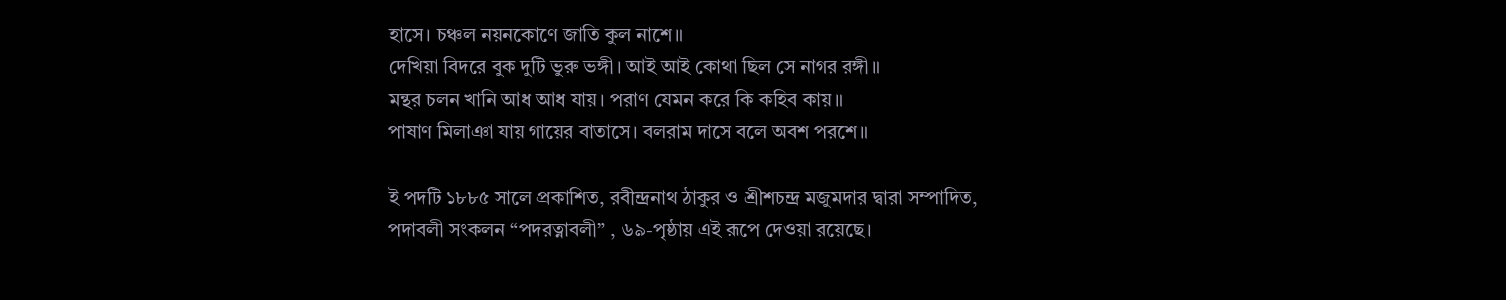হাসে। চঞ্চল নয়নকোণে জাতি কুল নাশে॥
দেখিয়া বিদরে বুক দুটি ভুরু ভঙ্গী। আই আই কোথা ছিল সে নাগর রঙ্গী॥
মন্থর চলন খানি আধ আধ যায়। পরাণ যেমন করে কি কহিব কায়॥
পাষাণ মিলাঞা যায় গায়ের বাতাসে। বলরাম দাসে বলে অবশ পরশে॥

ই পদটি ১৮৮৫ সালে প্রকাশিত, রবীন্দ্রনাথ ঠাকুর ও শ্রীশচন্দ্র মজুমদার দ্বারা সম্পাদিত,
পদাবলী সংকলন “পদরত্নাবলী” , ৬৯-পৃষ্ঠায় এই রূপে দেওয়া রয়েছে।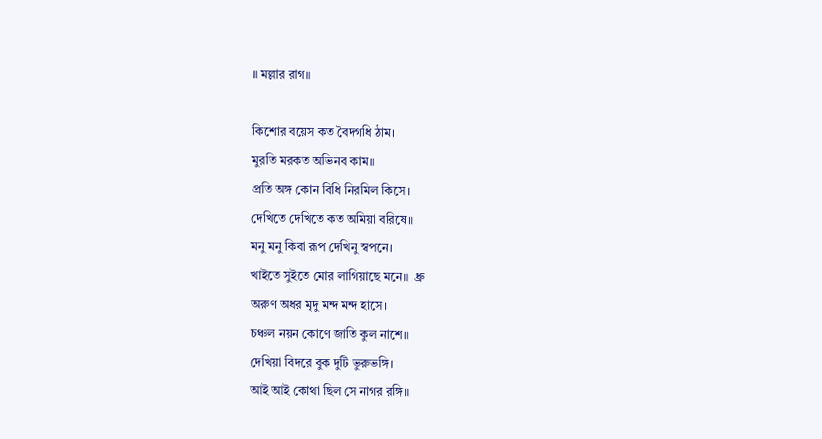॥ মল্লার রাগ॥

কিশোর বয়েস কত বৈদগধি ঠাম।
মুরতি মরকত অভিনব কাম॥
প্রতি অঙ্গ কোন বিধি নিরমিল কিসে।
দেখিতে দেখিতে কত অমিয়া বরিষে॥
মনু মনু কিবা রূপ দেখিনু স্বপনে।
খাইতে সুইতে মোর লাগিয়াছে মনে॥  ধ্রু
অরুণ অধর মৃদু মন্দ মন্দ হাসে।
চঞ্চল নয়ন কোণে জাতি কুল নাশে॥
দেখিয়া বিদরে বুক দুটি ভুরুভঙ্গি।
আই আই কোথা ছিল সে নাগর রঙ্গি॥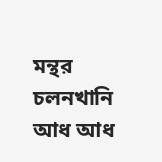মন্থর চলনখানি আধ আধ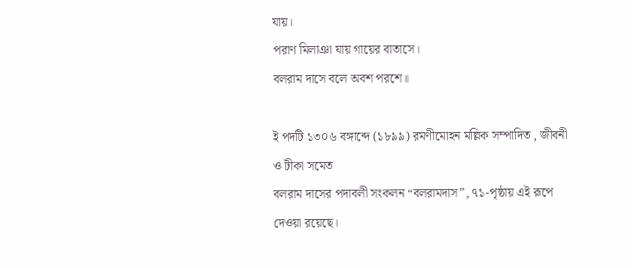যায়।
পরাণ মিলাঞা যায় গায়ের বাতাসে।
বলরাম দাসে বলে অবশ পরশে॥

ই পদটি ১৩০৬ বঙ্গাব্দে (১৮৯৯) রমণীমোহন মল্লিক সম্পাদিত , জীবনী ও টীকা সমেত
বলরাম দাসের পদাবলী সংকলন “বলরামদাস”, ৭১-পৃষ্ঠায় এই রূপে দেওয়া রয়েছে।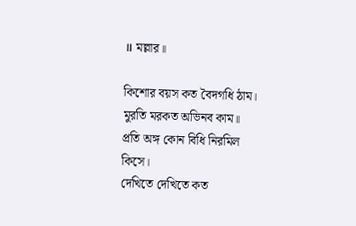॥ মল্লার॥

কিশোর বয়স কত বৈদগধি ঠাম।
মুরতি মরকত অভিনব কাম॥
প্রতি অঙ্গ কোন বিধি নিরমিল কিসে।
দেখিতে দেখিতে কত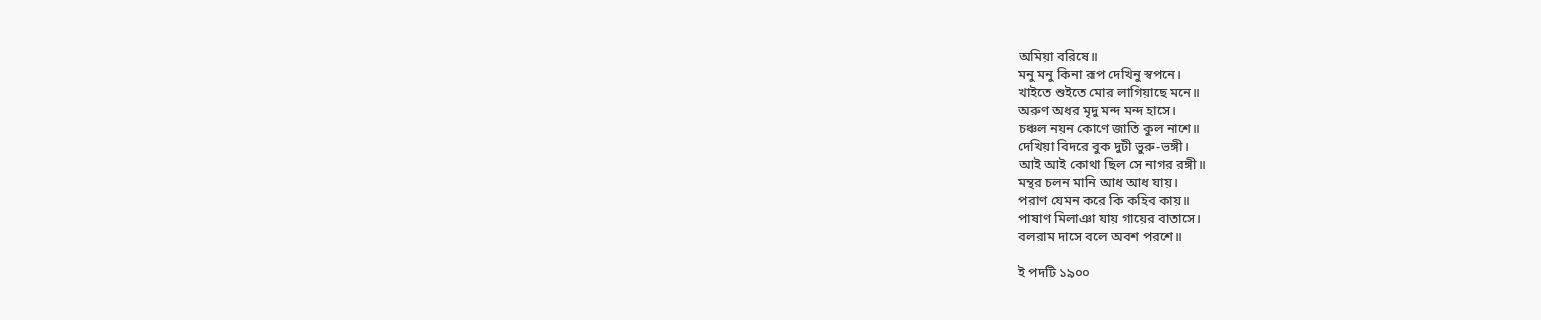অমিয়া বরিষে॥
মনু মনু কিনা রূপ দেখিনু স্বপনে।
খাইতে শুইতে মোর লাগিয়াছে মনে॥
অরুণ অধর মৃদু মন্দ মন্দ হাসে।
চঞ্চল নয়ন কোণে জাতি কুল নাশে॥
দেখিয়া বিদরে বুক দুটী ভুরু-ভঙ্গী।
আই আই কোথা ছিল সে নাগর রঙ্গী॥
মন্থর চলন মানি আধ আধ যায়।
পরাণ যেমন করে কি কহিব কায়॥
পাষাণ মিলাঞা যায় গায়ের বাতাসে।
বলরাম দাসে বলে অবশ পরশে॥

ই পদটি ১৯০০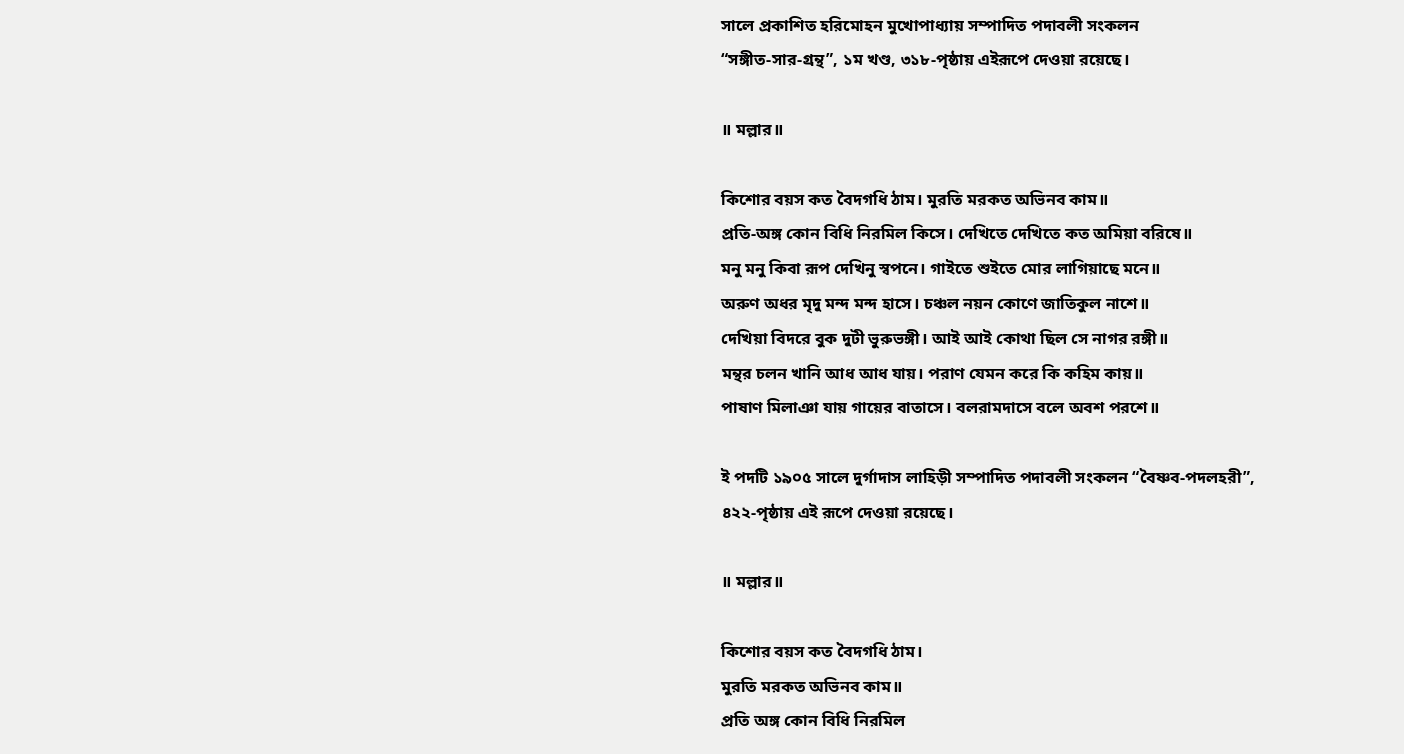সালে প্রকাশিত হরিমোহন মুখোপাধ্যায় সম্পাদিত পদাবলী সংকলন
“সঙ্গীত-সার-গ্রন্থ”, ১ম খণ্ড, ৩১৮-পৃষ্ঠায় এইরূপে দেওয়া রয়েছে।

॥ মল্লার॥

কিশোর বয়স কত বৈদগধি ঠাম। মুরতি মরকত অভিনব কাম॥
প্রতি-অঙ্গ কোন বিধি নিরমিল কিসে। দেখিতে দেখিতে কত অমিয়া বরিষে॥
মনু মনু কিবা রূপ দেখিনু স্বপনে। গাইতে শুইতে মোর লাগিয়াছে মনে॥
অরুণ অধর মৃদু মন্দ মন্দ হাসে। চঞ্চল নয়ন কোণে জাতিকুল নাশে॥
দেখিয়া বিদরে বুক দুটী ভুরুভঙ্গী। আই আই কোথা ছিল সে নাগর রঙ্গী॥
মন্থর চলন খানি আধ আধ যায়। পরাণ যেমন করে কি কহিম কায়॥
পাষাণ মিলাঞা যায় গায়ের বাতাসে। বলরামদাসে বলে অবশ পরশে॥

ই পদটি ১৯০৫ সালে দুর্গাদাস লাহিড়ী সম্পাদিত পদাবলী সংকলন “বৈষ্ণব-পদলহরী”,
৪২২-পৃষ্ঠায় এই রূপে দেওয়া রয়েছে।

॥ মল্লার॥

কিশোর বয়স কত বৈদগধি ঠাম।
মুরতি মরকত অভিনব কাম॥
প্রতি অঙ্গ কোন বিধি নিরমিল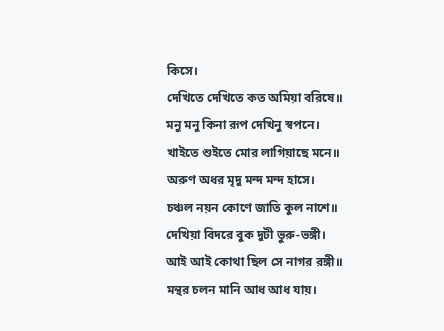কিসে।
দেখিতে দেখিতে কত অমিয়া বরিষে॥
মনু মনু কিনা রূপ দেখিনু স্বপনে।
খাইতে শুইতে মোর লাগিয়াছে মনে॥
অরুণ অধর মৃদু মন্দ মন্দ হাসে।
চঞ্চল নয়ন কোণে জাতি কুল নাশে॥
দেখিয়া বিদরে বুক দুটী ভুরু-ভঙ্গী।
আই আই কোথা ছিল সে নাগর রঙ্গী॥
মন্থর চলন মানি আধ আধ যায়।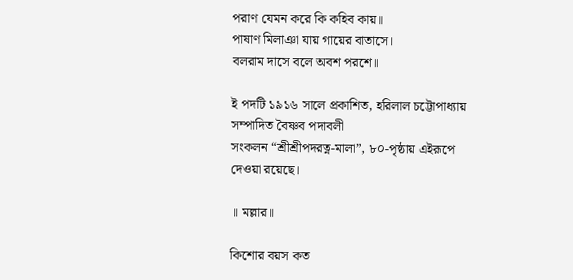পরাণ যেমন করে কি কহিব কায়॥
পাষাণ মিলাঞা যায় গায়ের বাতাসে।
বলরাম দাসে বলে অবশ পরশে॥

ই পদটি ১৯১৬ সালে প্রকাশিত, হরিলাল চট্টোপাধ্যায় সম্পাদিত বৈষ্ণব পদাবলী
সংকলন “শ্রীশ্রীপদরত্ন-মালা”, ৮০-পৃষ্ঠায় এইরূপে দেওয়া রয়েছে।

॥ মল্লার॥

কিশোর বয়স কত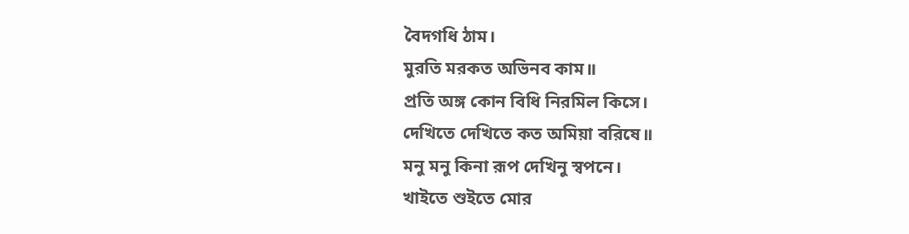বৈদগধি ঠাম।
মুরতি মরকত অভিনব কাম॥
প্রতি অঙ্গ কোন বিধি নিরমিল কিসে।
দেখিতে দেখিতে কত অমিয়া বরিষে॥
মনু মনু কিনা রূপ দেখিনু স্বপনে।
খাইতে শুইতে মোর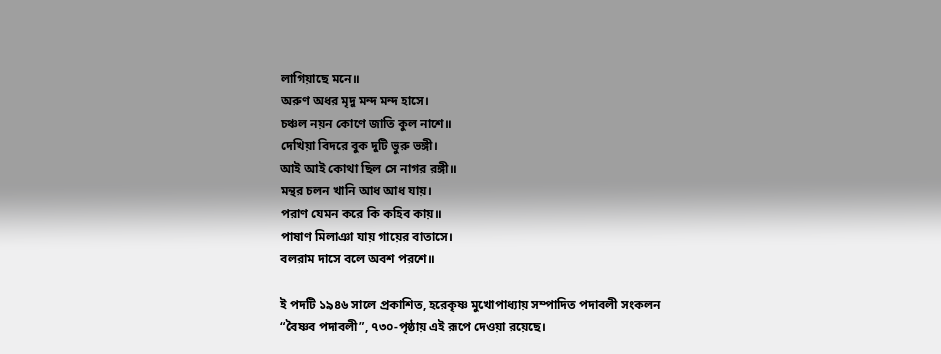লাগিয়াছে মনে॥
অরুণ অধর মৃদু মন্দ মন্দ হাসে।
চঞ্চল নয়ন কোণে জাতি কুল নাশে॥
দেখিয়া বিদরে বুক দুটি ভুরু ভঙ্গী।
আই আই কোথা ছিল সে নাগর রঙ্গী॥
মন্থর চলন খানি আধ আধ যায়।
পরাণ যেমন করে কি কহিব কায়॥
পাষাণ মিলাঞা যায় গায়ের বাতাসে।
বলরাম দাসে বলে অবশ পরশে॥

ই পদটি ১৯৪৬ সালে প্রকাশিত, হরেকৃষ্ণ মুখোপাধ্যায় সম্পাদিত পদাবলী সংকলন
“বৈষ্ণব পদাবলী”, ৭৩০-পৃষ্ঠায় এই রূপে দেওয়া রয়েছে।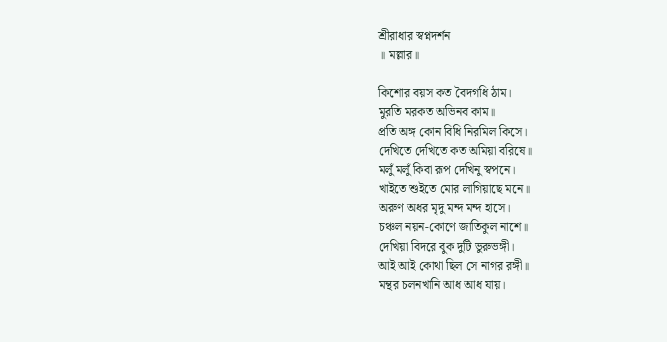শ্রীরাধার স্বপ্নদর্শন
॥ মল্লার॥

কিশোর বয়স কত বৈদগধি ঠাম।
মুরতি মরকত অভিনব কাম॥
প্রতি অঙ্গ কোন বিধি নিরমিল কিসে।
দেখিতে দেখিতে কত অমিয়া বরিষে॥
মলুঁ মলুঁ কিবা রূপ দেখিনু স্বপনে।
খাইতে শুইতে মোর লাগিয়াছে মনে॥
অরুণ অধর মৃদু মন্দ মন্দ হাসে।
চঞ্চল নয়ন-কোণে জাতিকুল নাশে॥
দেখিয়া বিদরে বুক দুটি ভুরুভঙ্গী।
আই আই কোথা ছিল সে নাগর রঙ্গী॥
মন্থর চলনখানি আধ আধ যায়।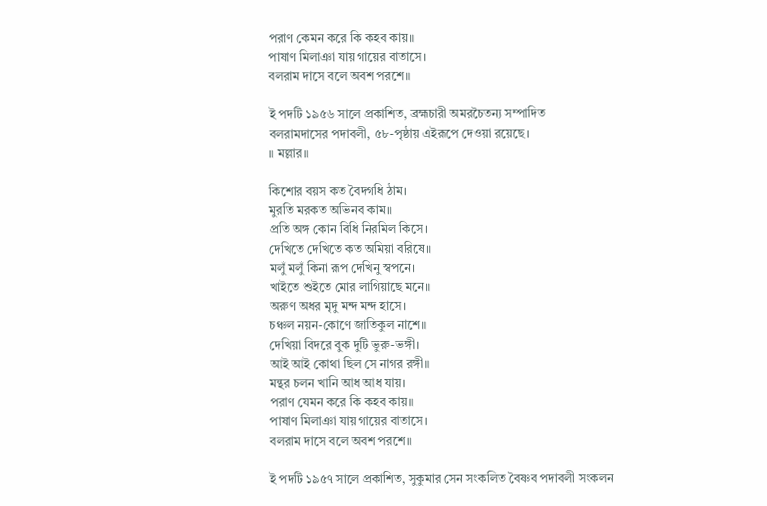পরাণ কেমন করে কি কহব কায়॥
পাষাণ মিলাঞা যায় গায়ের বাতাসে।
বলরাম দাসে বলে অবশ পরশে॥

ই পদটি ১৯৫৬ সালে প্রকাশিত, ব্রহ্মচারী অমরচৈতন্য সম্পাদিত
বলরামদাসের পদাবলী, ৫৮-পৃষ্ঠায় এইরূপে দেওয়া রয়েছে।
॥ মল্লার॥

কিশোর বয়স কত বৈদগধি ঠাম।
মুরতি মরকত অভিনব কাম॥
প্রতি অঙ্গ কোন বিধি নিরমিল কিসে।
দেখিতে দেখিতে কত অমিয়া বরিষে॥
মলুঁ মলুঁ কিনা রূপ দেখিনু স্বপনে।
খাইতে শুইতে মোর লাগিয়াছে মনে॥
অরুণ অধর মৃদু মন্দ মন্দ হাসে।
চঞ্চল নয়ন-কোণে জাতিকুল নাশে॥
দেখিয়া বিদরে বুক দুটি ভুরু-ভঙ্গী।
আই আই কোথা ছিল সে নাগর রঙ্গী॥
মন্থর চলন খানি আধ আধ যায়।
পরাণ যেমন করে কি কহব কায়॥
পাষাণ মিলাঞা যায় গায়ের বাতাসে।
বলরাম দাসে বলে অবশ পরশে॥

ই পদটি ১৯৫৭ সালে প্রকাশিত, সুকুমার সেন সংকলিত বৈষ্ণব পদাবলী সংকলন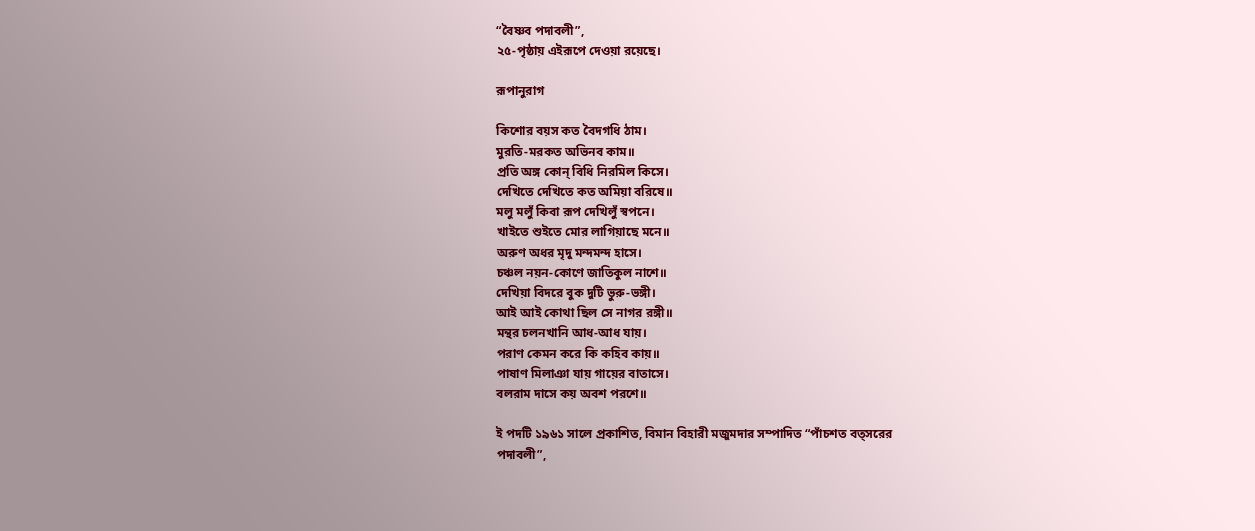“বৈষ্ণব পদাবলী”,
২৫-পৃষ্ঠায় এইরূপে দেওয়া রয়েছে।

রূপানুরাগ

কিশোর বয়স কত বৈদগধি ঠাম।
মুরতি-মরকত অভিনব কাম॥
প্রতি অঙ্গ কোন্ বিধি নিরমিল কিসে।
দেখিতে দেখিতে কত অমিয়া বরিষে॥
মলু মলুঁ কিবা রূপ দেখিলুঁ স্বপনে।
খাইতে শুইতে মোর লাগিয়াছে মনে॥
অরুণ অধর মৃদু মন্দমন্দ হাসে।
চঞ্চল নয়ন-কোণে জাতিকুল নাশে॥
দেখিয়া বিদরে বুক দুটি ভুরু-ভঙ্গী।
আই আই কোথা ছিল সে নাগর রঙ্গী॥
মন্থর চলনখানি আধ-আধ যায়।
পরাণ কেমন করে কি কহিব কায়॥
পাষাণ মিলাঞা যায় গায়ের বাতাসে।
বলরাম দাসে কয় অবশ পরশে॥

ই পদটি ১৯৬১ সালে প্রকাশিত, বিমান বিহারী মজুমদার সম্পাদিত “পাঁচশত বত্সরের
পদাবলী”,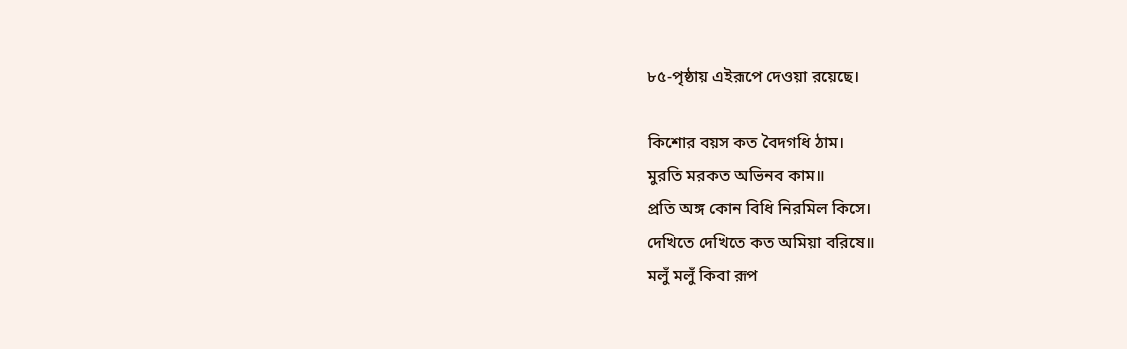৮৫-পৃষ্ঠায় এইরূপে দেওয়া রয়েছে।

কিশোর বয়স কত বৈদগধি ঠাম।
মুরতি মরকত অভিনব কাম॥
প্রতি অঙ্গ কোন বিধি নিরমিল কিসে।
দেখিতে দেখিতে কত অমিয়া বরিষে॥
মলুঁ মলুঁ কিবা রূপ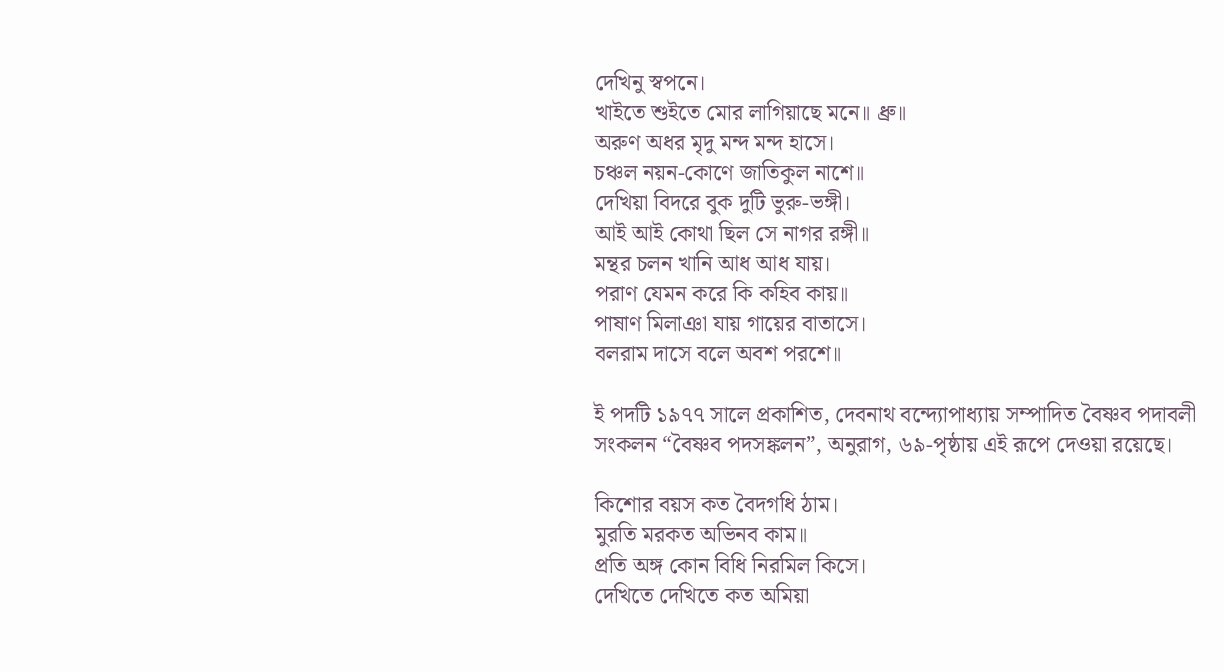দেখিনু স্বপনে।
খাইতে শুইতে মোর লাগিয়াছে মনে॥ ধ্রু॥
অরুণ অধর মৃদু মন্দ মন্দ হাসে।
চঞ্চল নয়ন-কোণে জাতিকুল নাশে॥
দেখিয়া বিদরে বুক দুটি ভুরু-ভঙ্গী।
আই আই কোথা ছিল সে নাগর রঙ্গী॥
মন্থর চলন খানি আধ আধ যায়।
পরাণ যেমন করে কি কহিব কায়॥
পাষাণ মিলাঞা যায় গায়ের বাতাসে।
বলরাম দাসে বলে অবশ পরশে॥

ই পদটি ১৯৭৭ সালে প্রকাশিত, দেবনাথ বন্দ্যোপাধ্যায় সম্পাদিত বৈষ্ণব পদাবলী
সংকলন “বৈষ্ণব পদসঙ্কলন”, অনুরাগ, ৬৯-পৃষ্ঠায় এই রূপে দেওয়া রয়েছে।

কিশোর বয়স কত বৈদগধি ঠাম।
মুরতি মরকত অভিনব কাম॥
প্রতি অঙ্গ কোন বিধি নিরমিল কিসে।
দেখিতে দেখিতে কত অমিয়া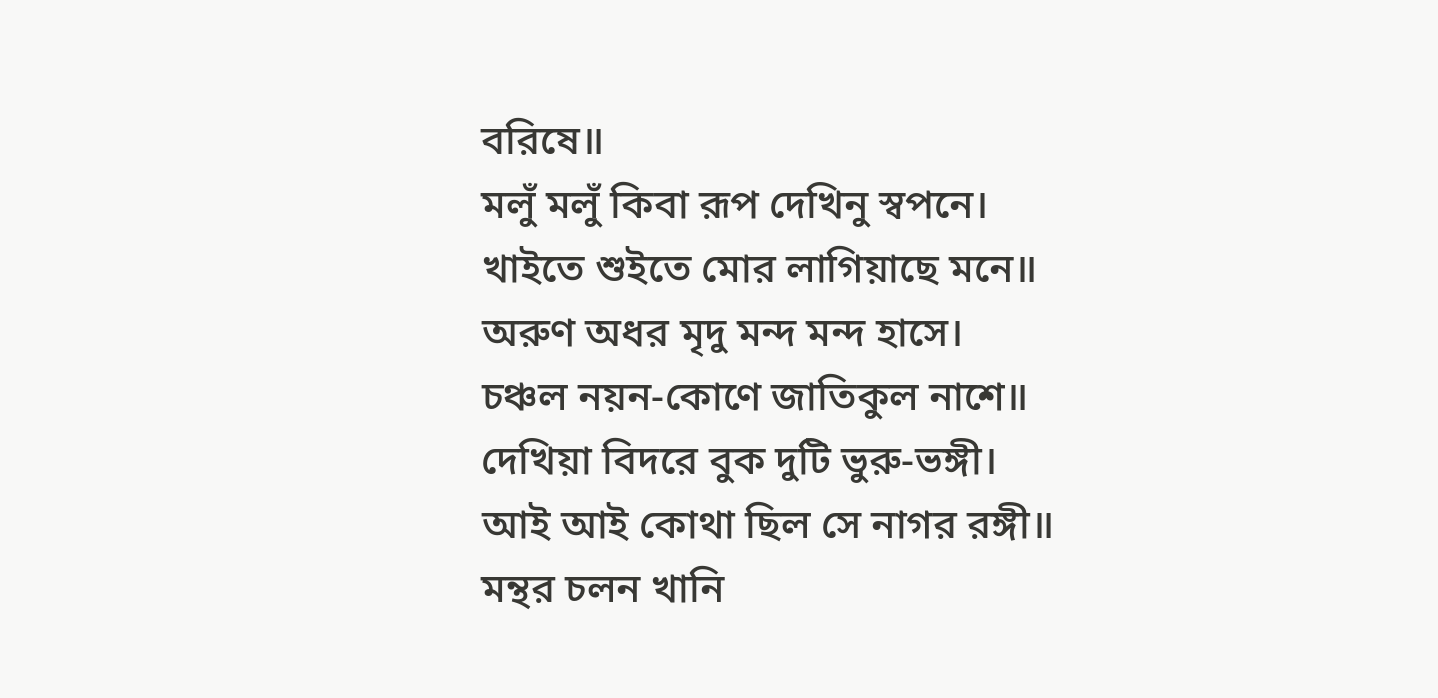বরিষে॥
মলুঁ মলুঁ কিবা রূপ দেখিনু স্বপনে।
খাইতে শুইতে মোর লাগিয়াছে মনে॥
অরুণ অধর মৃদু মন্দ মন্দ হাসে।
চঞ্চল নয়ন-কোণে জাতিকুল নাশে॥
দেখিয়া বিদরে বুক দুটি ভুরু-ভঙ্গী।
আই আই কোথা ছিল সে নাগর রঙ্গী॥
মন্থর চলন খানি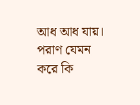আধ আধ যায়।
পরাণ যেমন করে কি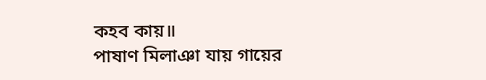কহব কায়॥
পাষাণ মিলাঞা যায় গায়ের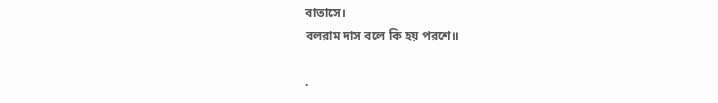বাতাসে।
বলরাম দাস বলে কি হয় পরশে॥

.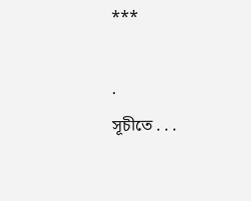***

.
সূচীতে . . .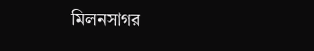মিলনসাগর